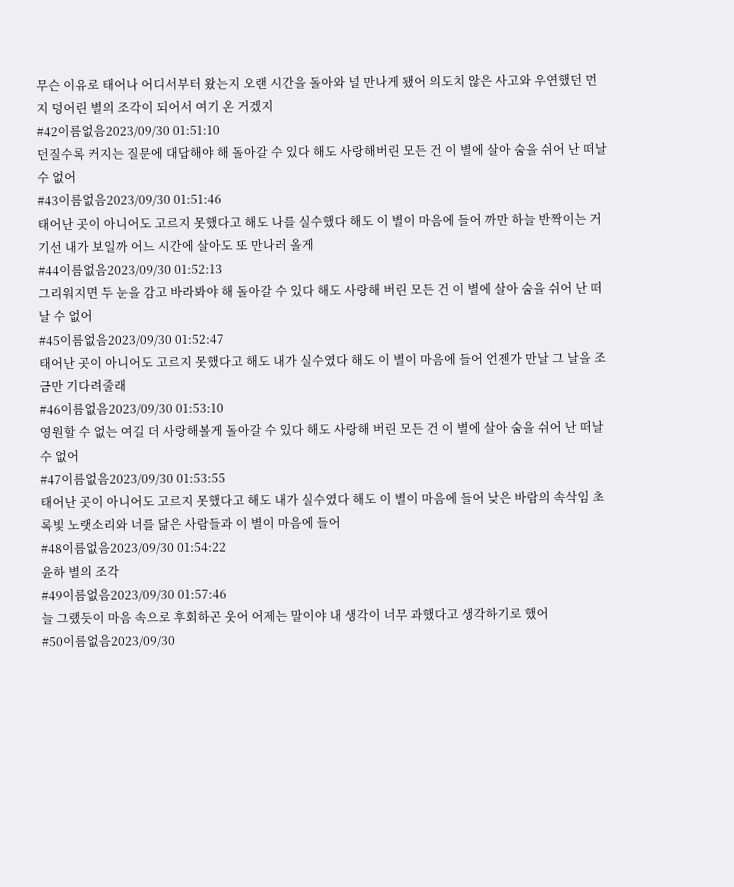무슨 이유로 태어나 어디서부터 왔는지 오랜 시간을 돌아와 널 만나게 됐어 의도치 않은 사고와 우연했던 먼지 덩어린 별의 조각이 되어서 여기 온 거겠지
#42이름없음2023/09/30 01:51:10
던질수록 커지는 질문에 대답해야 해 돌아갈 수 있다 해도 사랑해버린 모든 건 이 별에 살아 숨을 쉬어 난 떠날 수 없어
#43이름없음2023/09/30 01:51:46
태어난 곳이 아니어도 고르지 못했다고 해도 나를 실수했다 해도 이 별이 마음에 들어 까만 하늘 반짝이는 거기선 내가 보일까 어느 시간에 살아도 또 만나러 올게
#44이름없음2023/09/30 01:52:13
그리워지면 두 눈을 감고 바라봐야 해 돌아갈 수 있다 해도 사랑해 버린 모든 건 이 별에 살아 숨을 쉬어 난 떠날 수 없어
#45이름없음2023/09/30 01:52:47
태어난 곳이 아니어도 고르지 못했다고 해도 내가 실수였다 해도 이 별이 마음에 들어 언젠가 만날 그 날을 조금만 기다려줄래
#46이름없음2023/09/30 01:53:10
영원할 수 없는 여길 더 사랑해볼게 돌아갈 수 있다 해도 사랑해 버린 모든 건 이 별에 살아 숨을 쉬어 난 떠날 수 없어
#47이름없음2023/09/30 01:53:55
태어난 곳이 아니어도 고르지 못했다고 해도 내가 실수였다 해도 이 별이 마음에 들어 낮은 바람의 속삭임 초록빛 노랫소리와 너를 닮은 사람들과 이 별이 마음에 들어
#48이름없음2023/09/30 01:54:22
윤하 별의 조각
#49이름없음2023/09/30 01:57:46
늘 그랬듯이 마음 속으로 후회하곤 웃어 어제는 말이야 내 생각이 너무 과했다고 생각하기로 했어
#50이름없음2023/09/30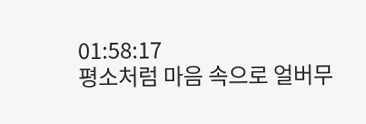01:58:17
평소처럼 마음 속으로 얼버무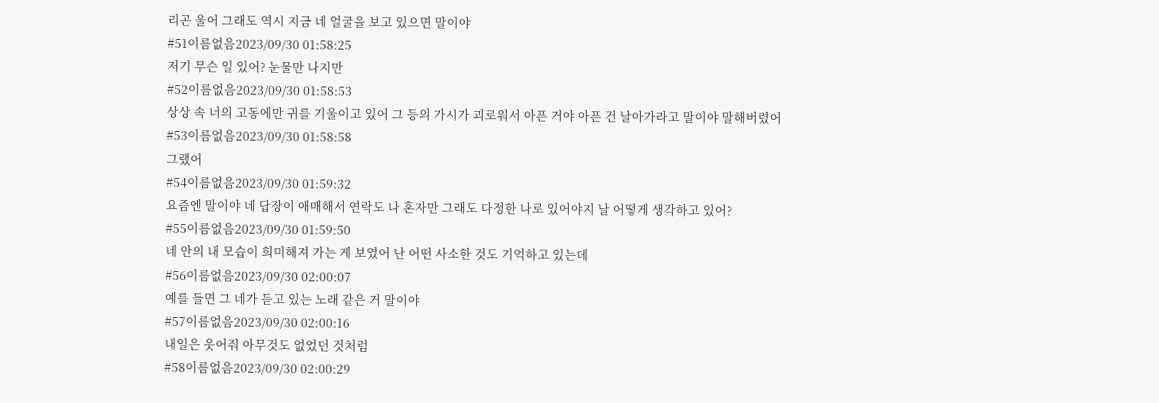리곤 울어 그래도 역시 지금 네 얼굴을 보고 있으면 말이야
#51이름없음2023/09/30 01:58:25
저기 무슨 일 있어? 눈물만 나지만
#52이름없음2023/09/30 01:58:53
상상 속 너의 고동에만 귀를 기울이고 있어 그 등의 가시가 괴로워서 아픈 거야 아픈 건 날아가라고 말이야 말해버렸어
#53이름없음2023/09/30 01:58:58
그랬어
#54이름없음2023/09/30 01:59:32
요즘엔 말이야 네 답장이 애매해서 연락도 나 혼자만 그래도 다정한 나로 있어야지 날 어떻게 생각하고 있어?
#55이름없음2023/09/30 01:59:50
네 안의 내 모습이 희미해져 가는 게 보였어 난 어떤 사소한 것도 기억하고 있는데
#56이름없음2023/09/30 02:00:07
예를 들면 그 네가 듣고 있는 노래 같은 거 말이야
#57이름없음2023/09/30 02:00:16
내일은 웃어줘 아무것도 없었던 것처럼
#58이름없음2023/09/30 02:00:29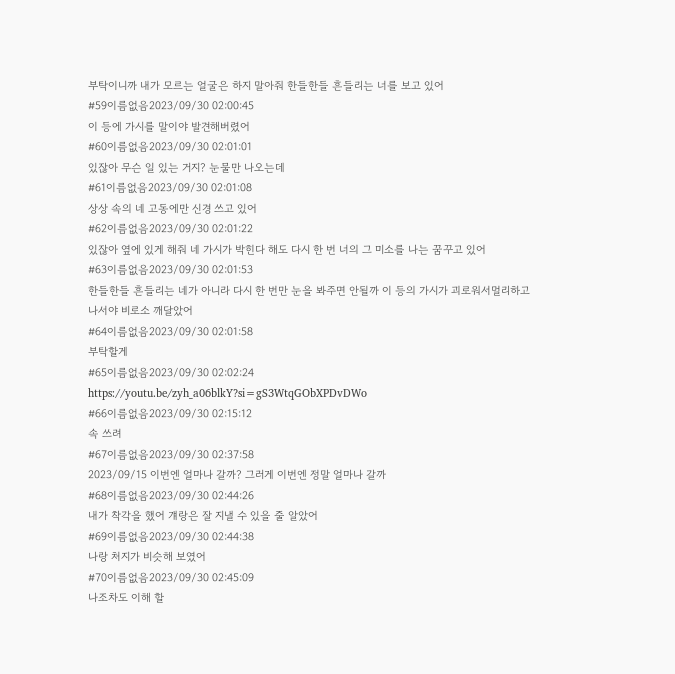부탁이니까 내가 모르는 얼굴은 하지 말아줘 한들한들 흔들리는 너를 보고 있어
#59이름없음2023/09/30 02:00:45
이 등에 가시를 말이야 발견해버렸어
#60이름없음2023/09/30 02:01:01
있잖아 무슨 일 있는 거지? 눈물만 나오는데
#61이름없음2023/09/30 02:01:08
상상 속의 네 고동에만 신경 쓰고 있어
#62이름없음2023/09/30 02:01:22
있잖아 옆에 있게 해줘 네 가시가 박힌다 해도 다시 한 번 너의 그 미소를 나는 꿈꾸고 있어
#63이름없음2023/09/30 02:01:53
한들한들 흔들리는 네가 아니라 다시 한 번만 눈을 봐주면 안될까 이 등의 가시가 괴로워서멀리하고 나서야 비로소 깨달았어
#64이름없음2023/09/30 02:01:58
부탁할게
#65이름없음2023/09/30 02:02:24
https://youtu.be/zyh_a06blkY?si=gS3WtqGObXPDvDWo
#66이름없음2023/09/30 02:15:12
속 쓰려
#67이름없음2023/09/30 02:37:58
2023/09/15 이번엔 얼마나 갈까? 그러게 이번엔 정말 얼마나 갈까
#68이름없음2023/09/30 02:44:26
내가 착각을 했어 걔랑은 잘 지낼 수 있을 줄 알았어
#69이름없음2023/09/30 02:44:38
나랑 처지가 비슷해 보였어
#70이름없음2023/09/30 02:45:09
나조차도 이해 할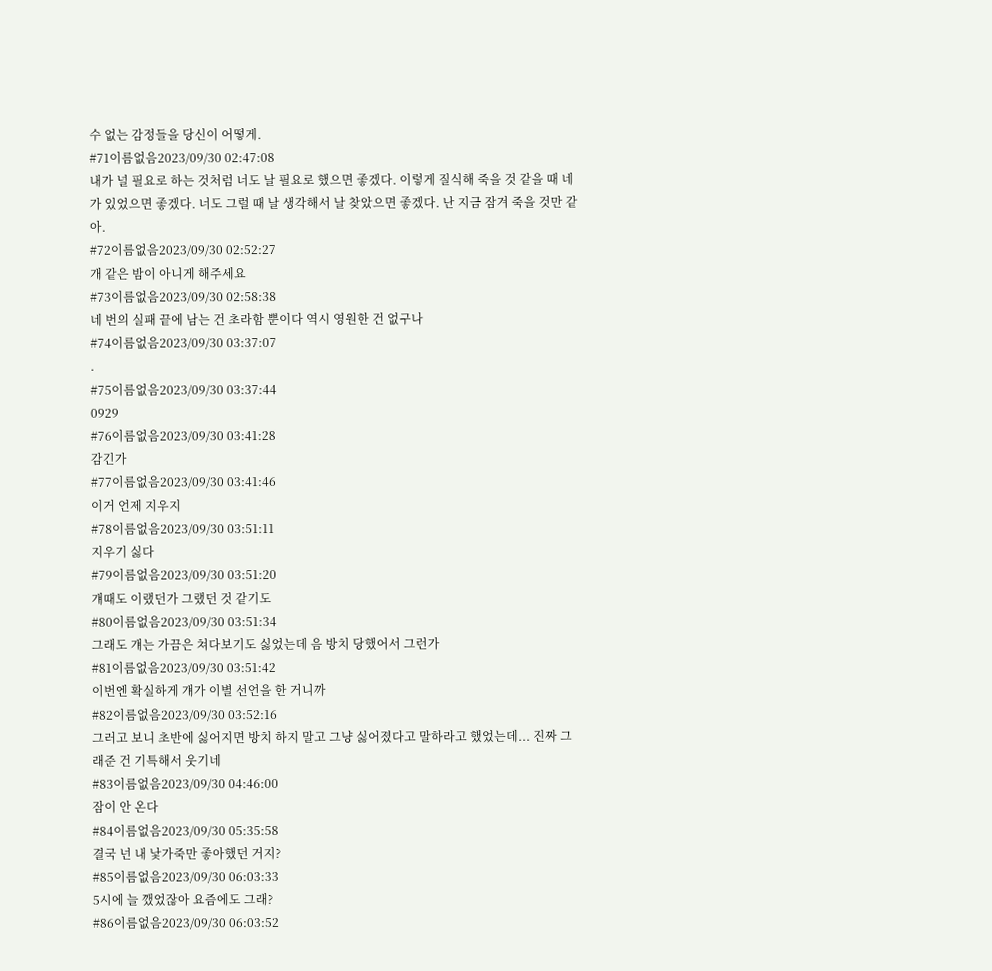수 없는 감정들을 당신이 어떻게.
#71이름없음2023/09/30 02:47:08
내가 널 필요로 하는 것처럼 너도 날 필요로 했으면 좋겠다. 이렇게 질식해 죽을 것 같을 때 네가 있었으면 좋겠다. 너도 그럴 때 날 생각해서 날 찾았으면 좋겠다. 난 지금 잠겨 죽을 것만 같아.
#72이름없음2023/09/30 02:52:27
개 같은 밤이 아니게 해주세요
#73이름없음2023/09/30 02:58:38
네 번의 실패 끝에 남는 건 초라함 뿐이다 역시 영원한 건 없구나
#74이름없음2023/09/30 03:37:07
.
#75이름없음2023/09/30 03:37:44
0929
#76이름없음2023/09/30 03:41:28
감긴가
#77이름없음2023/09/30 03:41:46
이거 언제 지우지
#78이름없음2023/09/30 03:51:11
지우기 싫다
#79이름없음2023/09/30 03:51:20
걔때도 이랬던가 그랬던 것 같기도
#80이름없음2023/09/30 03:51:34
그래도 걔는 가끔은 쳐다보기도 싫었는데 음 방치 당했어서 그런가
#81이름없음2023/09/30 03:51:42
이번엔 확실하게 걔가 이별 선언을 한 거니까
#82이름없음2023/09/30 03:52:16
그러고 보니 초반에 싫어지면 방치 하지 말고 그냥 싫어졌다고 말하라고 했었는데... 진짜 그래준 건 기특해서 웃기네
#83이름없음2023/09/30 04:46:00
잠이 안 온다
#84이름없음2023/09/30 05:35:58
결국 넌 내 낯가죽만 좋아했던 거지?
#85이름없음2023/09/30 06:03:33
5시에 늘 깼었잖아 요즘에도 그래?
#86이름없음2023/09/30 06:03:52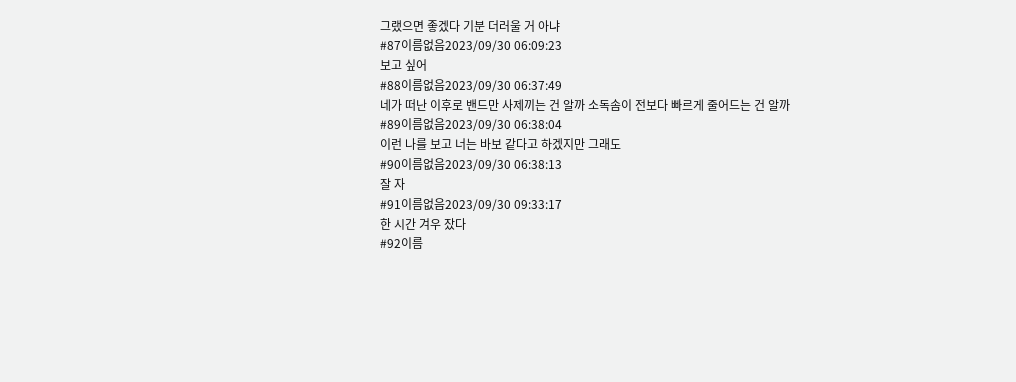그랬으면 좋겠다 기분 더러울 거 아냐
#87이름없음2023/09/30 06:09:23
보고 싶어
#88이름없음2023/09/30 06:37:49
네가 떠난 이후로 밴드만 사제끼는 건 알까 소독솜이 전보다 빠르게 줄어드는 건 알까
#89이름없음2023/09/30 06:38:04
이런 나를 보고 너는 바보 같다고 하겠지만 그래도
#90이름없음2023/09/30 06:38:13
잘 자
#91이름없음2023/09/30 09:33:17
한 시간 겨우 잤다
#92이름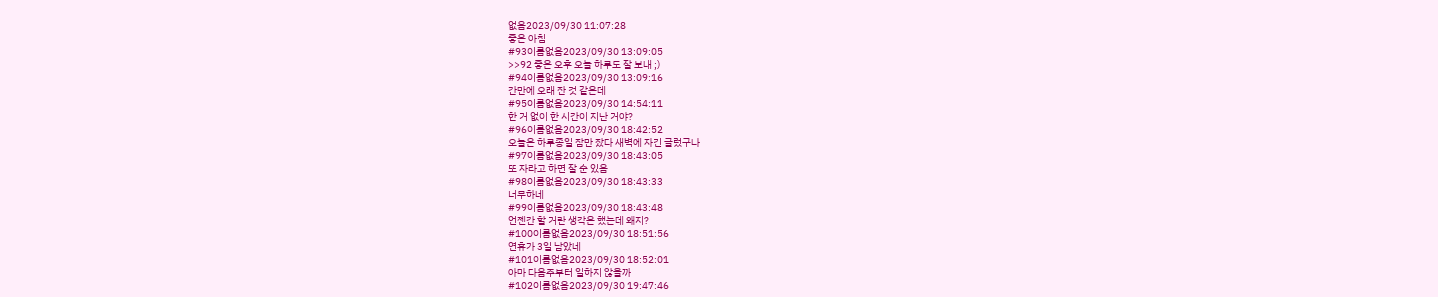없음2023/09/30 11:07:28
좋은 아침
#93이름없음2023/09/30 13:09:05
>>92 좋은 오후 오늘 하루도 잘 보내 ;)
#94이름없음2023/09/30 13:09:16
간만에 오래 잔 것 같은데
#95이름없음2023/09/30 14:54:11
한 거 없이 한 시간이 지난 거야?
#96이름없음2023/09/30 18:42:52
오늘은 하루종일 잠만 잤다 새벽에 자긴 글렀구나
#97이름없음2023/09/30 18:43:05
또 자라고 하면 잘 순 있음
#98이름없음2023/09/30 18:43:33
너무하네
#99이름없음2023/09/30 18:43:48
언젠간 할 거란 생각은 했는데 왜지?
#100이름없음2023/09/30 18:51:56
연휴가 3일 남았네
#101이름없음2023/09/30 18:52:01
아마 다음주부터 일하지 않을까
#102이름없음2023/09/30 19:47:46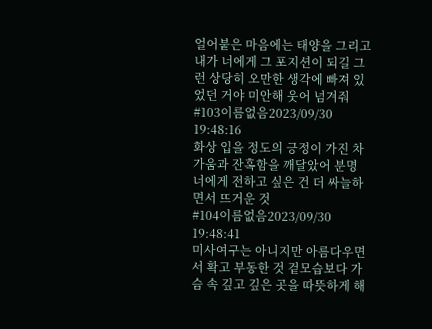얼어붙은 마음에는 태양을 그리고 내가 너에게 그 포지션이 되길 그런 상당히 오만한 생각에 빠져 있었던 거야 미안해 웃어 넘겨줘
#103이름없음2023/09/30 19:48:16
화상 입을 정도의 긍정이 가진 차가움과 잔혹함을 깨달았어 분명 너에게 전하고 싶은 건 더 싸늘하면서 뜨거운 것
#104이름없음2023/09/30 19:48:41
미사여구는 아니지만 아름다우면서 확고 부동한 것 겉모습보다 가슴 속 깊고 깊은 곳을 따뜻하게 해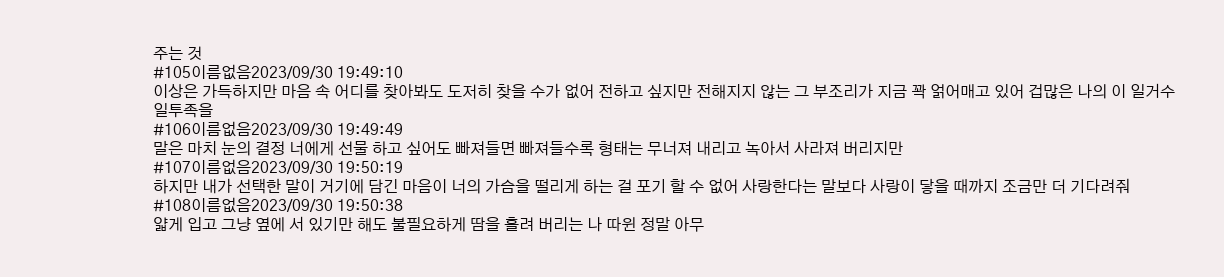주는 것
#105이름없음2023/09/30 19:49:10
이상은 가득하지만 마음 속 어디를 찾아봐도 도저히 찾을 수가 없어 전하고 싶지만 전해지지 않는 그 부조리가 지금 꽉 얽어매고 있어 겁많은 나의 이 일거수일투족을
#106이름없음2023/09/30 19:49:49
말은 마치 눈의 결정 너에게 선물 하고 싶어도 빠져들면 빠져들수록 형태는 무너져 내리고 녹아서 사라져 버리지만
#107이름없음2023/09/30 19:50:19
하지만 내가 선택한 말이 거기에 담긴 마음이 너의 가슴을 떨리게 하는 걸 포기 할 수 없어 사랑한다는 말보다 사랑이 닿을 때까지 조금만 더 기다려줘
#108이름없음2023/09/30 19:50:38
얇게 입고 그냥 옆에 서 있기만 해도 불필요하게 땀을 흘려 버리는 나 따윈 정말 아무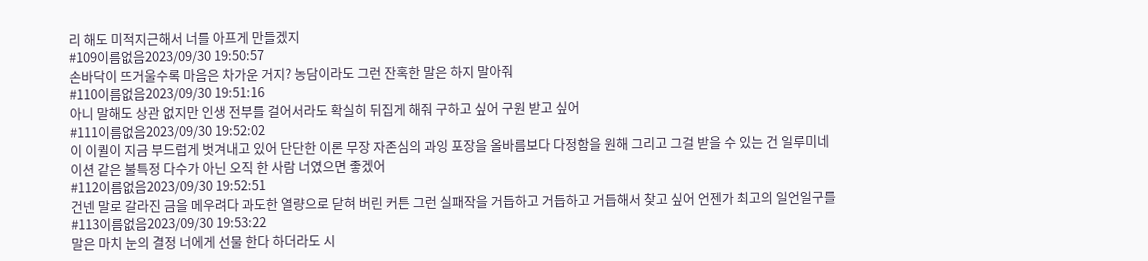리 해도 미적지근해서 너를 아프게 만들겠지
#109이름없음2023/09/30 19:50:57
손바닥이 뜨거울수록 마음은 차가운 거지? 농담이라도 그런 잔혹한 말은 하지 말아줘
#110이름없음2023/09/30 19:51:16
아니 말해도 상관 없지만 인생 전부를 걸어서라도 확실히 뒤집게 해줘 구하고 싶어 구원 받고 싶어
#111이름없음2023/09/30 19:52:02
이 이퀼이 지금 부드럽게 벗겨내고 있어 단단한 이론 무장 자존심의 과잉 포장을 올바름보다 다정함을 원해 그리고 그걸 받을 수 있는 건 일루미네이션 같은 불특정 다수가 아닌 오직 한 사람 너였으면 좋겠어
#112이름없음2023/09/30 19:52:51
건넨 말로 갈라진 금을 메우려다 과도한 열량으로 닫혀 버린 커튼 그런 실패작을 거듭하고 거듭하고 거듭해서 찾고 싶어 언젠가 최고의 일언일구를
#113이름없음2023/09/30 19:53:22
말은 마치 눈의 결정 너에게 선물 한다 하더라도 시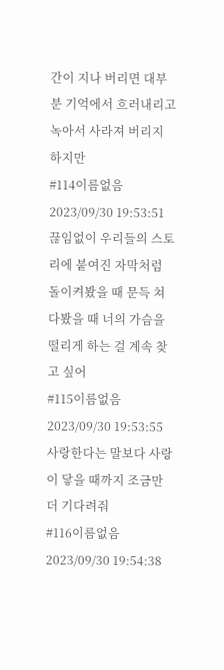간이 지나 버리면 대부분 기억에서 흐러내리고 녹아서 사라져 버리지 하지만
#114이름없음2023/09/30 19:53:51
끊임없이 우리들의 스토리에 붙여진 자막처럼 돌이켜봤을 때 문득 쳐다봤을 때 너의 가슴을 떨리게 하는 걸 계속 찾고 싶어
#115이름없음2023/09/30 19:53:55
사랑한다는 말보다 사랑이 닿을 때까지 조금만 더 기다려줘
#116이름없음2023/09/30 19:54:38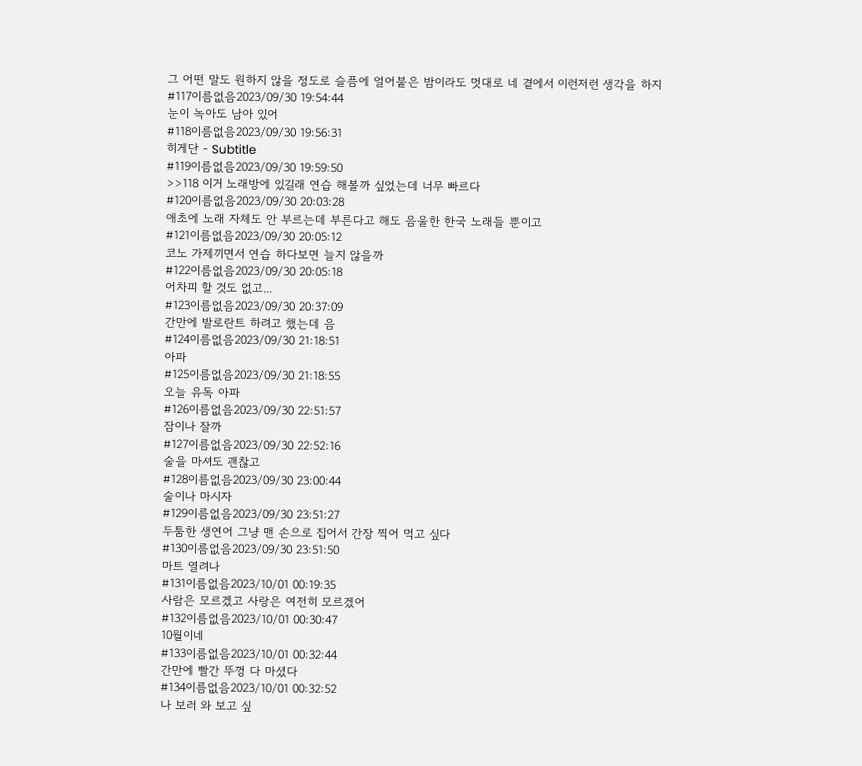그 어떤 말도 원하지 않을 정도로 슬픔에 얼어붙은 밤이라도 멋대로 네 곁에서 이런저런 생각을 하지
#117이름없음2023/09/30 19:54:44
눈이 녹아도 남아 있어
#118이름없음2023/09/30 19:56:31
히게단 - Subtitle
#119이름없음2023/09/30 19:59:50
>>118 이거 노래방에 있길래 연습 해볼까 싶었는데 너무 빠르다
#120이름없음2023/09/30 20:03:28
애초에 노래 자체도 안 부르는데 부른다고 해도 음울한 한국 노래들 뿐이고
#121이름없음2023/09/30 20:05:12
코노 가제끼면서 연습 하다보면 늘지 않을까
#122이름없음2023/09/30 20:05:18
어차피 할 것도 없고...
#123이름없음2023/09/30 20:37:09
간만에 발로란트 하려고 했는데 음
#124이름없음2023/09/30 21:18:51
아파
#125이름없음2023/09/30 21:18:55
오늘 유독 아파
#126이름없음2023/09/30 22:51:57
잠이나 잘까
#127이름없음2023/09/30 22:52:16
술을 마셔도 괜찮고
#128이름없음2023/09/30 23:00:44
술이나 마시자
#129이름없음2023/09/30 23:51:27
두툼한 생연어 그냥 맨 손으로 집어서 간장 찍어 먹고 싶다
#130이름없음2023/09/30 23:51:50
마트 열려나
#131이름없음2023/10/01 00:19:35
사람은 모르겠고 사랑은 여전히 모르겠어
#132이름없음2023/10/01 00:30:47
10월이네
#133이름없음2023/10/01 00:32:44
간만에 빨간 뚜껑 다 마셨다
#134이름없음2023/10/01 00:32:52
나 보러 와 보고 싶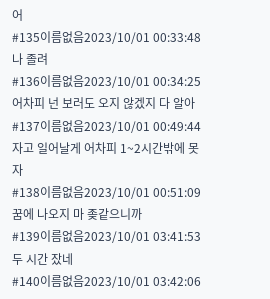어
#135이름없음2023/10/01 00:33:48
나 졸려
#136이름없음2023/10/01 00:34:25
어차피 넌 보러도 오지 않겠지 다 알아
#137이름없음2023/10/01 00:49:44
자고 일어날게 어차피 1~2시간밖에 못 자
#138이름없음2023/10/01 00:51:09
꿈에 나오지 마 좆같으니까
#139이름없음2023/10/01 03:41:53
두 시간 잤네
#140이름없음2023/10/01 03:42:06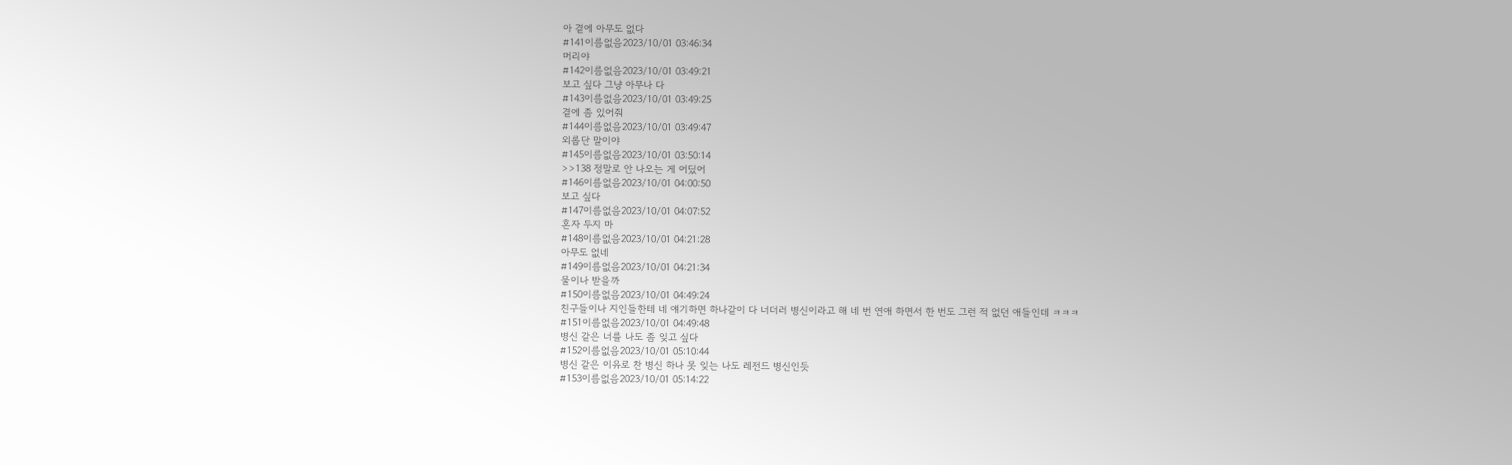아 곁에 아무도 없다
#141이름없음2023/10/01 03:46:34
머리야
#142이름없음2023/10/01 03:49:21
보고 싶다 그냥 아무나 다
#143이름없음2023/10/01 03:49:25
곁에 좀 있어줘
#144이름없음2023/10/01 03:49:47
외롭단 말이야
#145이름없음2023/10/01 03:50:14
>>138 정말로 안 나오는 게 어딨어
#146이름없음2023/10/01 04:00:50
보고 싶다
#147이름없음2023/10/01 04:07:52
혼자 두지 마
#148이름없음2023/10/01 04:21:28
아무도 없네
#149이름없음2023/10/01 04:21:34
물이나 받을까
#150이름없음2023/10/01 04:49:24
친구들이나 지인들한테 네 얘기하면 하나같이 다 너더러 병신이라고 해 네 번 연애 하면서 한 번도 그런 적 없던 애들인데 ㅋㅋㅋ
#151이름없음2023/10/01 04:49:48
병신 같은 너를 나도 좀 잊고 싶다
#152이름없음2023/10/01 05:10:44
병신 같은 이유로 찬 병신 하나 못 잊는 나도 레전드 병신인듯
#153이름없음2023/10/01 05:14:22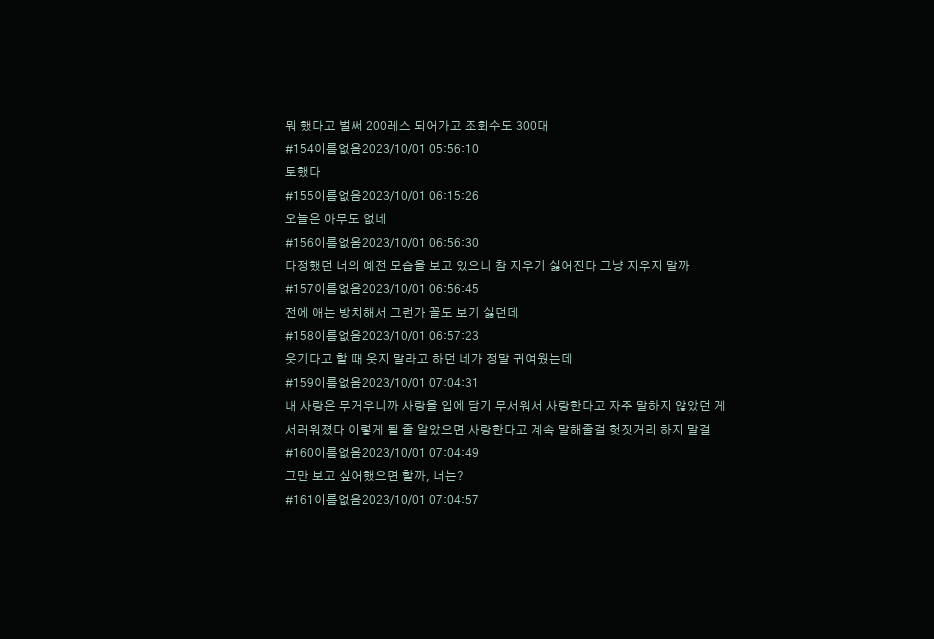뭐 했다고 벌써 200레스 되어가고 조회수도 300대
#154이름없음2023/10/01 05:56:10
토했다
#155이름없음2023/10/01 06:15:26
오늘은 아무도 없네
#156이름없음2023/10/01 06:56:30
다정했던 너의 예전 모습을 보고 있으니 참 지우기 싫어진다 그냥 지우지 말까
#157이름없음2023/10/01 06:56:45
전에 애는 방치해서 그런가 꼴도 보기 싫던데
#158이름없음2023/10/01 06:57:23
웃기다고 할 때 웃지 말라고 하던 네가 정말 귀여웠는데
#159이름없음2023/10/01 07:04:31
내 사랑은 무거우니까 사랑을 입에 담기 무서워서 사랑한다고 자주 말하지 않았던 게 서러워졌다 이렇게 될 줄 알았으면 사랑한다고 계속 말해줄걸 헛짓거리 하지 말걸
#160이름없음2023/10/01 07:04:49
그만 보고 싶어했으면 할까, 너는?
#161이름없음2023/10/01 07:04:57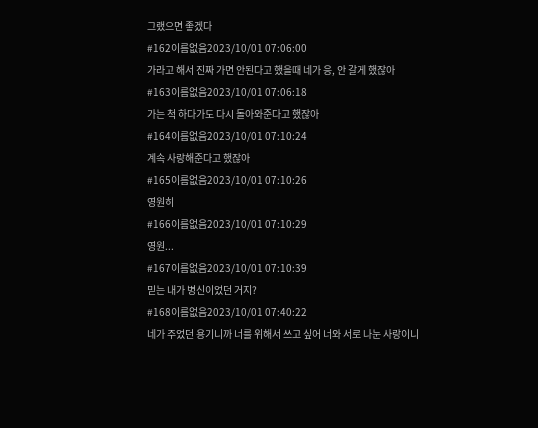그랬으면 좋겠다
#162이름없음2023/10/01 07:06:00
가라고 해서 진짜 가면 안된다고 했을때 네가 응, 안 갈게 했잖아
#163이름없음2023/10/01 07:06:18
가는 척 하다가도 다시 돌아와준다고 했잖아
#164이름없음2023/10/01 07:10:24
계속 사랑해준다고 했잖아
#165이름없음2023/10/01 07:10:26
영원히
#166이름없음2023/10/01 07:10:29
영원...
#167이름없음2023/10/01 07:10:39
믿는 내가 병신이었던 거지?
#168이름없음2023/10/01 07:40:22
네가 주었던 용기니까 너를 위해서 쓰고 싶어 너와 서로 나눈 사랑이니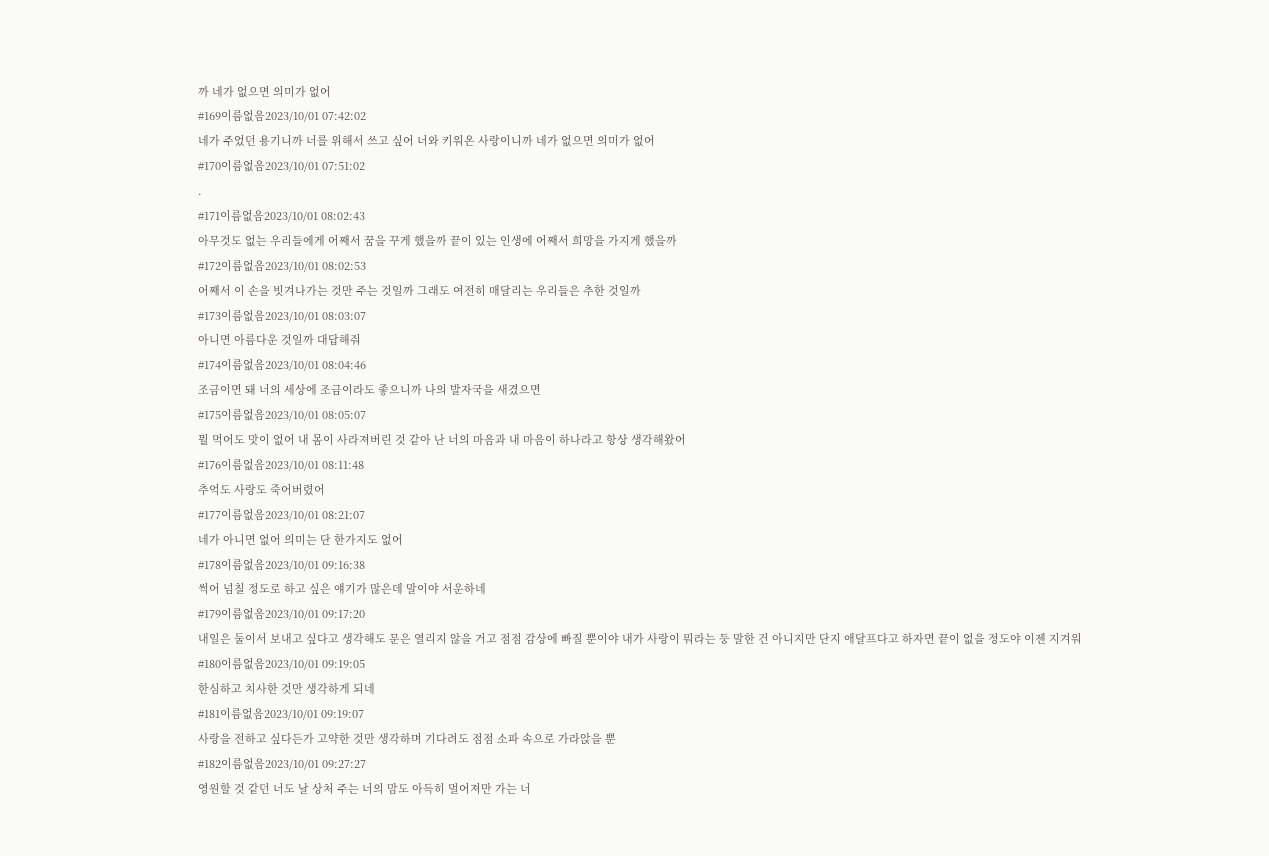까 네가 없으면 의미가 없어
#169이름없음2023/10/01 07:42:02
네가 주었던 용기니까 너를 위해서 쓰고 싶어 너와 키워온 사랑이니까 네가 없으면 의미가 없어
#170이름없음2023/10/01 07:51:02
.
#171이름없음2023/10/01 08:02:43
아무것도 없는 우리들에게 어째서 꿈을 꾸게 했을까 끝이 있는 인생에 어째서 희망을 가지게 했을까
#172이름없음2023/10/01 08:02:53
어째서 이 손을 빗겨나가는 것만 주는 것일까 그래도 여전히 매달리는 우리들은 추한 것일까
#173이름없음2023/10/01 08:03:07
아니면 아름다운 것일까 대답해줘
#174이름없음2023/10/01 08:04:46
조금이면 돼 너의 세상에 조금이라도 좋으니까 나의 발자국을 새겼으면
#175이름없음2023/10/01 08:05:07
뭘 먹어도 맛이 없어 내 몸이 사라져버린 것 같아 난 너의 마음과 내 마음이 하나라고 항상 생각해왔어
#176이름없음2023/10/01 08:11:48
추억도 사랑도 죽어버렸어
#177이름없음2023/10/01 08:21:07
네가 아니면 없어 의미는 단 한가지도 없어
#178이름없음2023/10/01 09:16:38
썩어 넘칠 정도로 하고 싶은 얘기가 많은데 말이야 서운하네
#179이름없음2023/10/01 09:17:20
내일은 둘이서 보내고 싶다고 생각해도 문은 열리지 않을 거고 점점 감상에 빠질 뿐이야 내가 사랑이 뭐라는 둥 말한 건 아니지만 단지 애달프다고 하자면 끝이 없을 정도야 이젠 지겨워
#180이름없음2023/10/01 09:19:05
한심하고 치사한 것만 생각하게 되네
#181이름없음2023/10/01 09:19:07
사랑을 전하고 싶다든가 고약한 것만 생각하며 기다려도 점점 소파 속으로 가라앉을 뿐
#182이름없음2023/10/01 09:27:27
영원할 것 같던 너도 날 상처 주는 너의 맘도 아득히 멀어져만 가는 너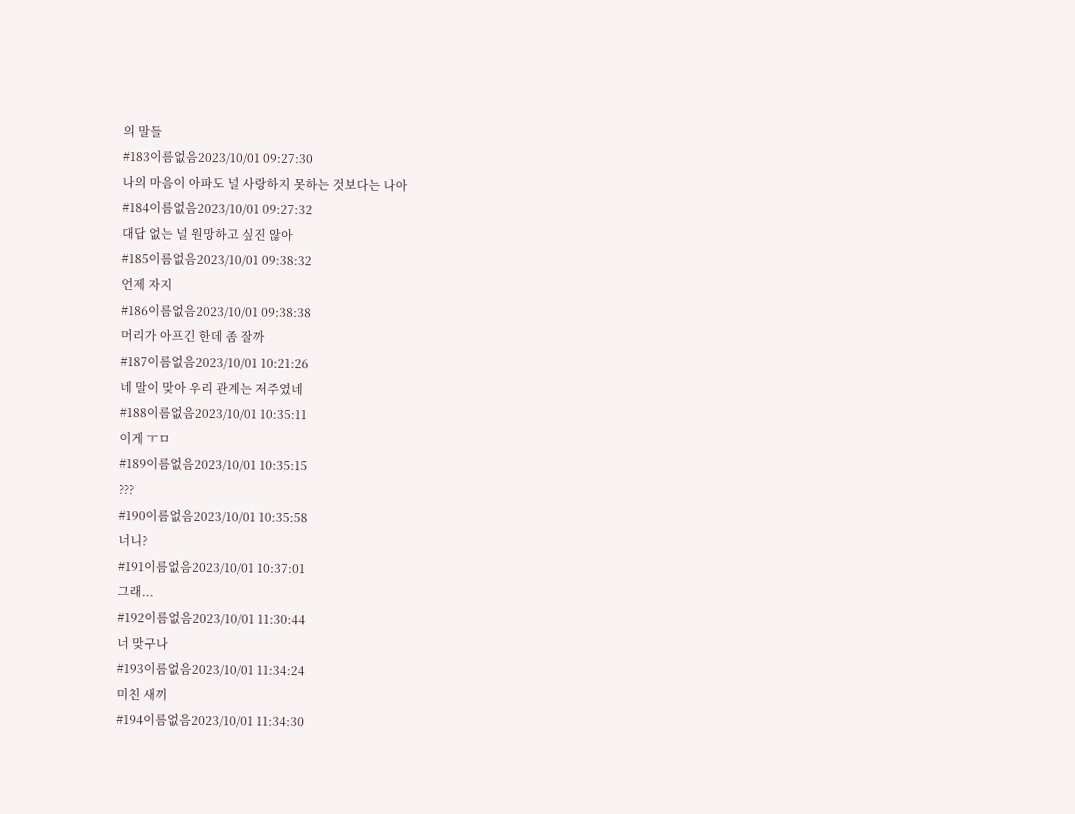의 말들
#183이름없음2023/10/01 09:27:30
나의 마음이 아파도 널 사랑하지 못하는 것보다는 나아
#184이름없음2023/10/01 09:27:32
대답 없는 널 원망하고 싶진 않아
#185이름없음2023/10/01 09:38:32
언제 자지
#186이름없음2023/10/01 09:38:38
머리가 아프긴 한데 좀 잘까
#187이름없음2023/10/01 10:21:26
네 말이 맞아 우리 관계는 저주였네
#188이름없음2023/10/01 10:35:11
이게 ㅜㅁ
#189이름없음2023/10/01 10:35:15
???
#190이름없음2023/10/01 10:35:58
너니?
#191이름없음2023/10/01 10:37:01
그래...
#192이름없음2023/10/01 11:30:44
너 맞구나
#193이름없음2023/10/01 11:34:24
미친 새끼
#194이름없음2023/10/01 11:34:30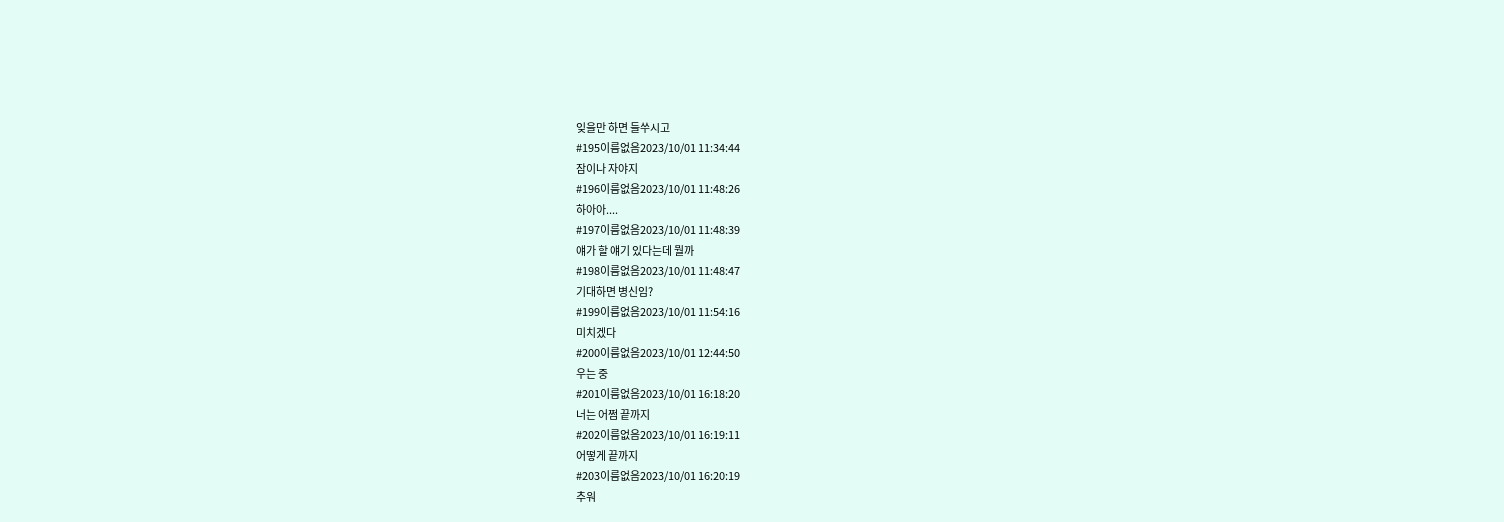잊을만 하면 들쑤시고
#195이름없음2023/10/01 11:34:44
잠이나 자야지
#196이름없음2023/10/01 11:48:26
하아아....
#197이름없음2023/10/01 11:48:39
얘가 할 얘기 있다는데 뭘까
#198이름없음2023/10/01 11:48:47
기대하면 병신임?
#199이름없음2023/10/01 11:54:16
미치겠다
#200이름없음2023/10/01 12:44:50
우는 중
#201이름없음2023/10/01 16:18:20
너는 어쩜 끝까지
#202이름없음2023/10/01 16:19:11
어떻게 끝까지
#203이름없음2023/10/01 16:20:19
추워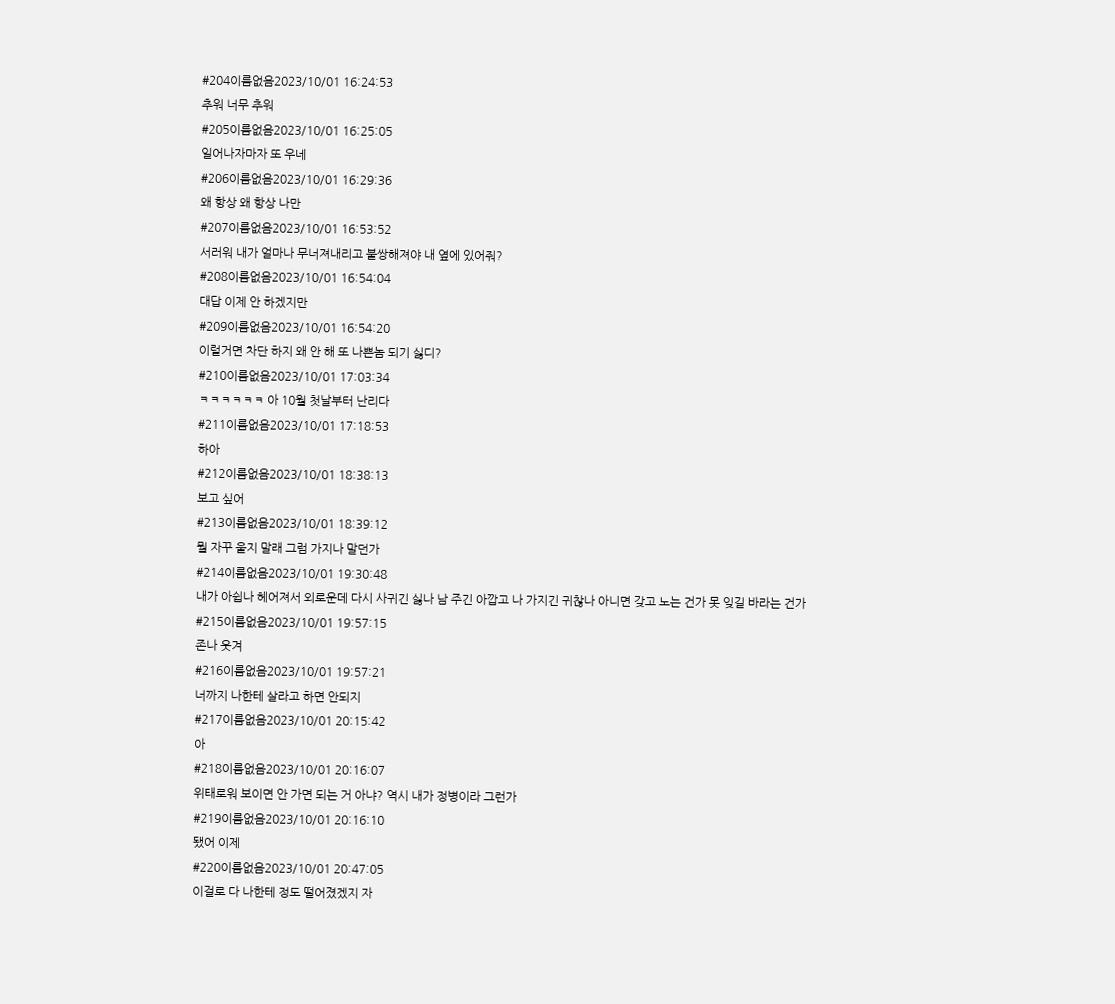#204이름없음2023/10/01 16:24:53
추워 너무 추워
#205이름없음2023/10/01 16:25:05
일어나자마자 또 우네
#206이름없음2023/10/01 16:29:36
왜 항상 왜 항상 나만
#207이름없음2023/10/01 16:53:52
서러워 내가 얼마나 무너져내리고 불쌍해져야 내 옆에 있어줘?
#208이름없음2023/10/01 16:54:04
대답 이제 안 하겠지만
#209이름없음2023/10/01 16:54:20
이럴거면 차단 하지 왜 안 해 또 나쁜놈 되기 싫디?
#210이름없음2023/10/01 17:03:34
ㅋㅋㅋㅋㅋㅋ 아 10월 첫날부터 난리다
#211이름없음2023/10/01 17:18:53
하아
#212이름없음2023/10/01 18:38:13
보고 싶어
#213이름없음2023/10/01 18:39:12
뭘 자꾸 울지 말래 그럼 가지나 말던가
#214이름없음2023/10/01 19:30:48
내가 아쉽나 헤어져서 외로운데 다시 사귀긴 싫나 남 주긴 아깝고 나 가지긴 귀찮나 아니면 갖고 노는 건가 못 잊길 바라는 건가
#215이름없음2023/10/01 19:57:15
존나 웃겨
#216이름없음2023/10/01 19:57:21
너까지 나한테 살라고 하면 안되지
#217이름없음2023/10/01 20:15:42
아
#218이름없음2023/10/01 20:16:07
위태로워 보이면 안 가면 되는 거 아냐? 역시 내가 정병이라 그런가
#219이름없음2023/10/01 20:16:10
됐어 이제
#220이름없음2023/10/01 20:47:05
이걸로 다 나한테 정도 떨어졌겠지 자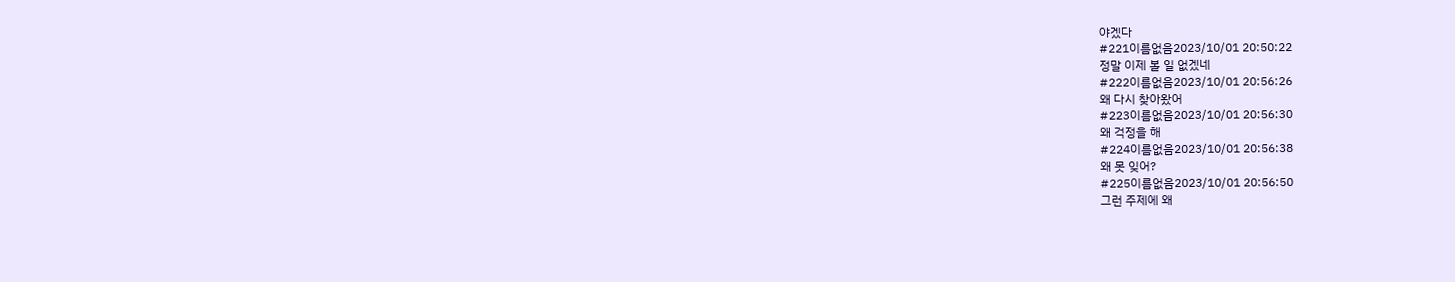야겠다
#221이름없음2023/10/01 20:50:22
정말 이제 볼 일 없겠네
#222이름없음2023/10/01 20:56:26
왜 다시 찾아왔어
#223이름없음2023/10/01 20:56:30
왜 걱정을 해
#224이름없음2023/10/01 20:56:38
왜 못 잊어?
#225이름없음2023/10/01 20:56:50
그런 주제에 왜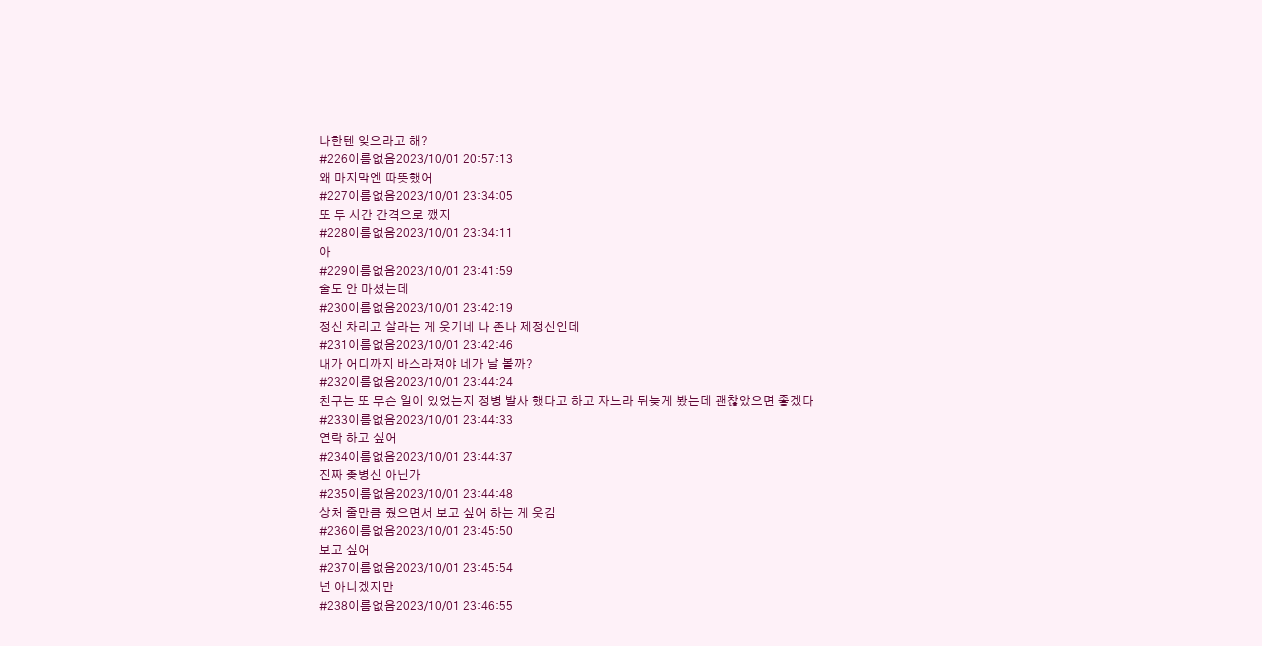나한텐 잊으라고 해?
#226이름없음2023/10/01 20:57:13
왜 마지막엔 따뜻했어
#227이름없음2023/10/01 23:34:05
또 두 시간 간격으로 깼지
#228이름없음2023/10/01 23:34:11
아
#229이름없음2023/10/01 23:41:59
술도 안 마셨는데
#230이름없음2023/10/01 23:42:19
정신 차리고 살라는 게 웃기네 나 존나 제정신인데
#231이름없음2023/10/01 23:42:46
내가 어디까지 바스라져야 네가 날 볼까?
#232이름없음2023/10/01 23:44:24
친구는 또 무슨 일이 있었는지 정병 발사 했다고 하고 자느라 뒤늦게 봤는데 괜찮았으면 좋겠다
#233이름없음2023/10/01 23:44:33
연락 하고 싶어
#234이름없음2023/10/01 23:44:37
진짜 좆병신 아닌가
#235이름없음2023/10/01 23:44:48
상처 줄만큼 줬으면서 보고 싶어 하는 게 웃김
#236이름없음2023/10/01 23:45:50
보고 싶어
#237이름없음2023/10/01 23:45:54
넌 아니겠지만
#238이름없음2023/10/01 23:46:55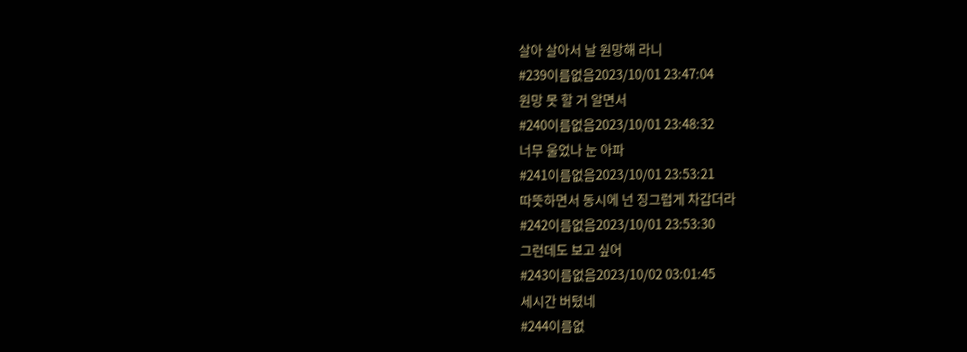살아 살아서 날 원망해 라니
#239이름없음2023/10/01 23:47:04
원망 못 할 거 알면서
#240이름없음2023/10/01 23:48:32
너무 울었나 눈 아파
#241이름없음2023/10/01 23:53:21
따뜻하면서 동시에 넌 징그럽게 차갑더라
#242이름없음2023/10/01 23:53:30
그런데도 보고 싶어
#243이름없음2023/10/02 03:01:45
세시간 버텼네
#244이름없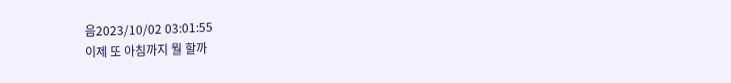음2023/10/02 03:01:55
이제 또 아침까지 뭘 할까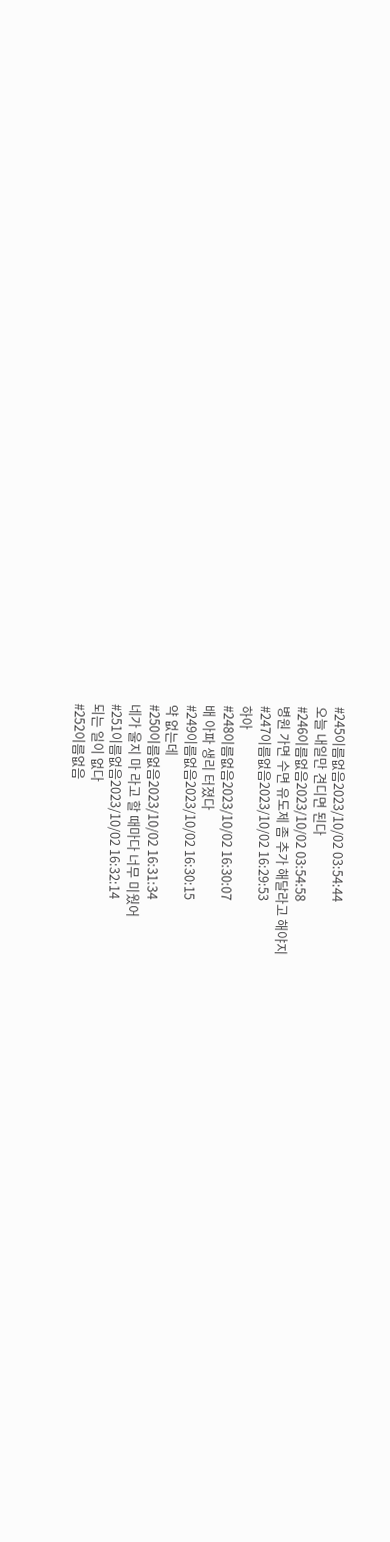#245이름없음2023/10/02 03:54:44
오늘 내일만 견디면 된다
#246이름없음2023/10/02 03:54:58
병원 가면 수면 유도제 좀 추가 해달라고 해야지
#247이름없음2023/10/02 16:29:53
하아
#248이름없음2023/10/02 16:30:07
배 아파 생리 터졌다
#249이름없음2023/10/02 16:30:15
약 없는데
#250이름없음2023/10/02 16:31:34
네가 울지 마 라고 할 때마다 너무 미웠어
#251이름없음2023/10/02 16:32:14
되는 일이 없다
#252이름없음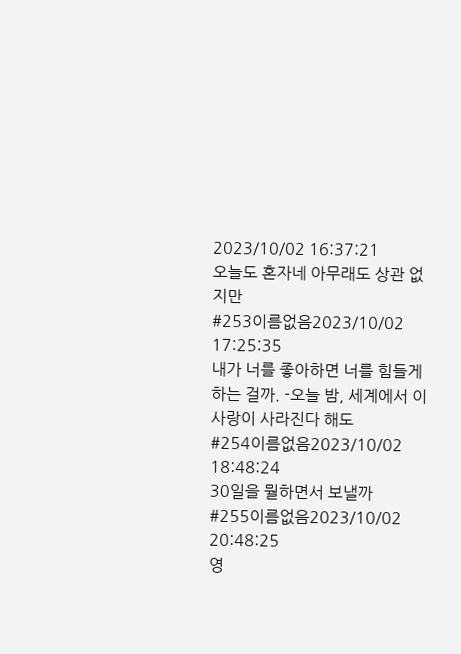2023/10/02 16:37:21
오늘도 혼자네 아무래도 상관 없지만
#253이름없음2023/10/02 17:25:35
내가 너를 좋아하면 너를 힘들게 하는 걸까. -오늘 밤, 세계에서 이 사랑이 사라진다 해도
#254이름없음2023/10/02 18:48:24
30일을 뭘하면서 보낼까
#255이름없음2023/10/02 20:48:25
영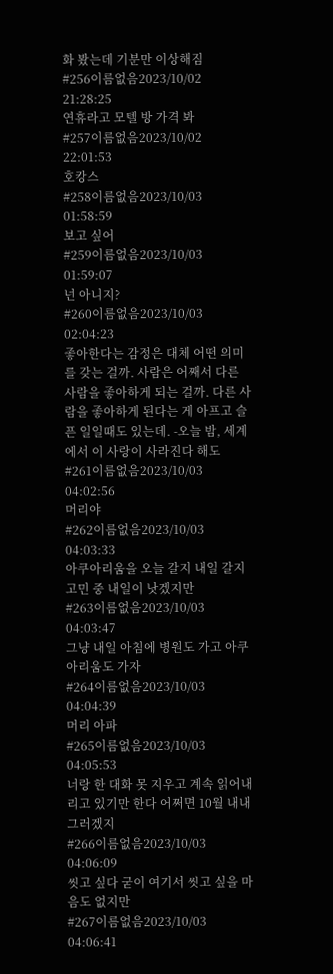화 봤는데 기분만 이상해짐
#256이름없음2023/10/02 21:28:25
연휴라고 모텔 방 가격 봐
#257이름없음2023/10/02 22:01:53
호캉스
#258이름없음2023/10/03 01:58:59
보고 싶어
#259이름없음2023/10/03 01:59:07
넌 아니지?
#260이름없음2023/10/03 02:04:23
좋아한다는 감정은 대체 어떤 의미를 갖는 걸까. 사람은 어째서 다른 사람을 좋아하게 되는 걸까. 다른 사람을 좋아하게 된다는 게 아프고 슬픈 일일때도 있는데. -오늘 밤, 세계에서 이 사랑이 사라진다 해도
#261이름없음2023/10/03 04:02:56
머리야
#262이름없음2023/10/03 04:03:33
아쿠아리움을 오늘 갈지 내일 갈지 고민 중 내일이 낫겠지만
#263이름없음2023/10/03 04:03:47
그냥 내일 아침에 병원도 가고 아쿠아리움도 가자
#264이름없음2023/10/03 04:04:39
머리 아파
#265이름없음2023/10/03 04:05:53
너랑 한 대화 못 지우고 계속 읽어내리고 있기만 한다 어쩌면 10월 내내 그러겠지
#266이름없음2023/10/03 04:06:09
씻고 싶다 굳이 여기서 씻고 싶을 마음도 없지만
#267이름없음2023/10/03 04:06:41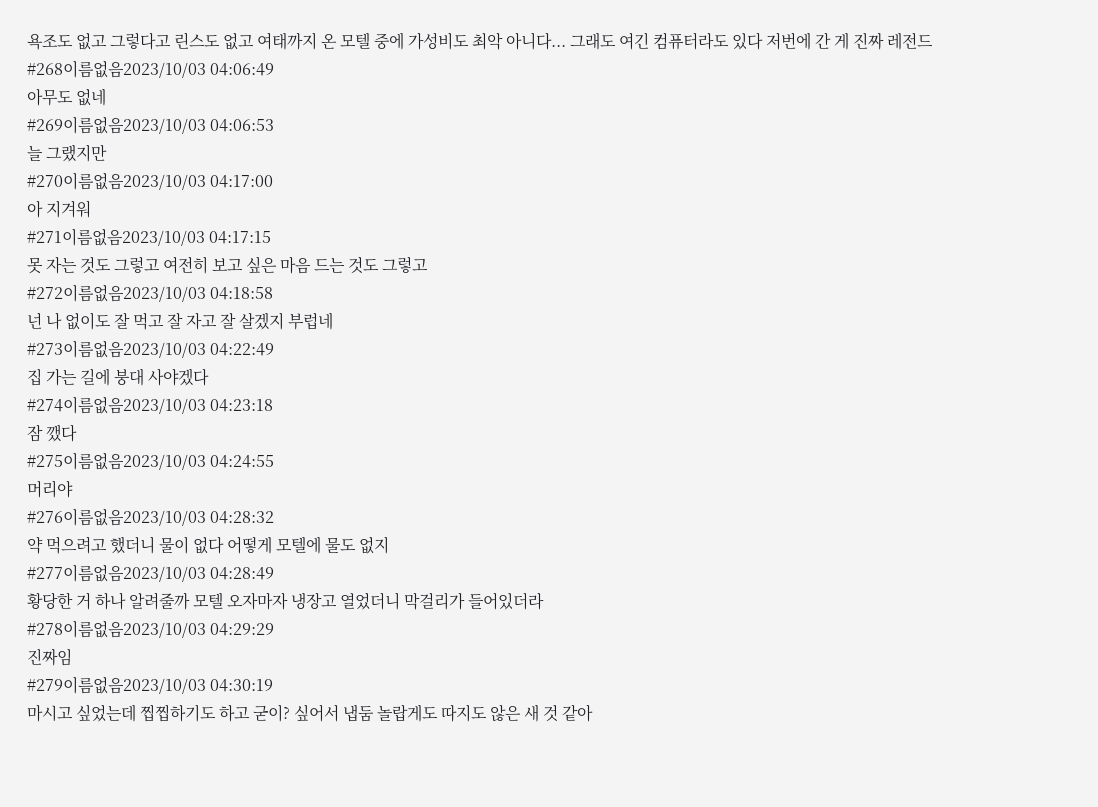욕조도 없고 그렇다고 린스도 없고 여태까지 온 모텔 중에 가성비도 최악 아니다... 그래도 여긴 컴퓨터라도 있다 저번에 간 게 진짜 레전드
#268이름없음2023/10/03 04:06:49
아무도 없네
#269이름없음2023/10/03 04:06:53
늘 그랬지만
#270이름없음2023/10/03 04:17:00
아 지겨워
#271이름없음2023/10/03 04:17:15
못 자는 것도 그렇고 여전히 보고 싶은 마음 드는 것도 그렇고
#272이름없음2023/10/03 04:18:58
넌 나 없이도 잘 먹고 잘 자고 잘 살겠지 부럽네
#273이름없음2023/10/03 04:22:49
집 가는 길에 붕대 사야겠다
#274이름없음2023/10/03 04:23:18
잠 깼다
#275이름없음2023/10/03 04:24:55
머리야
#276이름없음2023/10/03 04:28:32
약 먹으려고 했더니 물이 없다 어떻게 모텔에 물도 없지
#277이름없음2023/10/03 04:28:49
황당한 거 하나 알려줄까 모텔 오자마자 냉장고 열었더니 막걸리가 들어있더라
#278이름없음2023/10/03 04:29:29
진짜임
#279이름없음2023/10/03 04:30:19
마시고 싶었는데 찝찝하기도 하고 굳이? 싶어서 냅둠 놀랍게도 따지도 않은 새 것 같아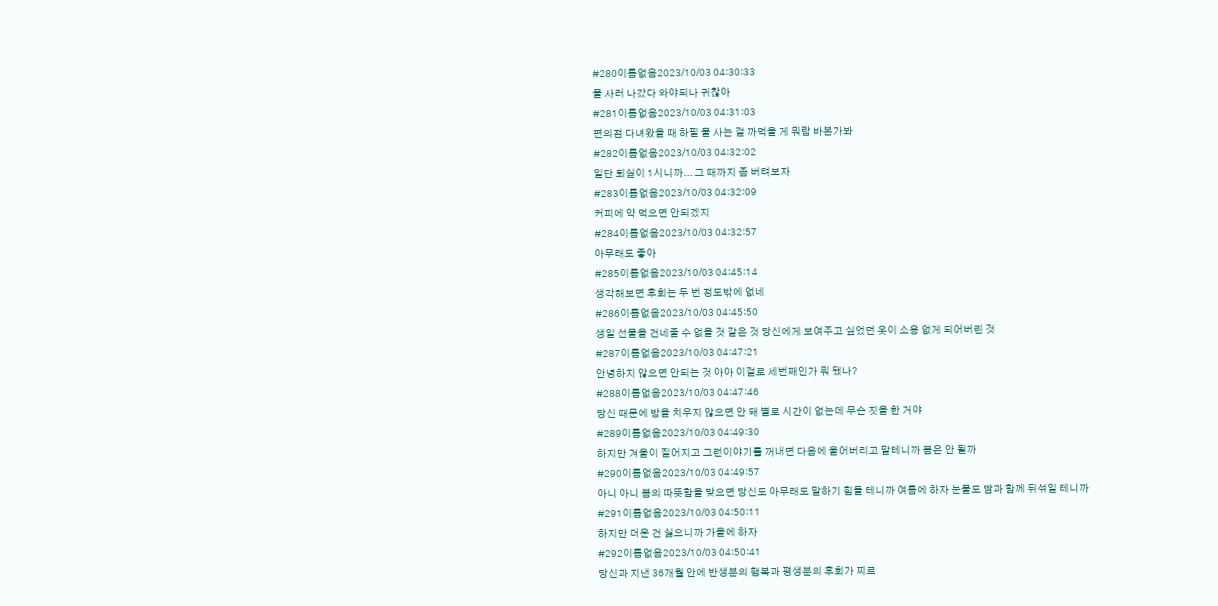#280이름없음2023/10/03 04:30:33
물 사러 나갔다 와야되나 귀찮아
#281이름없음2023/10/03 04:31:03
편의점 다녀왔을 때 하필 물 사는 걸 까먹을 게 뭐람 바본가봐
#282이름없음2023/10/03 04:32:02
일단 퇴실이 1시니까... 그 때까지 좀 버텨보자
#283이름없음2023/10/03 04:32:09
커피에 약 먹으면 안되겠지
#284이름없음2023/10/03 04:32:57
아무래도 좋아
#285이름없음2023/10/03 04:45:14
생각해보면 후회는 두 번 정도밖에 없네
#286이름없음2023/10/03 04:45:50
생일 선물을 건네줄 수 없을 것 같은 것 당신에게 보여주고 싶었던 옷이 소용 없게 되어버린 것
#287이름없음2023/10/03 04:47:21
안녕하지 않으면 안되는 것 아아 이걸로 세번째인가 뭐 됐나?
#288이름없음2023/10/03 04:47:46
당신 때문에 방을 치우지 않으면 안 돼 별로 시간이 없는데 무슨 짓을 한 거야
#289이름없음2023/10/03 04:49:30
하지만 겨울이 짙어지고 그런이야기를 꺼내면 다음에 울어버리고 말테니까 봄은 안 될까
#290이름없음2023/10/03 04:49:57
아니 아니 봄의 따뜻함을 맞으면 당신도 아무래도 말하기 힘들 테니까 여름에 하자 눈물도 땀과 함께 뒤섞일 테니까
#291이름없음2023/10/03 04:50:11
하지만 더운 건 싫으니까 가을에 하자
#292이름없음2023/10/03 04:50:41
당신과 지낸 36개월 안에 반생분의 행복과 평생분의 후회가 찌르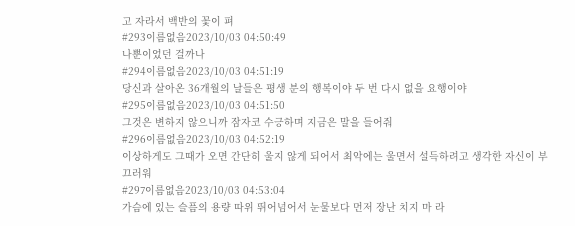고 자라서 백반의 꽃이 펴
#293이름없음2023/10/03 04:50:49
나뿐이었던 걸까나
#294이름없음2023/10/03 04:51:19
당신과 살아온 36개월의 날들은 평생 분의 행복이야 두 번 다시 없을 요행이야
#295이름없음2023/10/03 04:51:50
그것은 변하지 않으니까 잠자코 수긍하며 지금은 말을 들어줘
#296이름없음2023/10/03 04:52:19
이상하게도 그때가 오면 간단히 울지 않게 되어서 최악에는 울면서 설득하려고 생각한 자신이 부끄러워
#297이름없음2023/10/03 04:53:04
가슴에 있는 슬픔의 용량 따위 뛰어넘어서 눈물보다 먼저 장난 치지 마 라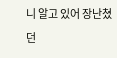니 알고 있어 장난쳤던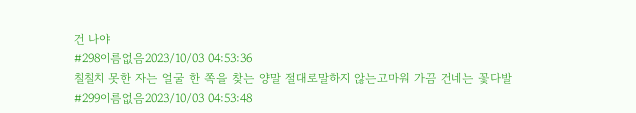건 나야
#298이름없음2023/10/03 04:53:36
칠칠치 못한 자는 얼굴 한 쪽을 찾는 양말 절대로말하지 않는고마워 가끔 건네는 꽃다발
#299이름없음2023/10/03 04:53:48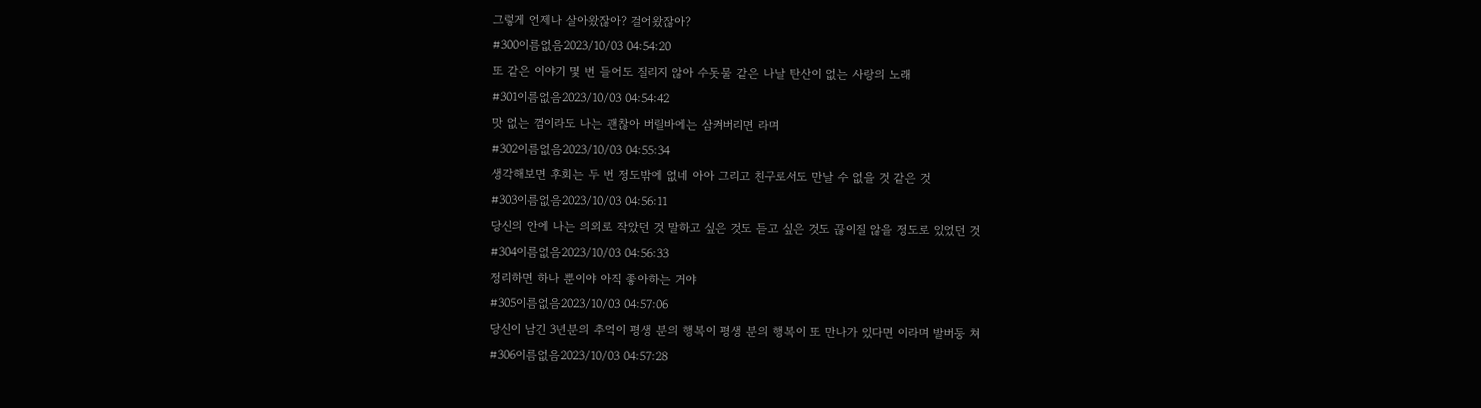그렇게 언제나 살아왔잖아? 걸어왔잖아?
#300이름없음2023/10/03 04:54:20
또 같은 이야기 몇 번 들어도 질리지 않아 수돗물 같은 나날 탄산이 없는 사랑의 노래
#301이름없음2023/10/03 04:54:42
맛 없는 껌이라도 나는 괜찮아 버릴바에는 삼켜버리면 라며
#302이름없음2023/10/03 04:55:34
생각해보면 후회는 두 번 정도밖에 없네 아아 그리고 친구로서도 만날 수 없을 것 같은 것
#303이름없음2023/10/03 04:56:11
당신의 안에 나는 의외로 작았던 것 말하고 싶은 것도 듣고 싶은 것도 끊이질 않을 정도로 있었던 것
#304이름없음2023/10/03 04:56:33
정리하면 하나 뿐이야 아직 좋아하는 거야
#305이름없음2023/10/03 04:57:06
당신이 남긴 3년분의 추억이 평생 분의 행복이 평생 분의 행복이 또 만나가 있다면 이라며 발버둥 쳐
#306이름없음2023/10/03 04:57:28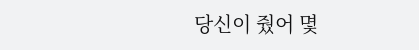당신이 줬어 몇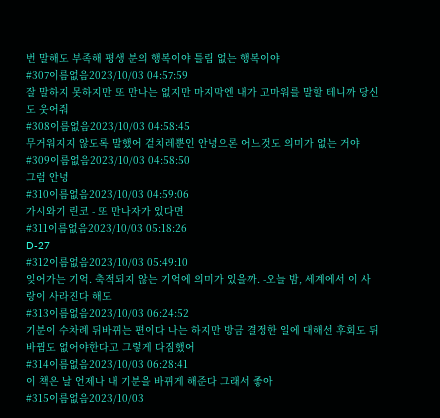번 말해도 부족해 평생 분의 행복이야 틀림 없는 행복이야
#307이름없음2023/10/03 04:57:59
잘 말하지 못하지만 또 만나는 없지만 마지막엔 내가 고마워를 말할 테니까 당신도 웃어줘
#308이름없음2023/10/03 04:58:45
무거워지지 않도록 말했어 겉치레뿐인 안녕으론 어느것도 의미가 없는 거야
#309이름없음2023/10/03 04:58:50
그럼 안녕
#310이름없음2023/10/03 04:59:06
가시와기 린코 - 또 만나자가 있다면
#311이름없음2023/10/03 05:18:26
D-27
#312이름없음2023/10/03 05:49:10
잊어가는 기억. 축적되지 않는 기억에 의미가 있을까. -오늘 밤, 세계에서 이 사랑이 사라진다 해도
#313이름없음2023/10/03 06:24:52
기분이 수차례 뒤바뀌는 편이다 나는 하지만 방금 결정한 일에 대해선 후회도 뒤바뀜도 없어야한다고 그렇게 다짐했어
#314이름없음2023/10/03 06:28:41
이 책은 날 언제나 내 기분을 바뀌게 해준다 그래서 좋아
#315이름없음2023/10/03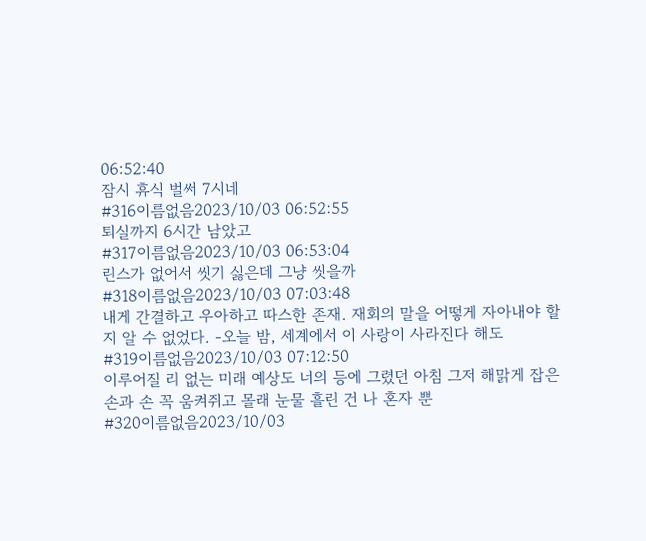06:52:40
잠시 휴식 벌써 7시네
#316이름없음2023/10/03 06:52:55
퇴실까지 6시간 남았고
#317이름없음2023/10/03 06:53:04
린스가 없어서 씻기 싫은데 그냥 씻을까
#318이름없음2023/10/03 07:03:48
내게 간결하고 우아하고 따스한 존재. 재회의 말을 어떻게 자아내야 할지 알 수 없었다. -오늘 밤, 세계에서 이 사랑이 사라진다 해도
#319이름없음2023/10/03 07:12:50
이루어질 리 없는 미래 예상도 너의 등에 그렸던 아침 그저 해맑게 잡은 손과 손 꼭 움켜쥐고 몰래 눈물 흘린 건 나 혼자 뿐
#320이름없음2023/10/03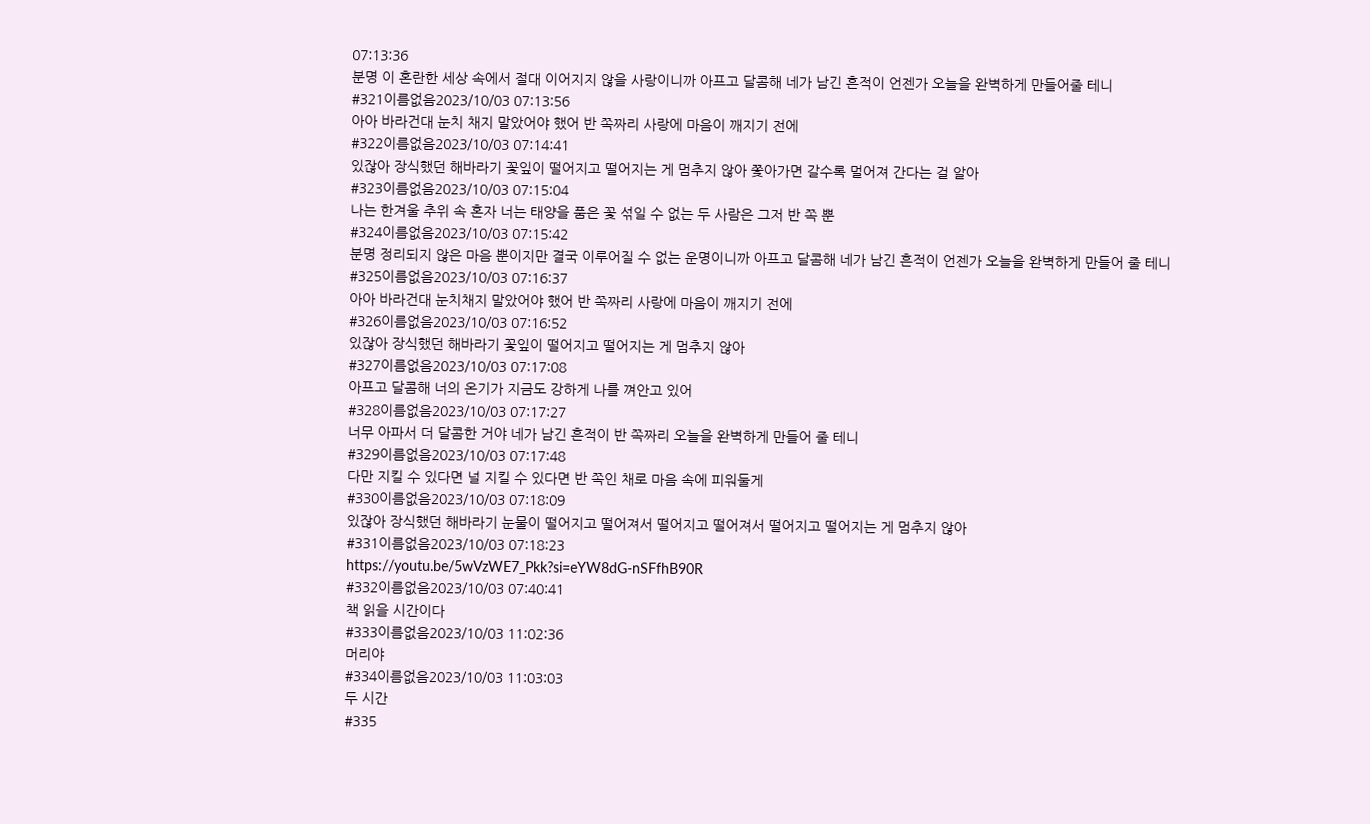07:13:36
분명 이 혼란한 세상 속에서 절대 이어지지 않을 사랑이니까 아프고 달콤해 네가 남긴 흔적이 언젠가 오늘을 완벽하게 만들어줄 테니
#321이름없음2023/10/03 07:13:56
아아 바라건대 눈치 채지 말았어야 했어 반 쪽짜리 사랑에 마음이 깨지기 전에
#322이름없음2023/10/03 07:14:41
있잖아 장식했던 해바라기 꽃잎이 떨어지고 떨어지는 게 멈추지 않아 쫓아가면 갈수록 멀어져 간다는 걸 알아
#323이름없음2023/10/03 07:15:04
나는 한겨울 추위 속 혼자 너는 태양을 품은 꽃 섞일 수 없는 두 사람은 그저 반 쪽 뿐
#324이름없음2023/10/03 07:15:42
분명 정리되지 않은 마음 뿐이지만 결국 이루어질 수 없는 운명이니까 아프고 달콤해 네가 남긴 흔적이 언젠가 오늘을 완벽하게 만들어 줄 테니
#325이름없음2023/10/03 07:16:37
아아 바라건대 눈치채지 말았어야 했어 반 쪽짜리 사랑에 마음이 깨지기 전에
#326이름없음2023/10/03 07:16:52
있잖아 장식했던 해바라기 꽃잎이 떨어지고 떨어지는 게 멈추지 않아
#327이름없음2023/10/03 07:17:08
아프고 달콤해 너의 온기가 지금도 강하게 나를 껴안고 있어
#328이름없음2023/10/03 07:17:27
너무 아파서 더 달콤한 거야 네가 남긴 흔적이 반 쪽짜리 오늘을 완벽하게 만들어 줄 테니
#329이름없음2023/10/03 07:17:48
다만 지킬 수 있다면 널 지킬 수 있다면 반 쪽인 채로 마음 속에 피워둘게
#330이름없음2023/10/03 07:18:09
있잖아 장식했던 해바라기 눈물이 떨어지고 떨어져서 떨어지고 떨어져서 떨어지고 떨어지는 게 멈추지 않아
#331이름없음2023/10/03 07:18:23
https://youtu.be/5wVzWE7_Pkk?si=eYW8dG-nSFfhB90R
#332이름없음2023/10/03 07:40:41
책 읽을 시간이다
#333이름없음2023/10/03 11:02:36
머리야
#334이름없음2023/10/03 11:03:03
두 시간
#335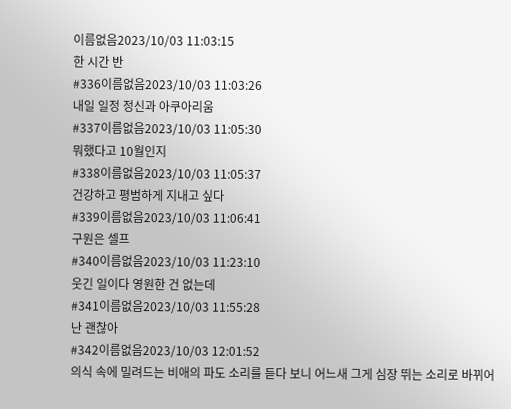이름없음2023/10/03 11:03:15
한 시간 반
#336이름없음2023/10/03 11:03:26
내일 일정 정신과 아쿠아리움
#337이름없음2023/10/03 11:05:30
뭐했다고 10월인지
#338이름없음2023/10/03 11:05:37
건강하고 평범하게 지내고 싶다
#339이름없음2023/10/03 11:06:41
구원은 셀프
#340이름없음2023/10/03 11:23:10
웃긴 일이다 영원한 건 없는데
#341이름없음2023/10/03 11:55:28
난 괜찮아
#342이름없음2023/10/03 12:01:52
의식 속에 밀려드는 비애의 파도 소리를 듣다 보니 어느새 그게 심장 뛰는 소리로 바뀌어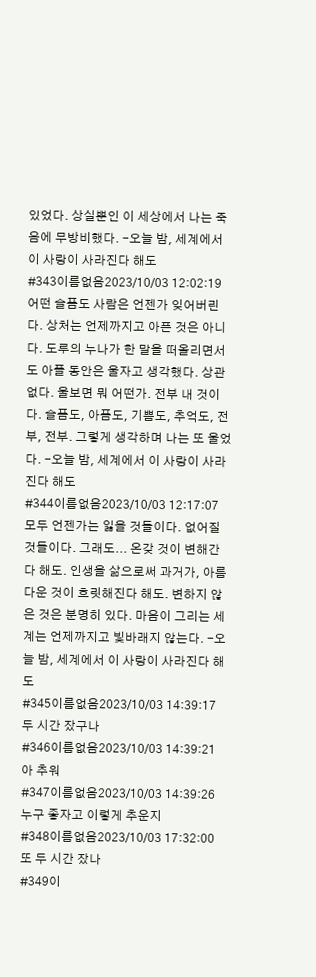있었다. 상실뿐인 이 세상에서 나는 죽음에 무방비했다. -오늘 밤, 세계에서 이 사랑이 사라진다 해도
#343이름없음2023/10/03 12:02:19
어떤 슬픔도 사람은 언젠가 잊어버린다. 상처는 언제까지고 아픈 것은 아니다. 도루의 누나가 한 말을 떠올리면서도 아플 동안은 울자고 생각했다. 상관없다. 울보면 뭐 어떤가. 전부 내 것이다. 슬픔도, 아픔도, 기쁨도, 추억도, 전부, 전부. 그렇게 생각하며 나는 또 울었다. -오늘 밤, 세계에서 이 사랑이 사라진다 해도
#344이름없음2023/10/03 12:17:07
모두 언젠가는 잃을 것들이다. 없어질 것들이다. 그래도... 온갖 것이 변해간다 해도. 인생을 삶으로써 과거가, 아름다운 것이 흐릿해진다 해도. 변하지 않은 것은 분명히 있다. 마음이 그리는 세계는 언제까지고 빛바래지 않는다. -오늘 밤, 세계에서 이 사랑이 사라진다 해도
#345이름없음2023/10/03 14:39:17
두 시간 잤구나
#346이름없음2023/10/03 14:39:21
아 추워
#347이름없음2023/10/03 14:39:26
누구 좋자고 이렇게 추운지
#348이름없음2023/10/03 17:32:00
또 두 시간 잤나
#349이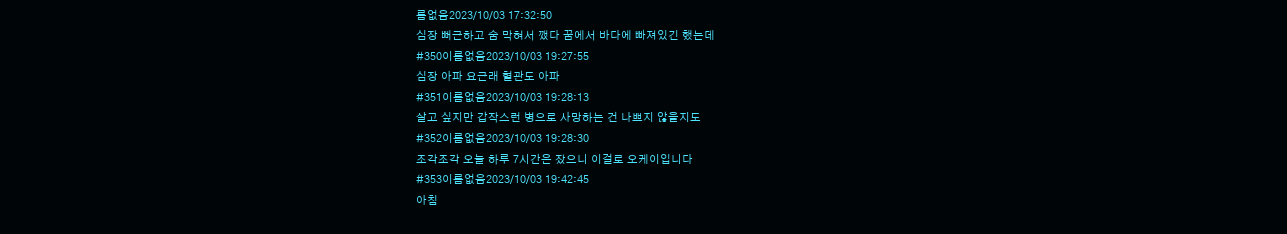름없음2023/10/03 17:32:50
심장 뻐근하고 숨 막혀서 깼다 꿈에서 바다에 빠져있긴 했는데
#350이름없음2023/10/03 19:27:55
심장 아파 요근래 혈관도 아파
#351이름없음2023/10/03 19:28:13
살고 싶지만 갑작스런 병으로 사망하는 건 나쁘지 않을지도
#352이름없음2023/10/03 19:28:30
조각조각 오늘 하루 7시간은 잤으니 이걸로 오케이입니다
#353이름없음2023/10/03 19:42:45
아침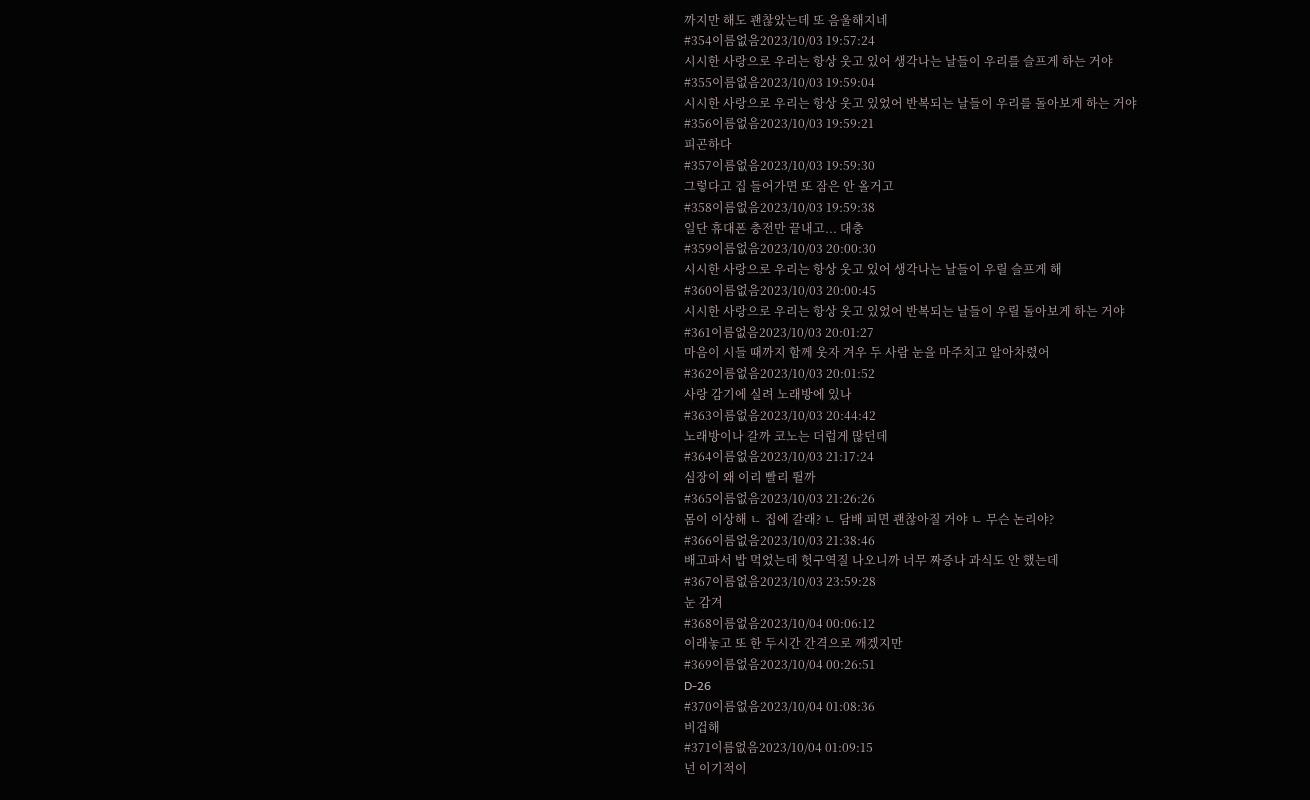까지만 해도 괜찮았는데 또 음울해지네
#354이름없음2023/10/03 19:57:24
시시한 사랑으로 우리는 항상 웃고 있어 생각나는 날들이 우리를 슬프게 하는 거야
#355이름없음2023/10/03 19:59:04
시시한 사랑으로 우리는 항상 웃고 있었어 반복되는 날들이 우리를 돌아보게 하는 거야
#356이름없음2023/10/03 19:59:21
피곤하다
#357이름없음2023/10/03 19:59:30
그렇다고 집 들어가면 또 잠은 안 올거고
#358이름없음2023/10/03 19:59:38
일단 휴대폰 충전만 끝내고... 대충
#359이름없음2023/10/03 20:00:30
시시한 사랑으로 우리는 항상 웃고 있어 생각나는 날들이 우릴 슬프게 해
#360이름없음2023/10/03 20:00:45
시시한 사랑으로 우리는 항상 웃고 있었어 반복되는 날들이 우릴 돌아보게 하는 거야
#361이름없음2023/10/03 20:01:27
마음이 시들 때까지 함께 웃자 겨우 두 사람 눈을 마주치고 알아차렸어
#362이름없음2023/10/03 20:01:52
사랑 감기에 실려 노래방에 있나
#363이름없음2023/10/03 20:44:42
노래방이나 갈까 코노는 더럽게 많던데
#364이름없음2023/10/03 21:17:24
심장이 왜 이리 빨리 뛸까
#365이름없음2023/10/03 21:26:26
몸이 이상해 ㄴ 집에 갈래? ㄴ 담배 피면 괜찮아질 거야 ㄴ 무슨 논리야?
#366이름없음2023/10/03 21:38:46
배고파서 밥 먹었는데 헛구역질 나오니까 너무 짜증나 과식도 안 했는데
#367이름없음2023/10/03 23:59:28
눈 감겨
#368이름없음2023/10/04 00:06:12
이래놓고 또 한 두시간 간격으로 깨겠지만
#369이름없음2023/10/04 00:26:51
D-26
#370이름없음2023/10/04 01:08:36
비겁해
#371이름없음2023/10/04 01:09:15
넌 이기적이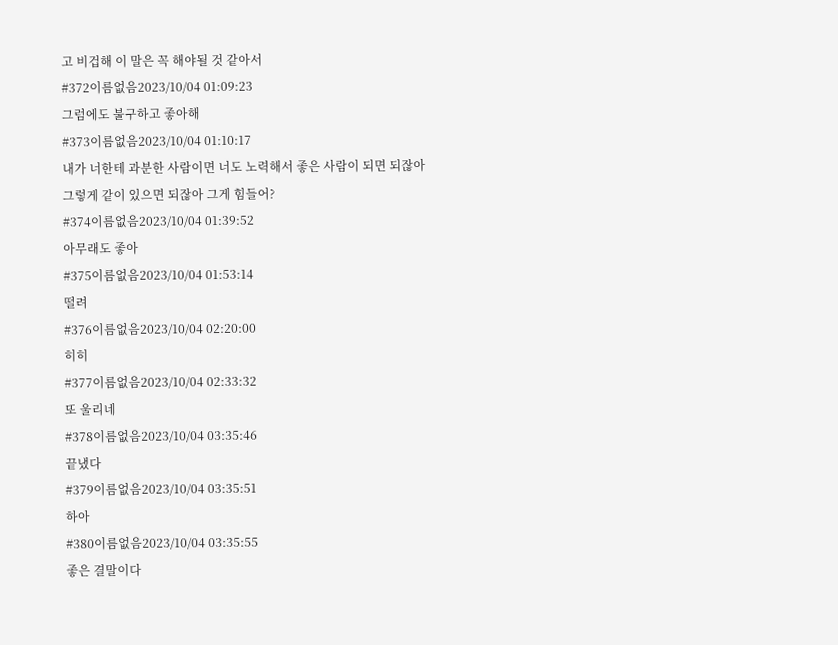고 비겁해 이 말은 꼭 해야될 것 같아서
#372이름없음2023/10/04 01:09:23
그럼에도 불구하고 좋아해
#373이름없음2023/10/04 01:10:17
내가 너한테 과분한 사람이면 너도 노력해서 좋은 사람이 되면 되잖아 그렇게 같이 있으면 되잖아 그게 힘들어?
#374이름없음2023/10/04 01:39:52
아무래도 좋아
#375이름없음2023/10/04 01:53:14
떨려
#376이름없음2023/10/04 02:20:00
히히
#377이름없음2023/10/04 02:33:32
또 울리네
#378이름없음2023/10/04 03:35:46
끝냈다
#379이름없음2023/10/04 03:35:51
하아
#380이름없음2023/10/04 03:35:55
좋은 결말이다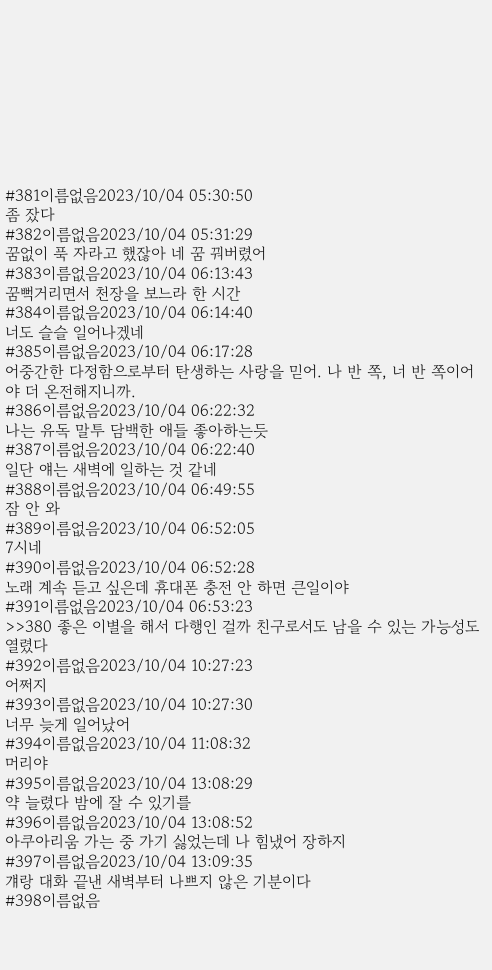#381이름없음2023/10/04 05:30:50
좀 잤다
#382이름없음2023/10/04 05:31:29
꿈없이 푹 자라고 했잖아 네 꿈 꿔버렸어
#383이름없음2023/10/04 06:13:43
꿈뻑거리면서 천장을 보느라 한 시간
#384이름없음2023/10/04 06:14:40
너도 슬슬 일어나겠네
#385이름없음2023/10/04 06:17:28
어중간한 다정함으로부터 탄생하는 사랑을 믿어. 나 반 쪽, 너 반 쪽이어야 더 온전해지니까.
#386이름없음2023/10/04 06:22:32
나는 유독 말투 담백한 애들 좋아하는듯
#387이름없음2023/10/04 06:22:40
일단 얘는 새벽에 일하는 것 같네
#388이름없음2023/10/04 06:49:55
잠 안 와
#389이름없음2023/10/04 06:52:05
7시네
#390이름없음2023/10/04 06:52:28
노래 계속 듣고 싶은데 휴대폰 충전 안 하면 큰일이야
#391이름없음2023/10/04 06:53:23
>>380 좋은 이별을 해서 다행인 걸까 친구로서도 남을 수 있는 가능성도 열렸다
#392이름없음2023/10/04 10:27:23
어쩌지
#393이름없음2023/10/04 10:27:30
너무 늦게 일어났어
#394이름없음2023/10/04 11:08:32
머리야
#395이름없음2023/10/04 13:08:29
약 늘렸다 밤에 잘 수 있기를
#396이름없음2023/10/04 13:08:52
아쿠아리움 가는 중 가기 싫었는데 나 힘냈어 장하지
#397이름없음2023/10/04 13:09:35
걔랑 대화 끝낸 새벽부터 나쁘지 않은 기분이다
#398이름없음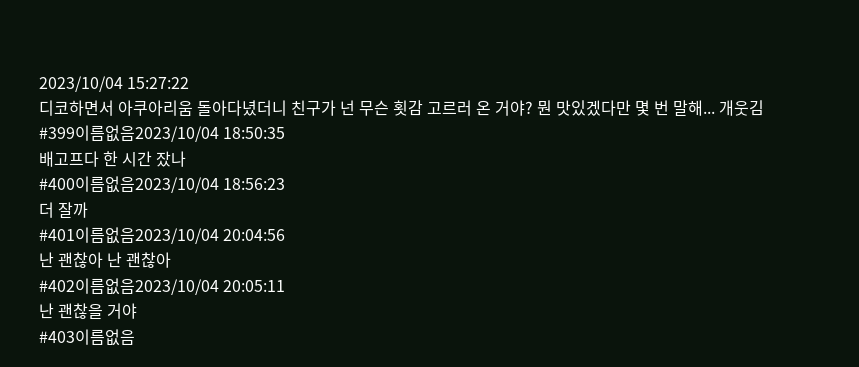2023/10/04 15:27:22
디코하면서 아쿠아리움 돌아다녔더니 친구가 넌 무슨 횟감 고르러 온 거야? 뭔 맛있겠다만 몇 번 말해... 개웃김
#399이름없음2023/10/04 18:50:35
배고프다 한 시간 잤나
#400이름없음2023/10/04 18:56:23
더 잘까
#401이름없음2023/10/04 20:04:56
난 괜찮아 난 괜찮아
#402이름없음2023/10/04 20:05:11
난 괜찮을 거야
#403이름없음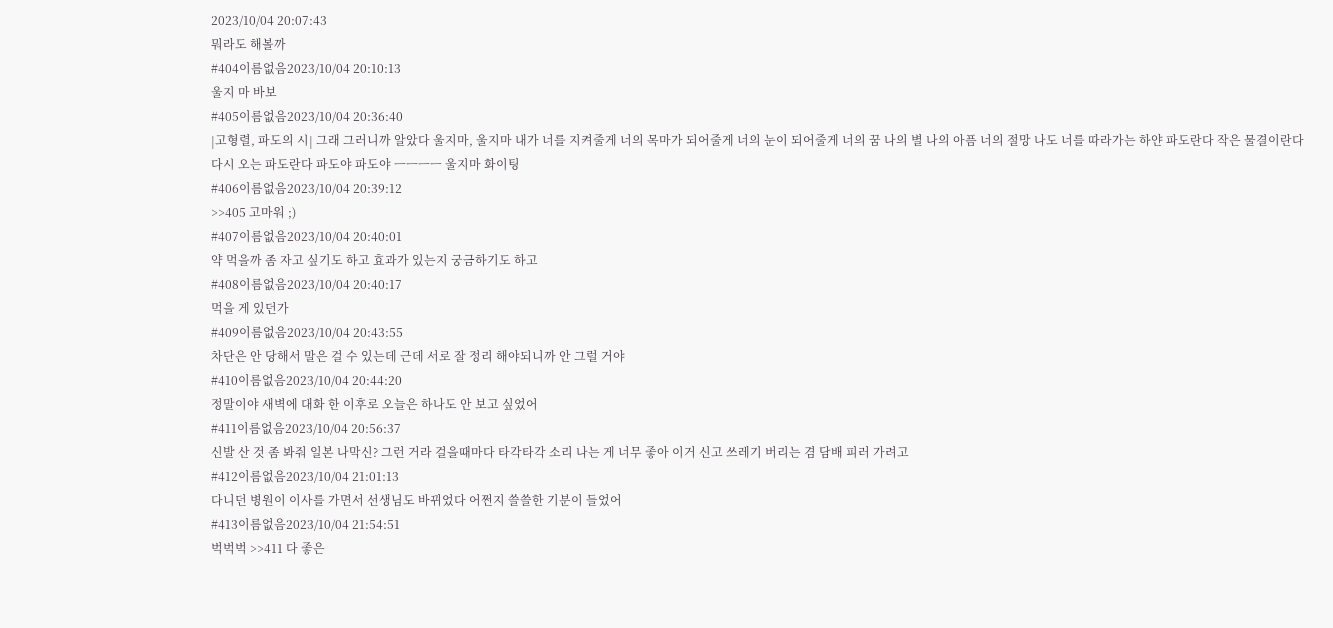2023/10/04 20:07:43
뭐라도 해볼까
#404이름없음2023/10/04 20:10:13
울지 마 바보
#405이름없음2023/10/04 20:36:40
|고형렬, 파도의 시| 그래 그러니까 알았다 울지마, 울지마 내가 너를 지켜줄게 너의 목마가 되어줄게 너의 눈이 되어줄게 너의 꿈 나의 별 나의 아픔 너의 절망 나도 너를 따라가는 하얀 파도란다 작은 물결이란다 다시 오는 파도란다 파도야 파도야 ㅡㅡㅡㅡ 울지마 화이팅
#406이름없음2023/10/04 20:39:12
>>405 고마워 ;)
#407이름없음2023/10/04 20:40:01
약 먹을까 좀 자고 싶기도 하고 효과가 있는지 궁금하기도 하고
#408이름없음2023/10/04 20:40:17
먹을 게 있던가
#409이름없음2023/10/04 20:43:55
차단은 안 당해서 말은 걸 수 있는데 근데 서로 잘 정리 해야되니까 안 그럴 거야
#410이름없음2023/10/04 20:44:20
정말이야 새벽에 대화 한 이후로 오늘은 하나도 안 보고 싶었어
#411이름없음2023/10/04 20:56:37
신발 산 것 좀 봐줘 일본 나막신? 그런 거라 걸을때마다 타각타각 소리 나는 게 너무 좋아 이거 신고 쓰레기 버리는 겸 담배 피러 가려고
#412이름없음2023/10/04 21:01:13
다니던 병원이 이사를 가면서 선생님도 바뀌었다 어쩐지 쓸쓸한 기분이 들었어
#413이름없음2023/10/04 21:54:51
벅벅벅 >>411 다 좋은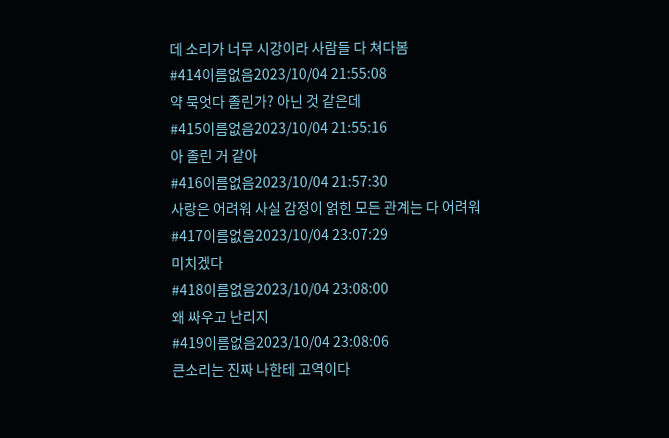데 소리가 너무 시강이라 사람들 다 쳐다봄
#414이름없음2023/10/04 21:55:08
약 묵엇다 졸린가? 아닌 것 같은데
#415이름없음2023/10/04 21:55:16
아 졸린 거 같아
#416이름없음2023/10/04 21:57:30
사랑은 어려워 사실 감정이 얽힌 모든 관계는 다 어려워
#417이름없음2023/10/04 23:07:29
미치겠다
#418이름없음2023/10/04 23:08:00
왜 싸우고 난리지
#419이름없음2023/10/04 23:08:06
큰소리는 진짜 나한테 고역이다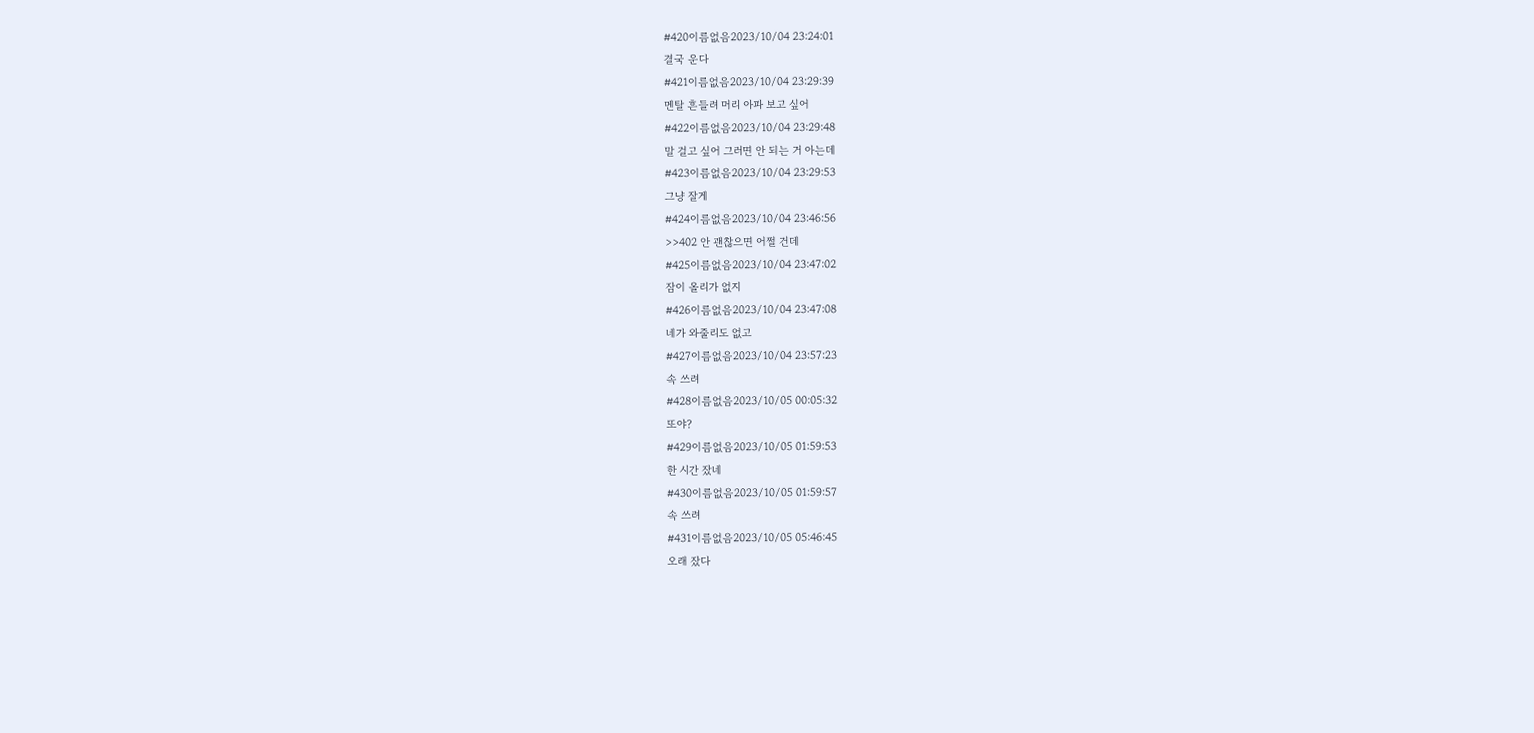#420이름없음2023/10/04 23:24:01
결국 운다
#421이름없음2023/10/04 23:29:39
멘탈 흔들려 머리 아파 보고 싶어
#422이름없음2023/10/04 23:29:48
말 걸고 싶어 그러면 안 되는 거 아는데
#423이름없음2023/10/04 23:29:53
그냥 잘게
#424이름없음2023/10/04 23:46:56
>>402 안 괜찮으면 어쩔 건데
#425이름없음2023/10/04 23:47:02
잠이 올리가 없지
#426이름없음2023/10/04 23:47:08
네가 와줄리도 없고
#427이름없음2023/10/04 23:57:23
속 쓰려
#428이름없음2023/10/05 00:05:32
또야?
#429이름없음2023/10/05 01:59:53
한 시간 잤네
#430이름없음2023/10/05 01:59:57
속 쓰려
#431이름없음2023/10/05 05:46:45
오래 잤다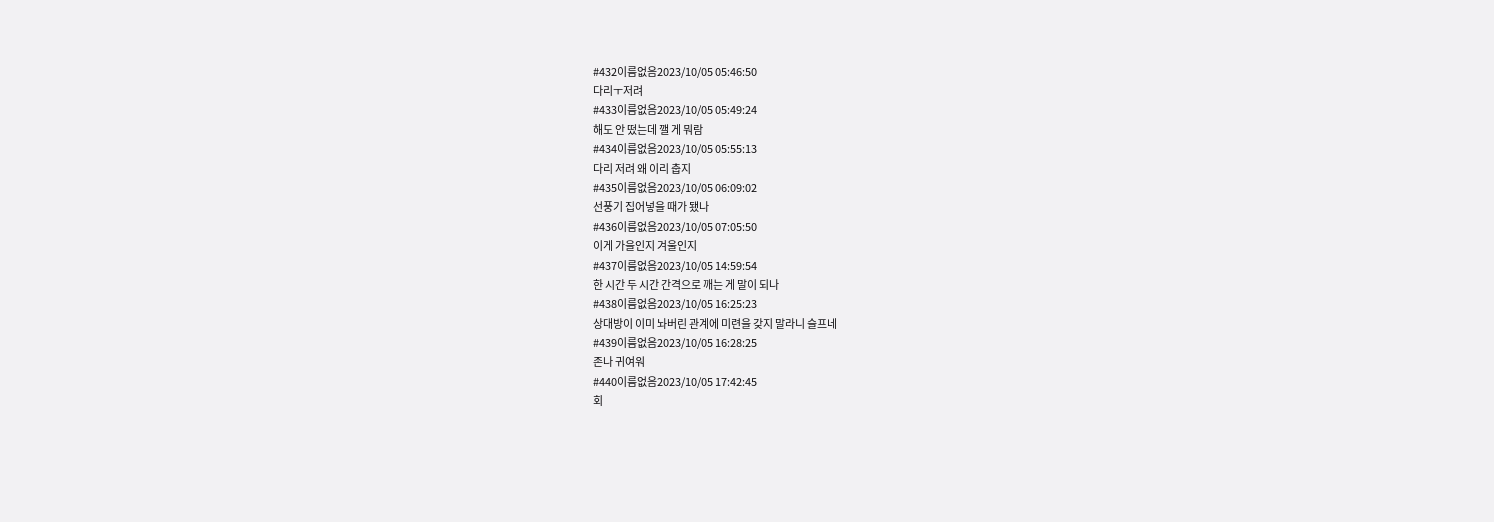#432이름없음2023/10/05 05:46:50
다리ㅜ저려
#433이름없음2023/10/05 05:49:24
해도 안 떴는데 깰 게 뭐람
#434이름없음2023/10/05 05:55:13
다리 저려 왜 이리 춥지
#435이름없음2023/10/05 06:09:02
선풍기 집어넣을 때가 됐나
#436이름없음2023/10/05 07:05:50
이게 가을인지 겨울인지
#437이름없음2023/10/05 14:59:54
한 시간 두 시간 간격으로 깨는 게 말이 되나
#438이름없음2023/10/05 16:25:23
상대방이 이미 놔버린 관계에 미련을 갖지 말라니 슬프네
#439이름없음2023/10/05 16:28:25
존나 귀여워
#440이름없음2023/10/05 17:42:45
회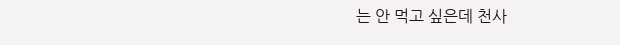는 안 먹고 싶은데 천사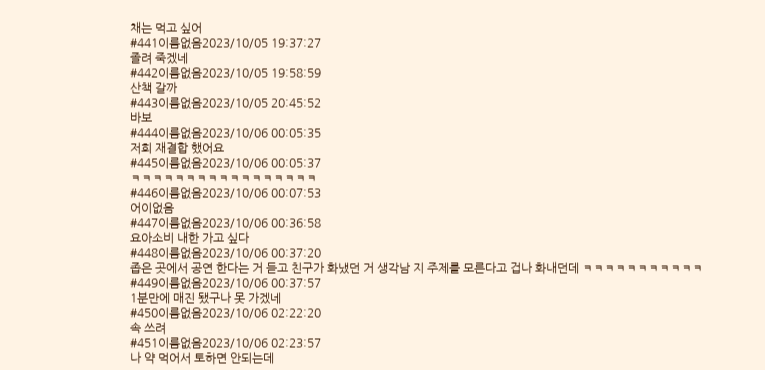채는 먹고 싶어
#441이름없음2023/10/05 19:37:27
졸려 죽겠네
#442이름없음2023/10/05 19:58:59
산책 갈까
#443이름없음2023/10/05 20:45:52
바보
#444이름없음2023/10/06 00:05:35
저희 재결합 했어요
#445이름없음2023/10/06 00:05:37
ㅋㅋㅋㅋㅋㅋㅋㅋㅋㅋㅋㅋㅋㅋㅋㅋㅋ
#446이름없음2023/10/06 00:07:53
어이없음
#447이름없음2023/10/06 00:36:58
요아소비 내한 가고 싶다
#448이름없음2023/10/06 00:37:20
좁은 곳에서 공연 한다는 거 듣고 친구가 화냈던 거 생각남 지 주제를 모른다고 겁나 화내던데 ㅋㅋㅋㅋㅋㅋㅋㅋㅋㅋㅋ
#449이름없음2023/10/06 00:37:57
1분만에 매진 됐구나 못 가겠네
#450이름없음2023/10/06 02:22:20
속 쓰려
#451이름없음2023/10/06 02:23:57
나 약 먹어서 토하면 안되는데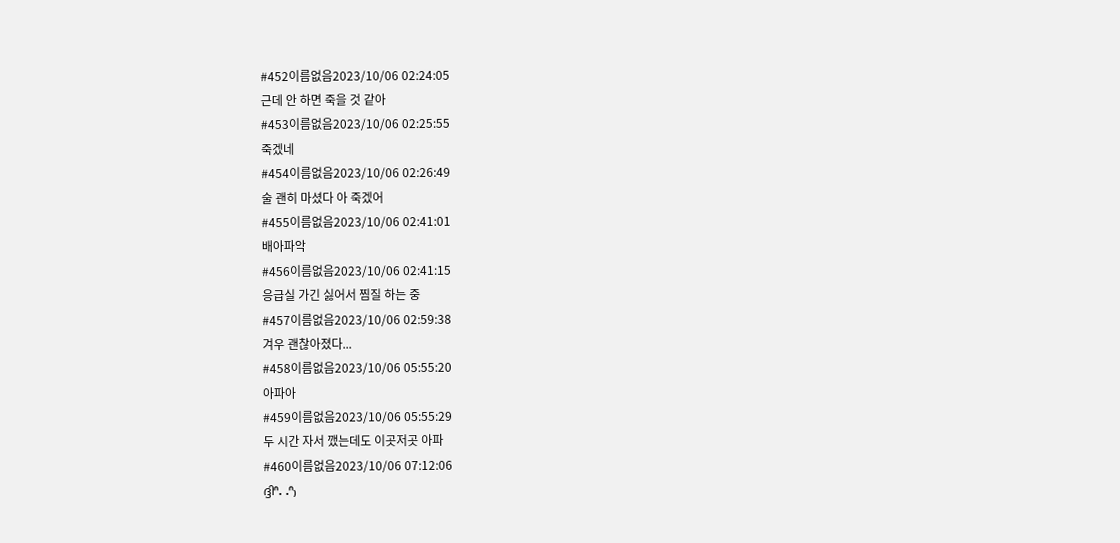#452이름없음2023/10/06 02:24:05
근데 안 하면 죽을 것 같아
#453이름없음2023/10/06 02:25:55
죽겠네
#454이름없음2023/10/06 02:26:49
술 괜히 마셨다 아 죽겠어
#455이름없음2023/10/06 02:41:01
배아파악
#456이름없음2023/10/06 02:41:15
응급실 가긴 싫어서 찜질 하는 중
#457이름없음2023/10/06 02:59:38
겨우 괜찮아졌다...
#458이름없음2023/10/06 05:55:20
아파아
#459이름없음2023/10/06 05:55:29
두 시간 자서 깼는데도 이곳저곳 아파
#460이름없음2023/10/06 07:12:06
ദ്ദിᐢ. .ᐢ₎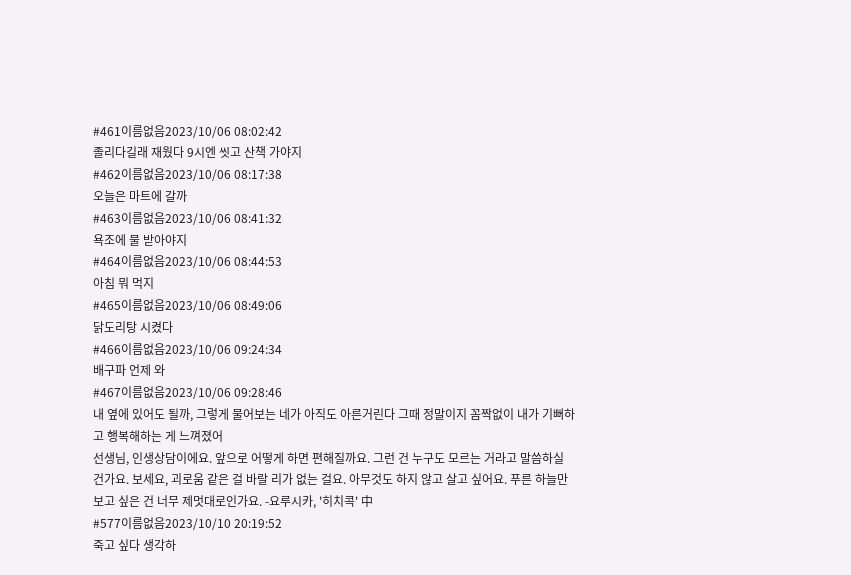#461이름없음2023/10/06 08:02:42
졸리다길래 재웠다 9시엔 씻고 산책 가야지
#462이름없음2023/10/06 08:17:38
오늘은 마트에 갈까
#463이름없음2023/10/06 08:41:32
욕조에 물 받아야지
#464이름없음2023/10/06 08:44:53
아침 뭐 먹지
#465이름없음2023/10/06 08:49:06
닭도리탕 시켰다
#466이름없음2023/10/06 09:24:34
배구파 언제 와
#467이름없음2023/10/06 09:28:46
내 옆에 있어도 될까, 그렇게 물어보는 네가 아직도 아른거린다 그때 정말이지 꼼짝없이 내가 기뻐하고 행복해하는 게 느껴졌어
선생님, 인생상담이에요. 앞으로 어떻게 하면 편해질까요. 그런 건 누구도 모르는 거라고 말씀하실 건가요. 보세요, 괴로움 같은 걸 바랄 리가 없는 걸요. 아무것도 하지 않고 살고 싶어요. 푸른 하늘만 보고 싶은 건 너무 제멋대로인가요. -요루시카, '히치콕' 中
#577이름없음2023/10/10 20:19:52
죽고 싶다 생각하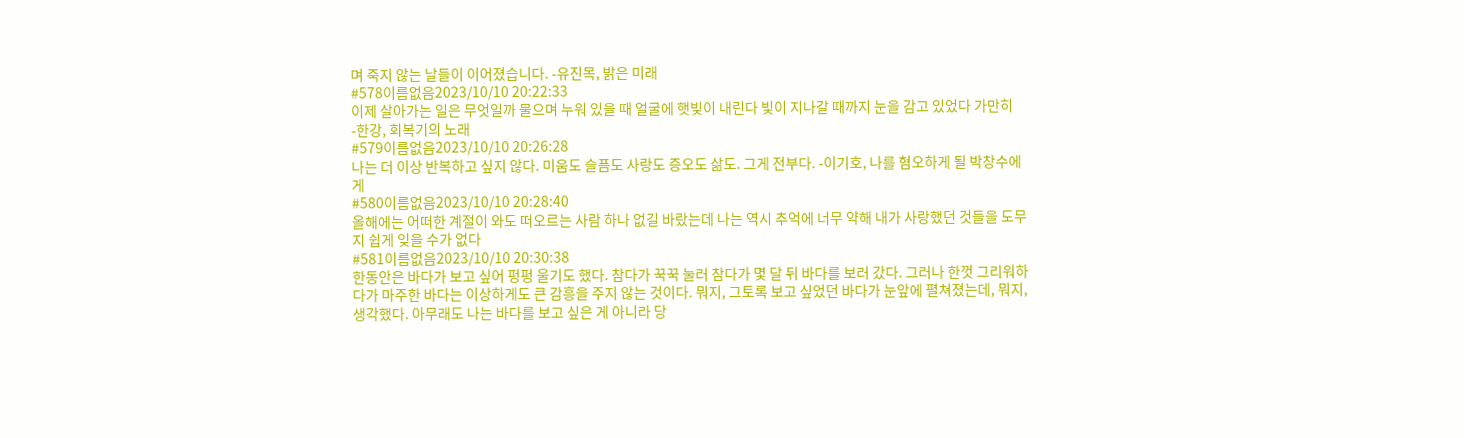며 죽지 않는 날들이 이어졌습니다. -유진목, 밝은 미래
#578이름없음2023/10/10 20:22:33
이제 살아가는 일은 무엇일까 물으며 누워 있을 때 얼굴에 햇빛이 내린다 빛이 지나갈 때까지 눈을 감고 있었다 가만히 -한강, 회복기의 노래
#579이름없음2023/10/10 20:26:28
나는 더 이상 반복하고 싶지 않다. 미움도 슬픔도 사랑도 증오도 삶도. 그게 전부다. -이기호, 나를 혐오하게 될 박창수에게
#580이름없음2023/10/10 20:28:40
올해에는 어떠한 계절이 와도 떠오르는 사람 하나 없길 바랐는데 나는 역시 추억에 너무 약해 내가 사랑했던 것들을 도무지 쉽게 잊을 수가 없다
#581이름없음2023/10/10 20:30:38
한동안은 바다가 보고 싶어 펑펑 울기도 했다. 참다가 꾹꾹 눌러 참다가 몇 달 뒤 바다를 보러 갔다. 그러나 한껏 그리워하다가 마주한 바다는 이상하게도 큰 감흥을 주지 않는 것이다. 뭐지, 그토록 보고 싶었던 바다가 눈앞에 펼쳐졌는데, 뭐지, 생각했다. 아무래도 나는 바다를 보고 싶은 게 아니라 당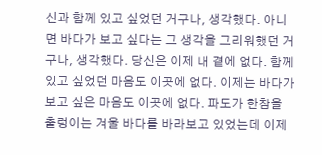신과 함께 있고 싶었던 거구나, 생각했다. 아니면 바다가 보고 싶다는 그 생각을 그리워했던 거구나, 생각했다. 당신은 이제 내 곁에 없다. 함께 있고 싶었던 마음도 이곳에 없다. 이제는 바다가 보고 싶은 마음도 이곳에 없다. 파도가 한참을 출렁이는 겨울 바다를 바라보고 있었는데 이제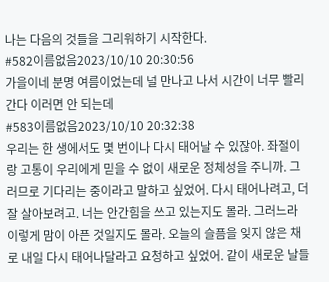나는 다음의 것들을 그리워하기 시작한다.
#582이름없음2023/10/10 20:30:56
가을이네 분명 여름이었는데 널 만나고 나서 시간이 너무 빨리 간다 이러면 안 되는데
#583이름없음2023/10/10 20:32:38
우리는 한 생에서도 몇 번이나 다시 태어날 수 있잖아. 좌절이랑 고통이 우리에게 믿을 수 없이 새로운 정체성을 주니까. 그러므로 기다리는 중이라고 말하고 싶었어. 다시 태어나려고, 더 잘 살아보려고. 너는 안간힘을 쓰고 있는지도 몰라. 그러느라 이렇게 맘이 아픈 것일지도 몰라. 오늘의 슬픔을 잊지 않은 채로 내일 다시 태어나달라고 요청하고 싶었어. 같이 새로운 날들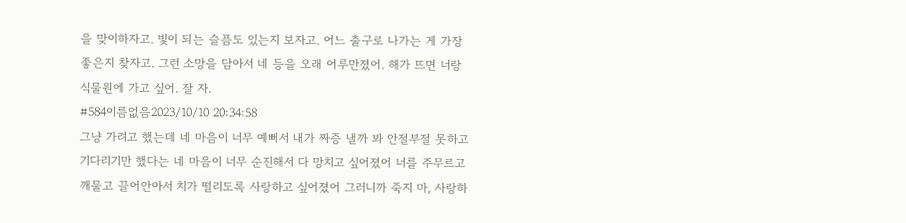을 맞이하자고. 빛이 되는 슬픔도 있는지 보자고. 어느 출구로 나가는 게 가장 좋은지 찾자고. 그런 소망을 담아서 네 등을 오래 어루만졌어. 해가 뜨면 너랑 식물원에 가고 싶어. 잘 자.
#584이름없음2023/10/10 20:34:58
그냥 가려고 했는데 네 마음이 너무 예뻐서 내가 짜증 낼까 봐 안절부절 못하고 기다리기만 했다는 네 마음이 너무 순진해서 다 망치고 싶어졌어 너를 주무르고 깨물고 끌어안아서 치가 떨리도록 사랑하고 싶어졌어 그러니까 죽지 마, 사랑하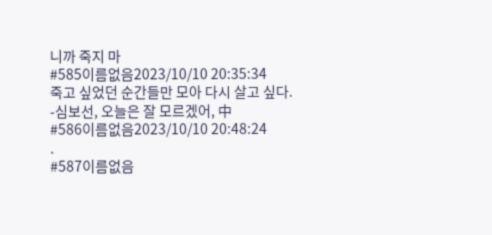니까 죽지 마
#585이름없음2023/10/10 20:35:34
죽고 싶었던 순간들만 모아 다시 살고 싶다. -심보선, 오늘은 잘 모르겠어, 中
#586이름없음2023/10/10 20:48:24
.
#587이름없음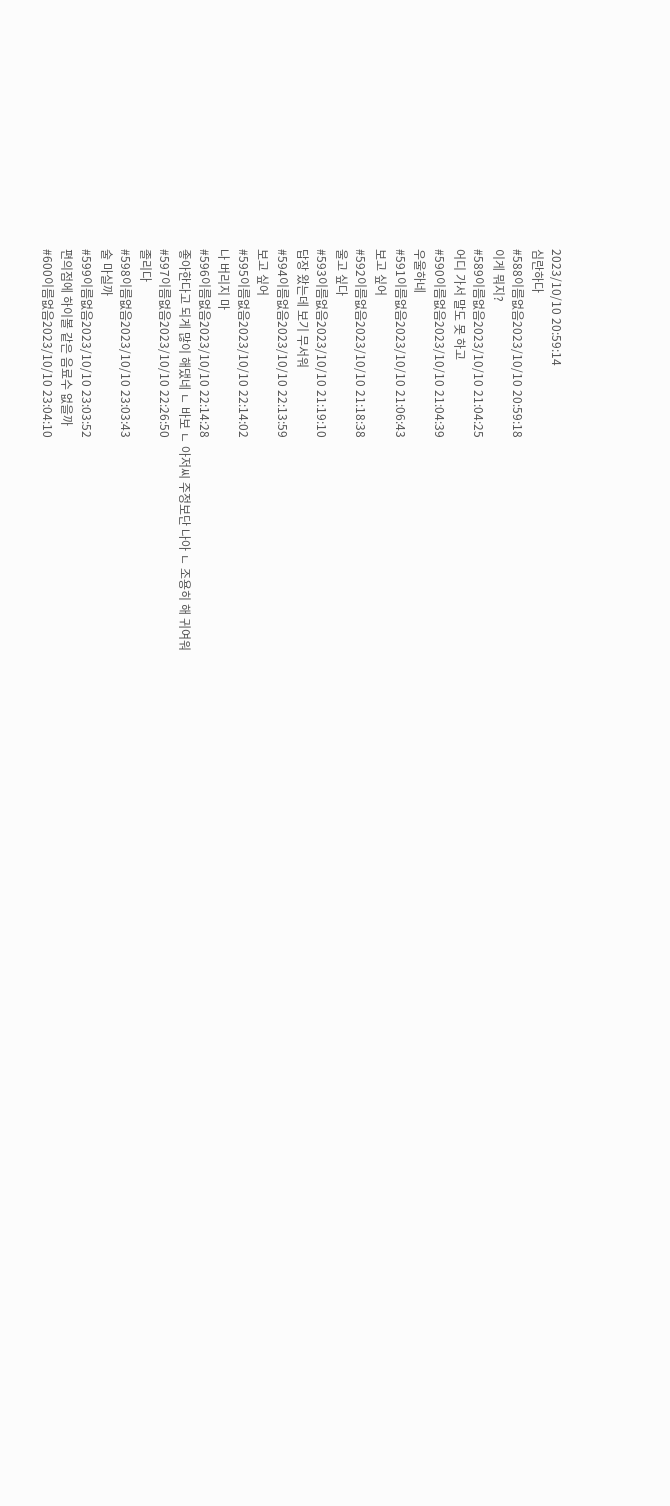2023/10/10 20:59:14
심란하다
#588이름없음2023/10/10 20:59:18
이게 뭐지?
#589이름없음2023/10/10 21:04:25
어디 가서 말도 못 하고
#590이름없음2023/10/10 21:04:39
우울하네
#591이름없음2023/10/10 21:06:43
보고 싶어
#592이름없음2023/10/10 21:18:38
울고 싶다
#593이름없음2023/10/10 21:19:10
답장 왔는데 보기 무서워
#594이름없음2023/10/10 22:13:59
보고 싶어
#595이름없음2023/10/10 22:14:02
나 버리지 마
#596이름없음2023/10/10 22:14:28
좋아한다고 되게 많이 해댔네 ㄴ 바보 ㄴ 아저씨 주정보단 나아 ㄴ 조용히 해 귀여워
#597이름없음2023/10/10 22:26:50
졸리다
#598이름없음2023/10/10 23:03:43
술 마실까
#599이름없음2023/10/10 23:03:52
편의점에 하이볼 같은 음료수 없을까
#600이름없음2023/10/10 23:04:10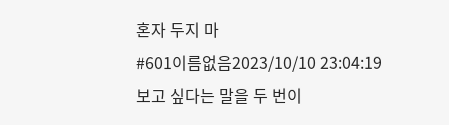혼자 두지 마
#601이름없음2023/10/10 23:04:19
보고 싶다는 말을 두 번이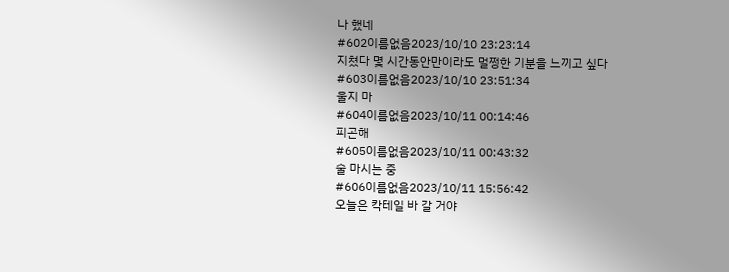나 했네
#602이름없음2023/10/10 23:23:14
지쳤다 몇 시간동안만이라도 멀쩡한 기분을 느끼고 싶다
#603이름없음2023/10/10 23:51:34
울지 마
#604이름없음2023/10/11 00:14:46
피곤해
#605이름없음2023/10/11 00:43:32
술 마시는 중
#606이름없음2023/10/11 15:56:42
오늘은 칵테일 바 갈 거야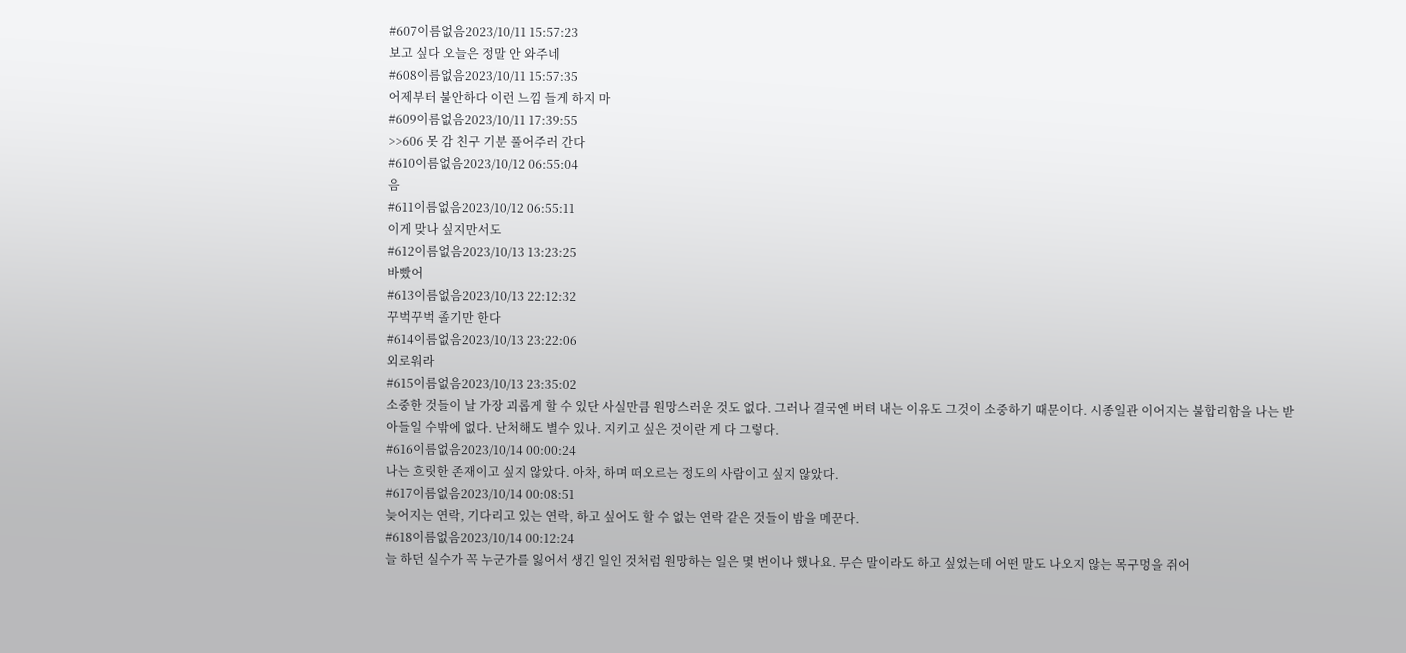#607이름없음2023/10/11 15:57:23
보고 싶다 오늘은 정말 안 와주네
#608이름없음2023/10/11 15:57:35
어제부터 불안하다 이런 느낌 들게 하지 마
#609이름없음2023/10/11 17:39:55
>>606 못 감 친구 기분 풀어주러 간다
#610이름없음2023/10/12 06:55:04
음
#611이름없음2023/10/12 06:55:11
이게 맞나 싶지만서도
#612이름없음2023/10/13 13:23:25
바빴어
#613이름없음2023/10/13 22:12:32
꾸벅꾸벅 졸기만 한다
#614이름없음2023/10/13 23:22:06
외로워라
#615이름없음2023/10/13 23:35:02
소중한 것들이 날 가장 괴롭게 할 수 있단 사실만큼 원망스러운 것도 없다. 그러나 결국엔 버텨 내는 이유도 그것이 소중하기 때문이다. 시종일관 이어지는 불합리함을 나는 받아들일 수밖에 없다. 난처해도 별수 있나. 지키고 싶은 것이란 게 다 그렇다.
#616이름없음2023/10/14 00:00:24
나는 흐릿한 존재이고 싶지 않았다. 아차, 하며 떠오르는 정도의 사람이고 싶지 않았다.
#617이름없음2023/10/14 00:08:51
늦어지는 연락, 기다리고 있는 연락, 하고 싶어도 할 수 없는 연락 같은 것들이 밤을 메꾼다.
#618이름없음2023/10/14 00:12:24
늘 하던 실수가 꼭 누군가를 잃어서 생긴 일인 것처럼 원망하는 일은 몇 번이나 했나요. 무슨 말이라도 하고 싶었는데 어떤 말도 나오지 않는 목구멍을 쥐어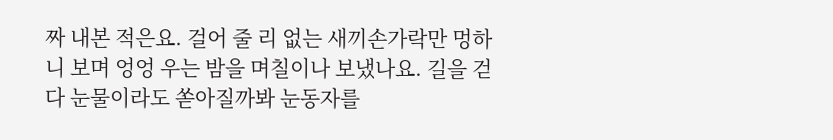짜 내본 적은요. 걸어 줄 리 없는 새끼손가락만 멍하니 보며 엉엉 우는 밤을 며칠이나 보냈나요. 길을 걷다 눈물이라도 쏟아질까봐 눈동자를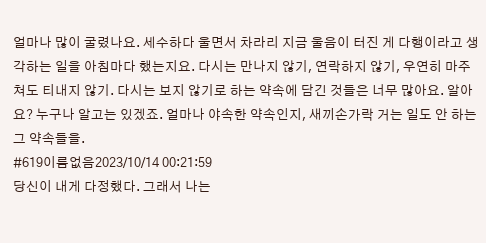얼마나 많이 굴렸나요. 세수하다 울면서 차라리 지금 울음이 터진 게 다행이라고 생각하는 일을 아침마다 했는지요. 다시는 만나지 않기, 연락하지 않기, 우연히 마주쳐도 티내지 않기. 다시는 보지 않기로 하는 약속에 담긴 것들은 너무 많아요. 알아요? 누구나 알고는 있겠죠. 얼마나 야속한 약속인지, 새끼손가락 거는 일도 안 하는 그 약속들을.
#619이름없음2023/10/14 00:21:59
당신이 내게 다정했다. 그래서 나는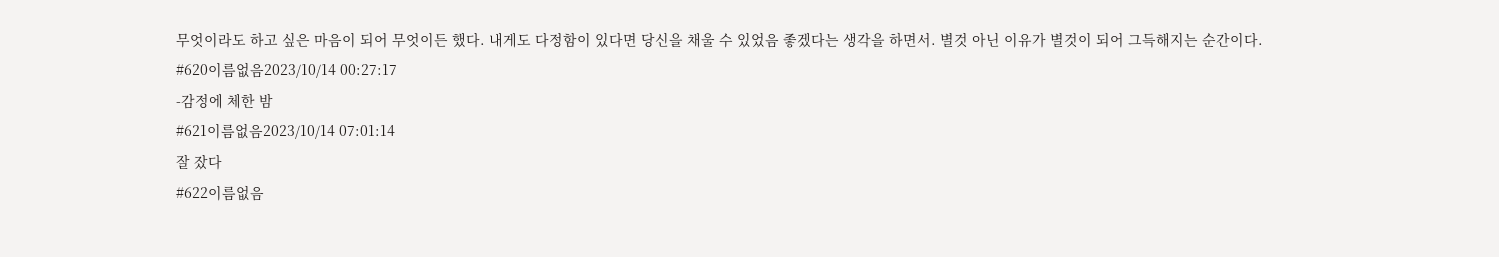무엇이라도 하고 싶은 마음이 되어 무엇이든 했다. 내게도 다정함이 있다면 당신을 채울 수 있었음 좋겠다는 생각을 하면서. 별것 아닌 이유가 별것이 되어 그득해지는 순간이다.
#620이름없음2023/10/14 00:27:17
-감정에 체한 밤
#621이름없음2023/10/14 07:01:14
잘 잤다
#622이름없음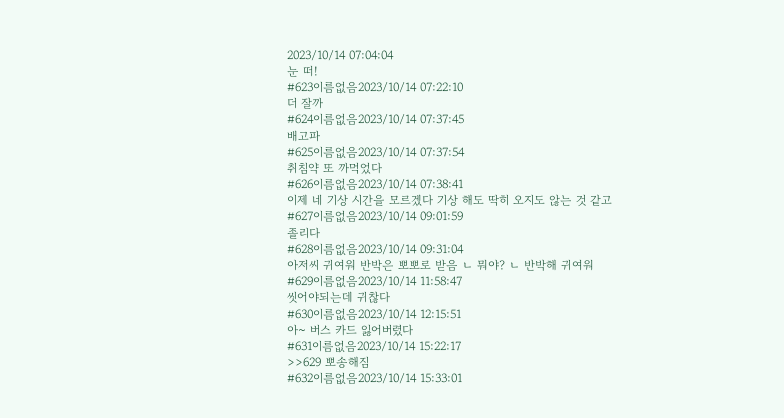2023/10/14 07:04:04
눈 떠!
#623이름없음2023/10/14 07:22:10
더 잘까
#624이름없음2023/10/14 07:37:45
배고파
#625이름없음2023/10/14 07:37:54
취침약 또 까먹었다
#626이름없음2023/10/14 07:38:41
이제 네 기상 시간을 모르겠다 기상 해도 딱히 오지도 않는 것 같고
#627이름없음2023/10/14 09:01:59
졸리다
#628이름없음2023/10/14 09:31:04
아저씨 귀여워 반박은 뽀뽀로 받음 ㄴ 뭐야? ㄴ 반박해 귀여워
#629이름없음2023/10/14 11:58:47
씻어야되는데 귀찮다
#630이름없음2023/10/14 12:15:51
아~ 버스 카드 잃어버렸다
#631이름없음2023/10/14 15:22:17
>>629 뽀송해짐
#632이름없음2023/10/14 15:33:01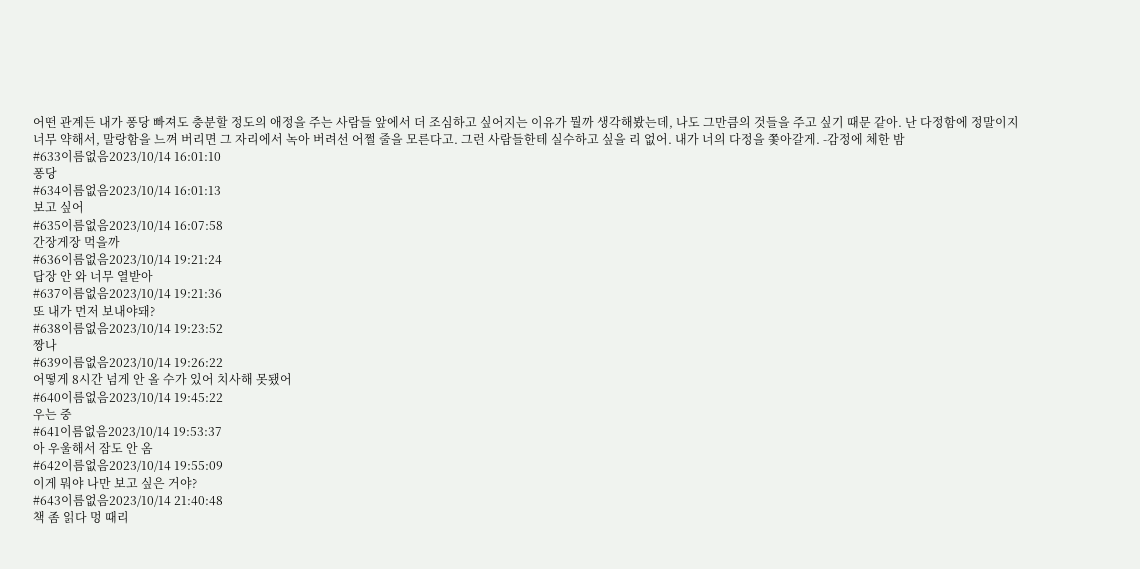어떤 관계든 내가 퐁당 빠져도 충분할 정도의 애정을 주는 사람들 앞에서 더 조심하고 싶어지는 이유가 뭘까 생각해봤는데, 나도 그만큼의 것들을 주고 싶기 때문 같아. 난 다정함에 정말이지 너무 약해서, 말랑함을 느껴 버리면 그 자리에서 녹아 버려선 어쩔 줄을 모른다고. 그런 사람들한테 실수하고 싶을 리 없어. 내가 너의 다정을 쫓아갈게. -감정에 체한 밤
#633이름없음2023/10/14 16:01:10
퐁당
#634이름없음2023/10/14 16:01:13
보고 싶어
#635이름없음2023/10/14 16:07:58
간장게장 먹을까
#636이름없음2023/10/14 19:21:24
답장 안 와 너무 열받아
#637이름없음2023/10/14 19:21:36
또 내가 먼저 보내야돼?
#638이름없음2023/10/14 19:23:52
짱나
#639이름없음2023/10/14 19:26:22
어떻게 8시간 넘게 안 올 수가 있어 치사해 못됐어
#640이름없음2023/10/14 19:45:22
우는 중
#641이름없음2023/10/14 19:53:37
아 우울해서 잠도 안 옴
#642이름없음2023/10/14 19:55:09
이게 뭐야 나만 보고 싶은 거야?
#643이름없음2023/10/14 21:40:48
책 좀 읽다 멍 때리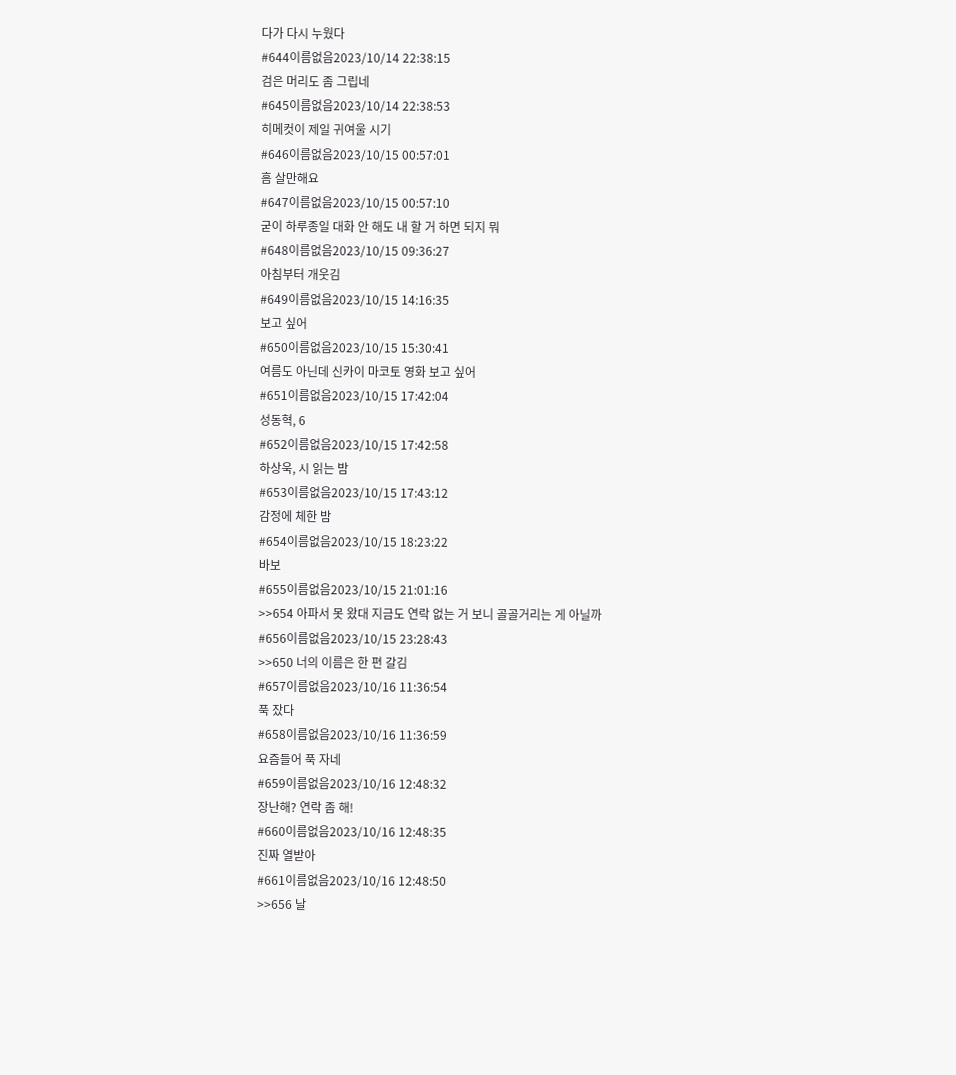다가 다시 누웠다
#644이름없음2023/10/14 22:38:15
검은 머리도 좀 그립네
#645이름없음2023/10/14 22:38:53
히메컷이 제일 귀여울 시기
#646이름없음2023/10/15 00:57:01
흠 살만해요
#647이름없음2023/10/15 00:57:10
굳이 하루종일 대화 안 해도 내 할 거 하면 되지 뭐
#648이름없음2023/10/15 09:36:27
아침부터 개웃김
#649이름없음2023/10/15 14:16:35
보고 싶어
#650이름없음2023/10/15 15:30:41
여름도 아닌데 신카이 마코토 영화 보고 싶어
#651이름없음2023/10/15 17:42:04
성동혁, 6
#652이름없음2023/10/15 17:42:58
하상욱, 시 읽는 밤
#653이름없음2023/10/15 17:43:12
감정에 체한 밤
#654이름없음2023/10/15 18:23:22
바보
#655이름없음2023/10/15 21:01:16
>>654 아파서 못 왔대 지금도 연락 없는 거 보니 골골거리는 게 아닐까
#656이름없음2023/10/15 23:28:43
>>650 너의 이름은 한 편 갈김
#657이름없음2023/10/16 11:36:54
푹 잤다
#658이름없음2023/10/16 11:36:59
요즘들어 푹 자네
#659이름없음2023/10/16 12:48:32
장난해? 연락 좀 해!
#660이름없음2023/10/16 12:48:35
진짜 열받아
#661이름없음2023/10/16 12:48:50
>>656 날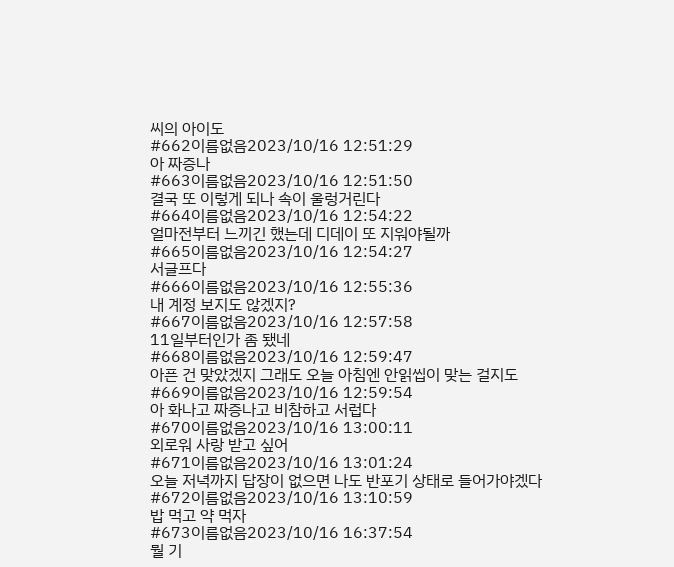씨의 아이도
#662이름없음2023/10/16 12:51:29
아 짜증나
#663이름없음2023/10/16 12:51:50
결국 또 이렇게 되나 속이 울렁거린다
#664이름없음2023/10/16 12:54:22
얼마전부터 느끼긴 했는데 디데이 또 지워야될까
#665이름없음2023/10/16 12:54:27
서글프다
#666이름없음2023/10/16 12:55:36
내 계정 보지도 않겠지?
#667이름없음2023/10/16 12:57:58
11일부터인가 좀 됐네
#668이름없음2023/10/16 12:59:47
아픈 건 맞았겠지 그래도 오늘 아침엔 안읽씹이 맞는 걸지도
#669이름없음2023/10/16 12:59:54
아 화나고 짜증나고 비참하고 서럽다
#670이름없음2023/10/16 13:00:11
외로워 사랑 받고 싶어
#671이름없음2023/10/16 13:01:24
오늘 저녁까지 답장이 없으면 나도 반포기 상태로 들어가야겠다
#672이름없음2023/10/16 13:10:59
밥 먹고 약 먹자
#673이름없음2023/10/16 16:37:54
뭘 기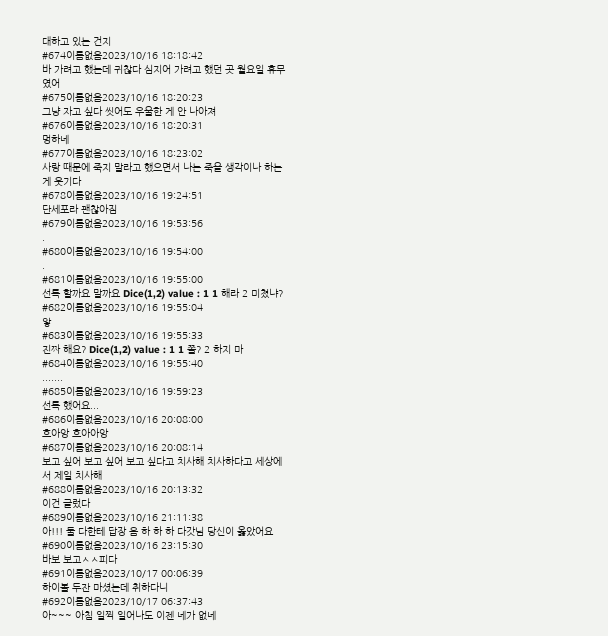대하고 있는 건지
#674이름없음2023/10/16 18:18:42
바 가려고 했는데 귀찮다 심지어 가려고 했던 곳 월요일 휴무였어
#675이름없음2023/10/16 18:20:23
그냥 자고 싶다 씻어도 우울한 게 안 나아져
#676이름없음2023/10/16 18:20:31
멍하네
#677이름없음2023/10/16 18:23:02
사랑 때문에 죽지 말라고 했으면서 나는 죽을 생각이나 하는 게 웃기다
#678이름없음2023/10/16 19:24:51
단세포라 괜찮아짐
#679이름없음2023/10/16 19:53:56
.
#680이름없음2023/10/16 19:54:00
.
#681이름없음2023/10/16 19:55:00
선톡 할까요 말까요 Dice(1,2) value : 1 1 해라 2 미쳤냐?
#682이름없음2023/10/16 19:55:04
앟
#683이름없음2023/10/16 19:55:33
진짜 해요? Dice(1,2) value : 1 1 쫄? 2 하지 마
#684이름없음2023/10/16 19:55:40
.......
#685이름없음2023/10/16 19:59:23
선톡 했어요...
#686이름없음2023/10/16 20:08:00
흐아앙 흐아아앙
#687이름없음2023/10/16 20:08:14
보고 싶어 보고 싶어 보고 싶다고 치사해 치사하다고 세상에서 제일 치사해
#688이름없음2023/10/16 20:13:32
이건 글렀다
#689이름없음2023/10/16 21:11:38
아!!! 둘 다한테 답장 옴 하 하 하 다갓님 당신이 옳았어요
#690이름없음2023/10/16 23:15:30
바보 보고ㅅㅅ피다
#691이름없음2023/10/17 00:06:39
하이볼 두잔 마셨는데 취하다니
#692이름없음2023/10/17 06:37:43
아~~~ 아침 일찍 일어나도 이젠 네가 없네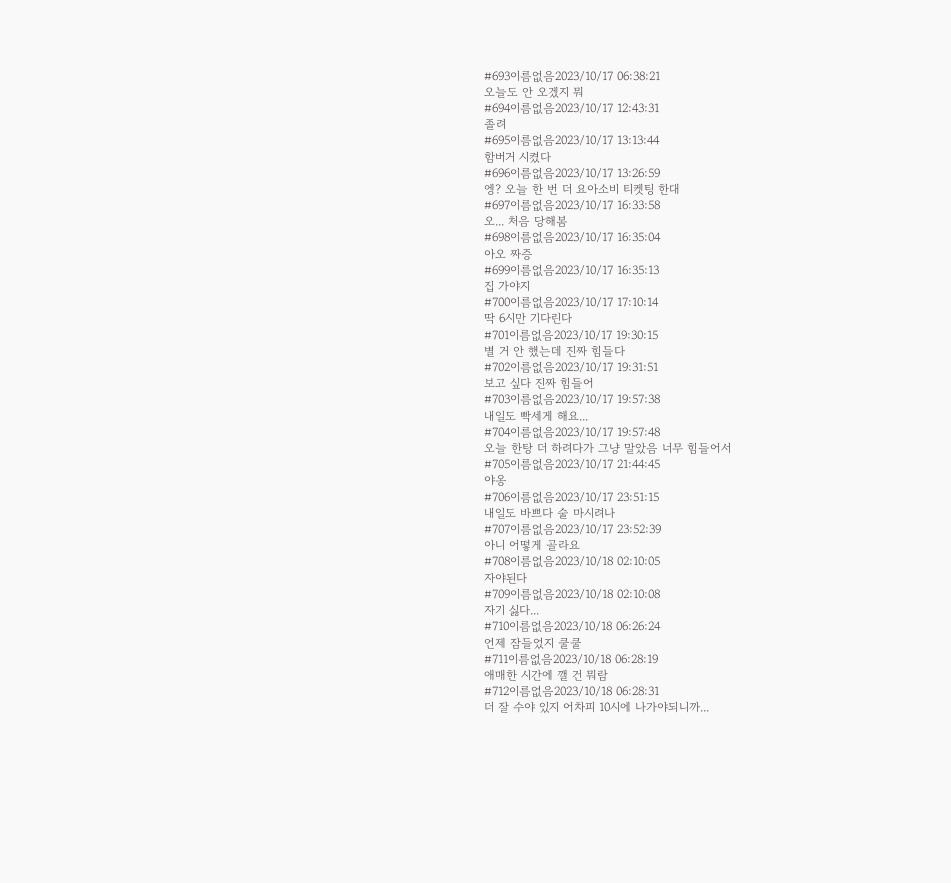#693이름없음2023/10/17 06:38:21
오늘도 안 오겠지 뭐
#694이름없음2023/10/17 12:43:31
졸려
#695이름없음2023/10/17 13:13:44
함버거 시켰다
#696이름없음2023/10/17 13:26:59
엥? 오늘 한 번 더 요아소비 티켓팅 한대
#697이름없음2023/10/17 16:33:58
오... 처음 당해봄
#698이름없음2023/10/17 16:35:04
아오 짜증
#699이름없음2023/10/17 16:35:13
집 가야지
#700이름없음2023/10/17 17:10:14
딱 6시만 기다린다
#701이름없음2023/10/17 19:30:15
별 거 안 했는데 진짜 힘들다
#702이름없음2023/10/17 19:31:51
보고 싶다 진짜 힘들어
#703이름없음2023/10/17 19:57:38
내일도 빡세게 해요...
#704이름없음2023/10/17 19:57:48
오늘 한탕 더 하려다가 그냥 말았음 너무 힘들어서
#705이름없음2023/10/17 21:44:45
야옹
#706이름없음2023/10/17 23:51:15
내일도 바쁘다 술 마시려나
#707이름없음2023/10/17 23:52:39
아니 어떻게 골라요
#708이름없음2023/10/18 02:10:05
자야된다
#709이름없음2023/10/18 02:10:08
자기 싫다...
#710이름없음2023/10/18 06:26:24
언제 잠들었지 쿨쿨
#711이름없음2023/10/18 06:28:19
애매한 시간에 깰 건 뭐람
#712이름없음2023/10/18 06:28:31
더 잘 수야 있지 어차피 10시에 나가야되니까...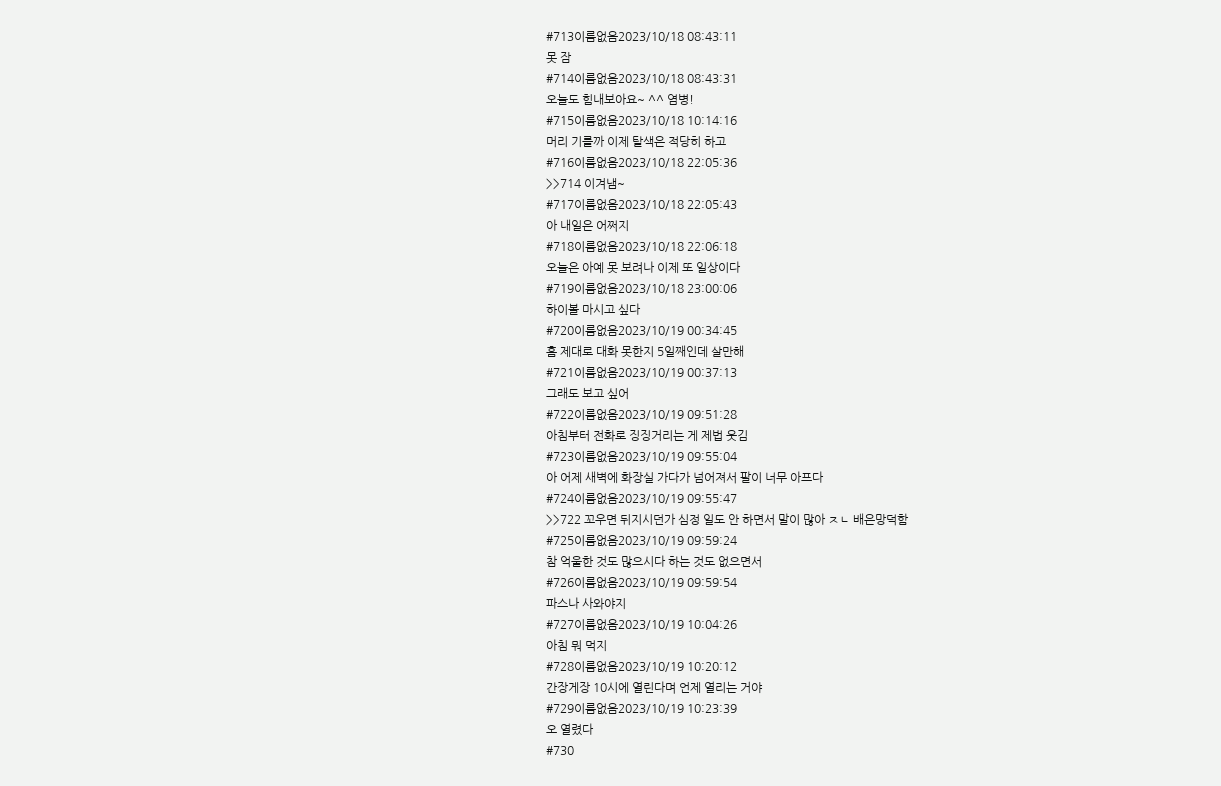#713이름없음2023/10/18 08:43:11
못 잠
#714이름없음2023/10/18 08:43:31
오늘도 힘내보아요~ ^^ 염병!
#715이름없음2023/10/18 10:14:16
머리 기를까 이제 탈색은 적당히 하고
#716이름없음2023/10/18 22:05:36
>>714 이겨냄~
#717이름없음2023/10/18 22:05:43
아 내일은 어쩌지
#718이름없음2023/10/18 22:06:18
오늘은 아예 못 보려나 이제 또 일상이다
#719이름없음2023/10/18 23:00:06
하이볼 마시고 싶다
#720이름없음2023/10/19 00:34:45
흠 제대로 대화 못한지 5일째인데 살만해
#721이름없음2023/10/19 00:37:13
그래도 보고 싶어
#722이름없음2023/10/19 09:51:28
아침부터 전화로 징징거리는 게 제법 웃김
#723이름없음2023/10/19 09:55:04
아 어제 새벽에 화장실 가다가 넘어져서 팔이 너무 아프다
#724이름없음2023/10/19 09:55:47
>>722 꼬우면 뒤지시던가 심정 일도 안 하면서 말이 많아 ㅈㄴ 배은망덕함
#725이름없음2023/10/19 09:59:24
참 억울한 것도 많으시다 하는 것도 없으면서
#726이름없음2023/10/19 09:59:54
파스나 사와야지
#727이름없음2023/10/19 10:04:26
아침 뭐 먹지
#728이름없음2023/10/19 10:20:12
간장게장 10시에 열린다며 언제 열리는 거야
#729이름없음2023/10/19 10:23:39
오 열렸다
#730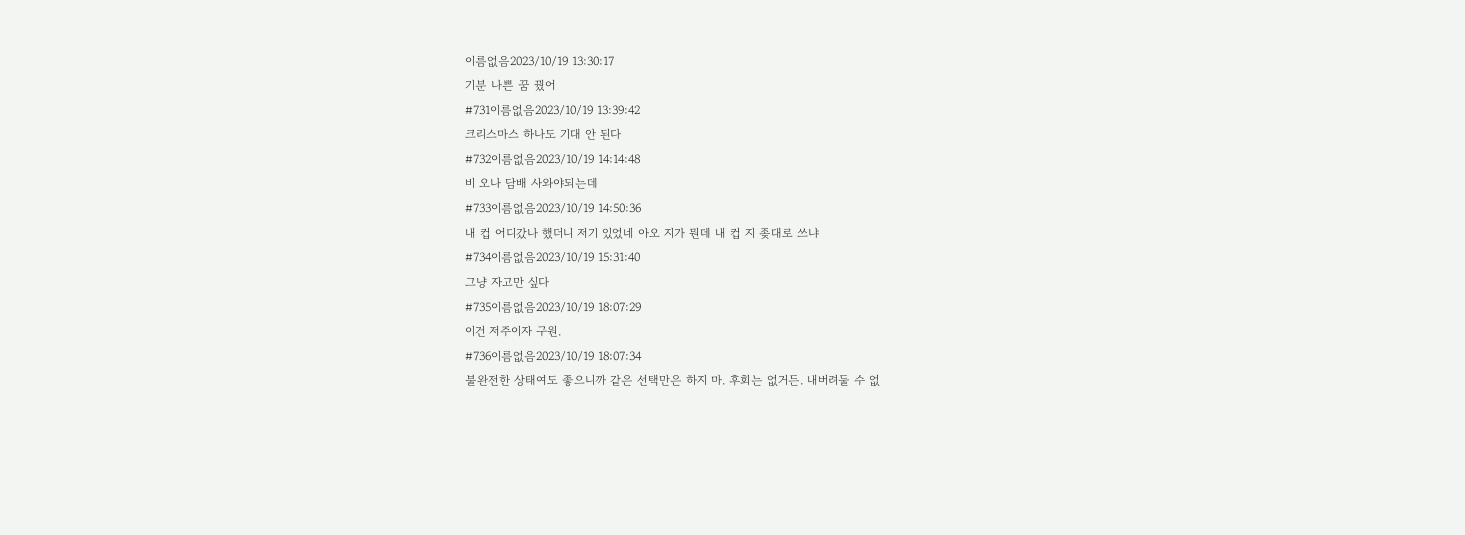이름없음2023/10/19 13:30:17
기분 나쁜 꿈 꿨어
#731이름없음2023/10/19 13:39:42
크리스마스 하나도 기대 안 된다
#732이름없음2023/10/19 14:14:48
비 오나 담배 사와야되는데
#733이름없음2023/10/19 14:50:36
내 컵 어디갔나 했더니 저기 있었네 아오 지가 뭔데 내 컵 지 좆대로 쓰냐
#734이름없음2023/10/19 15:31:40
그냥 자고만 싶다
#735이름없음2023/10/19 18:07:29
이건 저주이자 구원.
#736이름없음2023/10/19 18:07:34
불완전한 상태여도 좋으니까 같은 선택만은 하지 마. 후회는 없거든. 내버려둘 수 없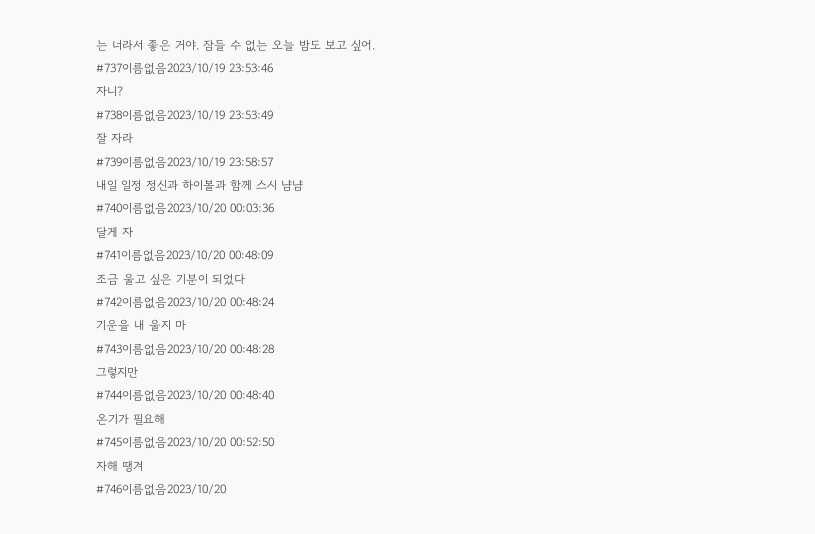는 너라서 좋은 거야. 잠들 수 없는 오늘 밤도 보고 싶어.
#737이름없음2023/10/19 23:53:46
자니?
#738이름없음2023/10/19 23:53:49
잘 자라
#739이름없음2023/10/19 23:58:57
내일 일정 정신과 하이볼과 함께 스시 냠냠
#740이름없음2023/10/20 00:03:36
달게 자
#741이름없음2023/10/20 00:48:09
조금 울고 싶은 기분이 되었다
#742이름없음2023/10/20 00:48:24
기운을 내 울지 마
#743이름없음2023/10/20 00:48:28
그렇지만
#744이름없음2023/10/20 00:48:40
온기가 필요해
#745이름없음2023/10/20 00:52:50
자해 땡겨
#746이름없음2023/10/20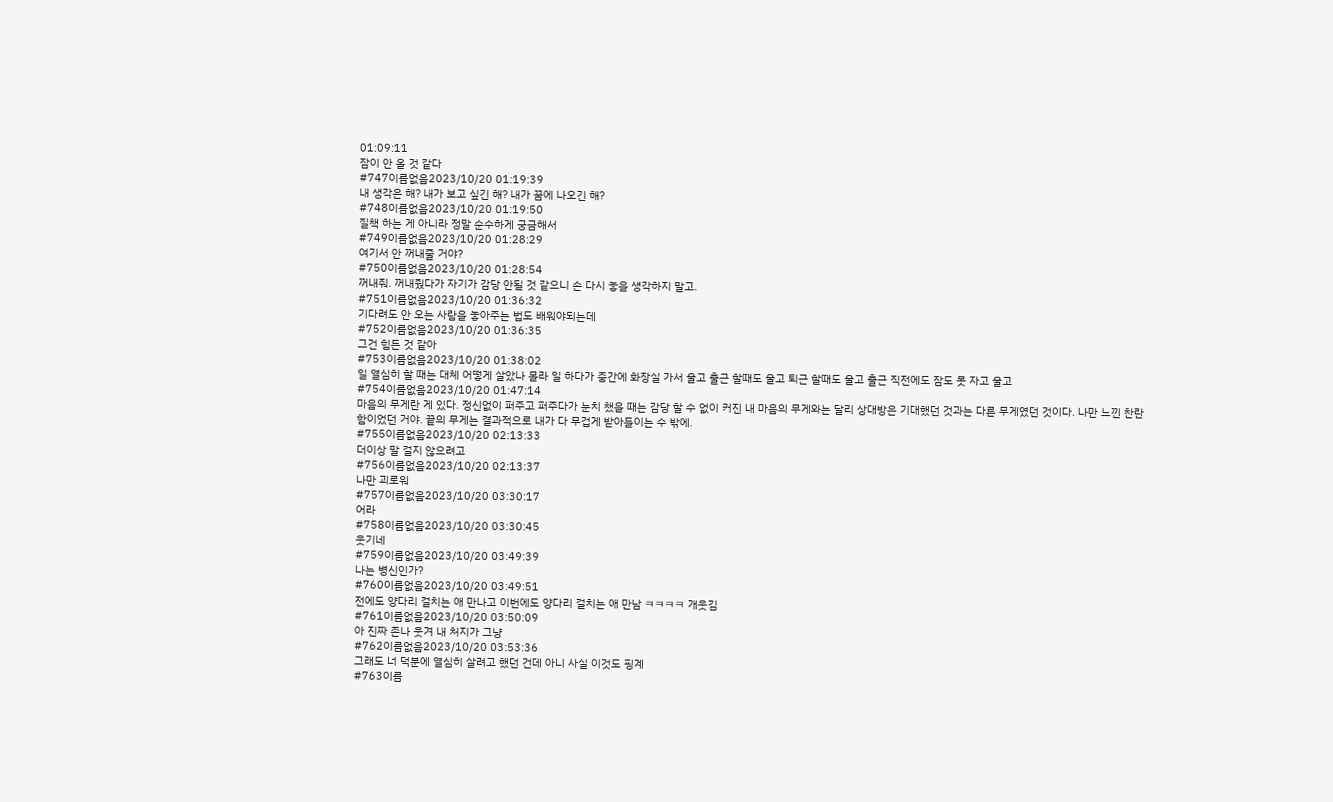01:09:11
잠이 안 올 것 같다
#747이름없음2023/10/20 01:19:39
내 생각은 해? 내가 보고 싶긴 해? 내가 꿈에 나오긴 해?
#748이름없음2023/10/20 01:19:50
질책 하는 게 아니라 정말 순수하게 궁금해서
#749이름없음2023/10/20 01:28:29
여기서 안 꺼내줄 거야?
#750이름없음2023/10/20 01:28:54
꺼내줘. 꺼내줬다가 자기가 감당 안될 것 같으니 손 다시 놓을 생각하지 말고.
#751이름없음2023/10/20 01:36:32
기다려도 안 오는 사람을 놓아주는 법도 배워야되는데
#752이름없음2023/10/20 01:36:35
그건 힘든 것 같아
#753이름없음2023/10/20 01:38:02
일 열심히 할 때는 대체 어떻게 살았나 몰라 일 하다가 중간에 화장실 가서 울고 출근 할때도 울고 퇴근 할때도 울고 출근 직전에도 잠도 못 자고 울고
#754이름없음2023/10/20 01:47:14
마음의 무게란 게 있다. 정신없이 퍼주고 퍼주다가 눈치 챘을 때는 감당 할 수 없이 커진 내 마음의 무게와는 달리 상대방은 기대했던 것과는 다른 무게였던 것이다. 나만 느낀 찬란함이었던 거야. 끝의 무게는 결과적으로 내가 다 무겁게 받아들이는 수 밖에.
#755이름없음2023/10/20 02:13:33
더이상 말 걸지 않으려고
#756이름없음2023/10/20 02:13:37
나만 괴로워
#757이름없음2023/10/20 03:30:17
어라
#758이름없음2023/10/20 03:30:45
웃기네
#759이름없음2023/10/20 03:49:39
나는 병신인가?
#760이름없음2023/10/20 03:49:51
전에도 양다리 걸치는 애 만나고 이번에도 양다리 걸치는 애 만남 ㅋㅋㅋㅋ 개웃김
#761이름없음2023/10/20 03:50:09
아 진짜 존나 웃겨 내 처지가 그냥
#762이름없음2023/10/20 03:53:36
그래도 너 덕분에 열심히 살려고 했던 건데 아니 사실 이것도 핑계
#763이름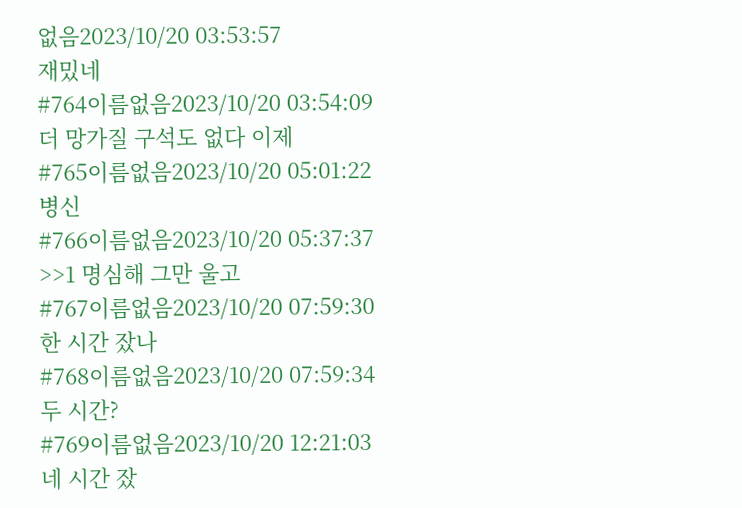없음2023/10/20 03:53:57
재밌네
#764이름없음2023/10/20 03:54:09
더 망가질 구석도 없다 이제
#765이름없음2023/10/20 05:01:22
병신
#766이름없음2023/10/20 05:37:37
>>1 명심해 그만 울고
#767이름없음2023/10/20 07:59:30
한 시간 잤나
#768이름없음2023/10/20 07:59:34
두 시간?
#769이름없음2023/10/20 12:21:03
네 시간 잤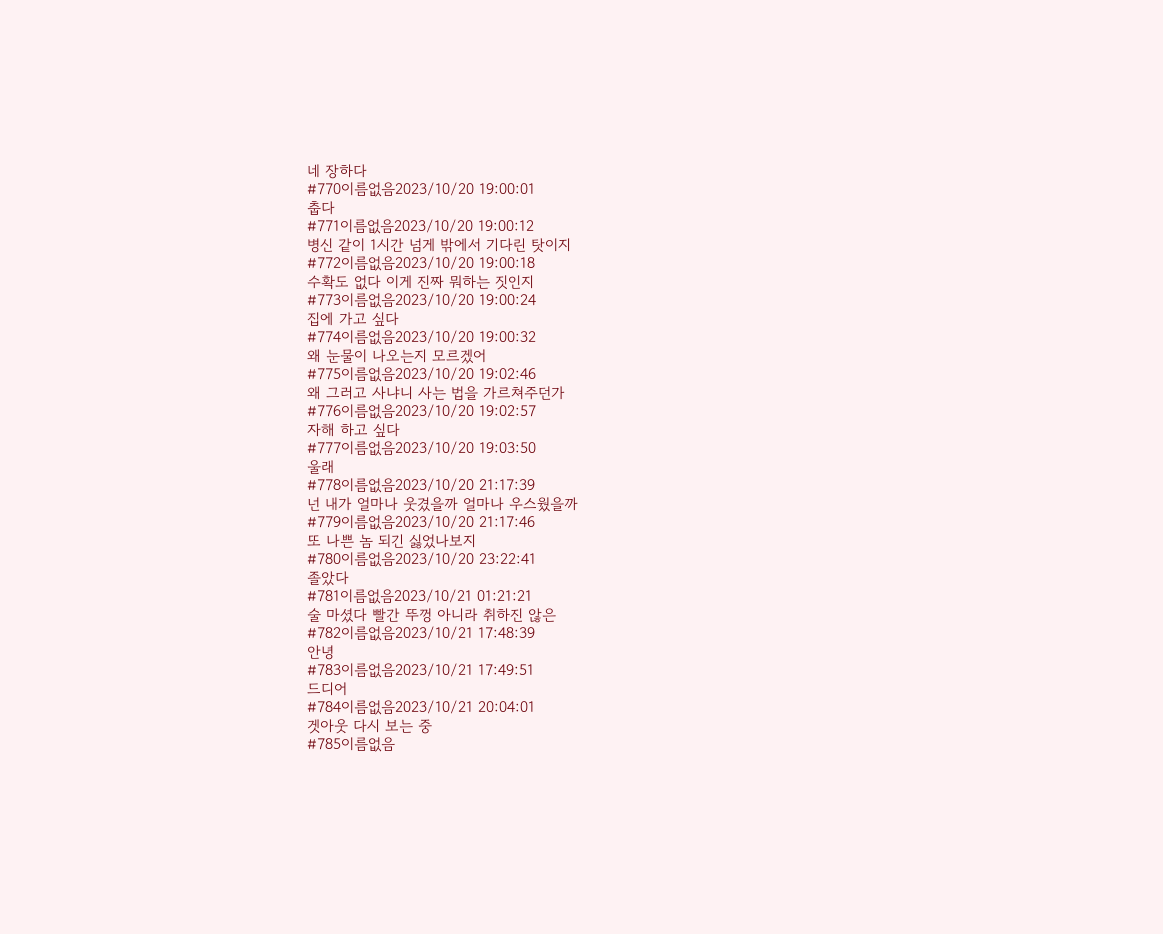네 장하다
#770이름없음2023/10/20 19:00:01
춥다
#771이름없음2023/10/20 19:00:12
병신 같이 1시간 넘게 밖에서 기다린 탓이지
#772이름없음2023/10/20 19:00:18
수확도 없다 이게 진짜 뭐하는 짓인지
#773이름없음2023/10/20 19:00:24
집에 가고 싶다
#774이름없음2023/10/20 19:00:32
왜 눈물이 나오는지 모르겠어
#775이름없음2023/10/20 19:02:46
왜 그러고 사냐니 사는 법을 가르쳐주던가
#776이름없음2023/10/20 19:02:57
자해 하고 싶다
#777이름없음2023/10/20 19:03:50
울래
#778이름없음2023/10/20 21:17:39
넌 내가 얼마나 웃겼을까 얼마나 우스웠을까
#779이름없음2023/10/20 21:17:46
또 나쁜 놈 되긴 싫었나보지
#780이름없음2023/10/20 23:22:41
졸았다
#781이름없음2023/10/21 01:21:21
술 마셨다 빨간 뚜껑 아니라 취하진 않은
#782이름없음2023/10/21 17:48:39
안녕
#783이름없음2023/10/21 17:49:51
드디어
#784이름없음2023/10/21 20:04:01
겟아웃 다시 보는 중
#785이름없음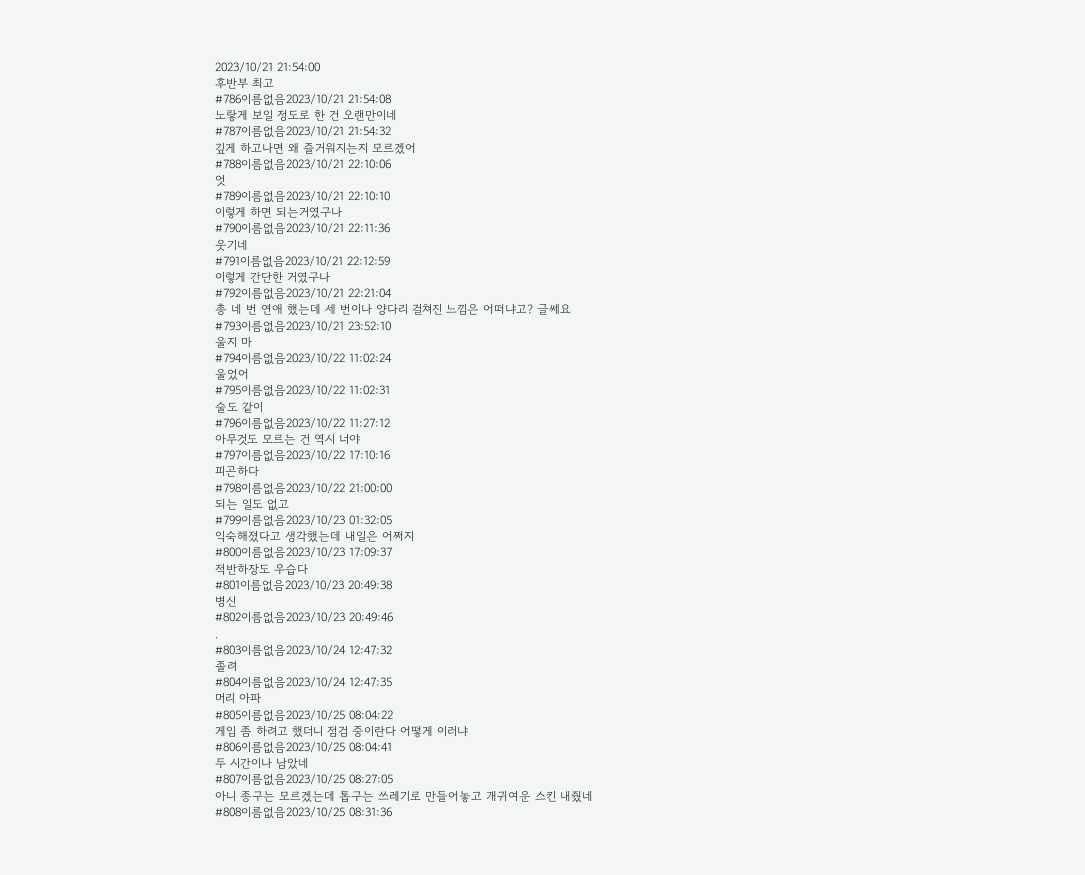2023/10/21 21:54:00
후반부 최고
#786이름없음2023/10/21 21:54:08
노랗게 보일 정도로 한 건 오랜만이네
#787이름없음2023/10/21 21:54:32
깊게 하고나면 왜 즐거워지는지 모르겠어
#788이름없음2023/10/21 22:10:06
엇
#789이름없음2023/10/21 22:10:10
이렇게 하면 되는거였구나
#790이름없음2023/10/21 22:11:36
웃기네
#791이름없음2023/10/21 22:12:59
이렇게 간단한 거였구나
#792이름없음2023/10/21 22:21:04
총 네 번 연애 했는데 세 번이나 양다리 걸쳐진 느낌은 어떠냐고? 글쎄요
#793이름없음2023/10/21 23:52:10
울지 마
#794이름없음2023/10/22 11:02:24
울었어
#795이름없음2023/10/22 11:02:31
술도 같이
#796이름없음2023/10/22 11:27:12
아무것도 모르는 건 역시 너야
#797이름없음2023/10/22 17:10:16
피곤하다
#798이름없음2023/10/22 21:00:00
되는 일도 없고
#799이름없음2023/10/23 01:32:05
익숙해졌다고 생각했는데 내일은 어쩌지
#800이름없음2023/10/23 17:09:37
적반하장도 우습다
#801이름없음2023/10/23 20:49:38
병신
#802이름없음2023/10/23 20:49:46
.
#803이름없음2023/10/24 12:47:32
졸려
#804이름없음2023/10/24 12:47:35
머리 아파
#805이름없음2023/10/25 08:04:22
게임 좀 하려고 했더니 점검 중이란다 어떻게 이러냐
#806이름없음2023/10/25 08:04:41
두 시간이나 남았네
#807이름없음2023/10/25 08:27:05
아니 종구는 모르겠는데 톱구는 쓰레기로 만들어놓고 개귀여운 스킨 내줬네
#808이름없음2023/10/25 08:31:36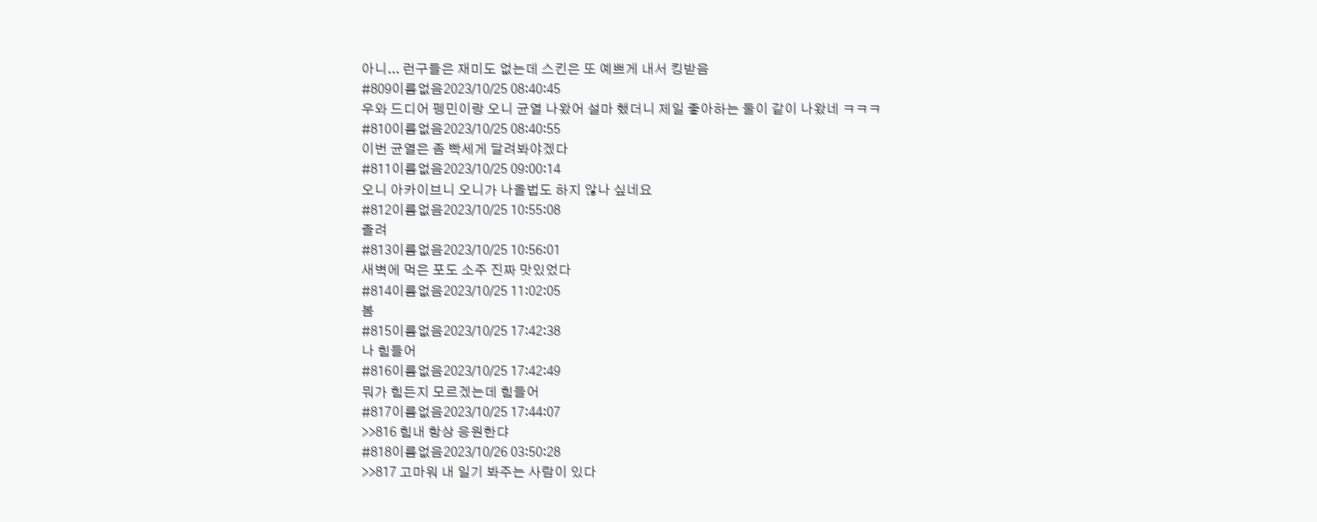아니... 런구들은 재미도 없는데 스킨은 또 예쁘게 내서 킹받음
#809이름없음2023/10/25 08:40:45
우와 드디어 펭민이랑 오니 균열 나왔어 설마 했더니 제일 좋아하는 둘이 같이 나왔네 ㅋㅋㅋ
#810이름없음2023/10/25 08:40:55
이번 균열은 좀 빡세게 달려봐야겠다
#811이름없음2023/10/25 09:00:14
오니 아카이브니 오니가 나올법도 하지 않나 싶네요
#812이름없음2023/10/25 10:55:08
졸려
#813이름없음2023/10/25 10:56:01
새벽에 먹은 포도 소주 진짜 맛있었다
#814이름없음2023/10/25 11:02:05
봄
#815이름없음2023/10/25 17:42:38
나 힘들어
#816이름없음2023/10/25 17:42:49
뭐가 힘든지 모르겠는데 힘들어
#817이름없음2023/10/25 17:44:07
>>816 힘내 항상 응원한댜
#818이름없음2023/10/26 03:50:28
>>817 고마워 내 일기 봐주는 사람이 있다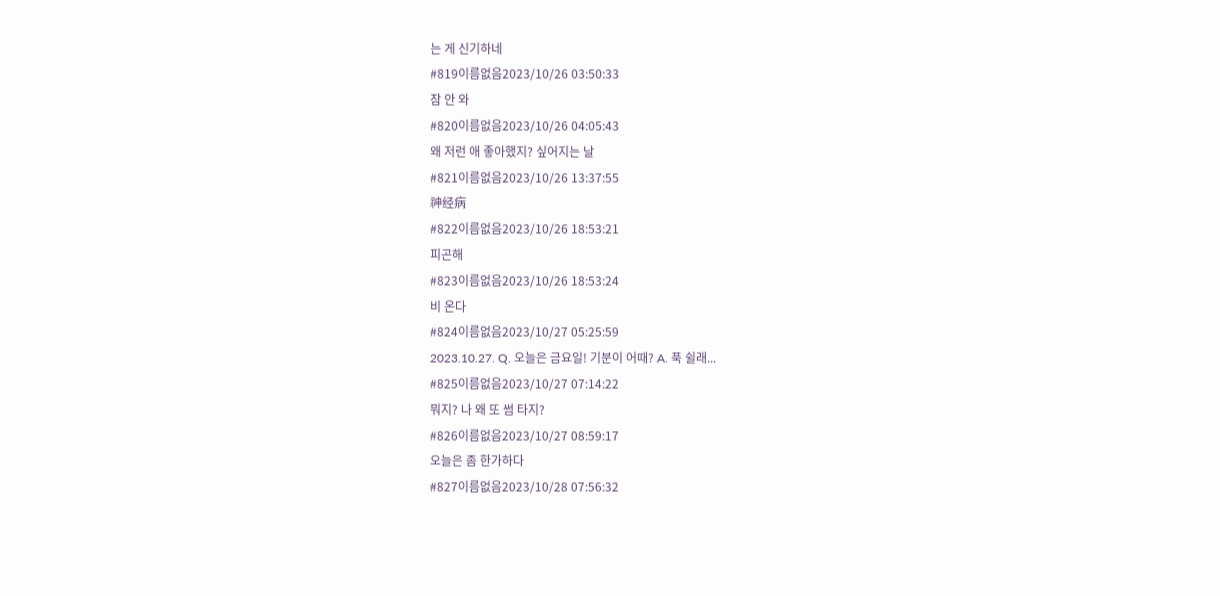는 게 신기하네
#819이름없음2023/10/26 03:50:33
잠 안 와
#820이름없음2023/10/26 04:05:43
왜 저런 애 좋아했지? 싶어지는 날
#821이름없음2023/10/26 13:37:55
神经病
#822이름없음2023/10/26 18:53:21
피곤해
#823이름없음2023/10/26 18:53:24
비 온다
#824이름없음2023/10/27 05:25:59
2023.10.27. Q. 오늘은 금요일! 기분이 어때? A. 푹 쉴래...
#825이름없음2023/10/27 07:14:22
뭐지? 나 왜 또 썸 타지?
#826이름없음2023/10/27 08:59:17
오늘은 좀 한가하다
#827이름없음2023/10/28 07:56:32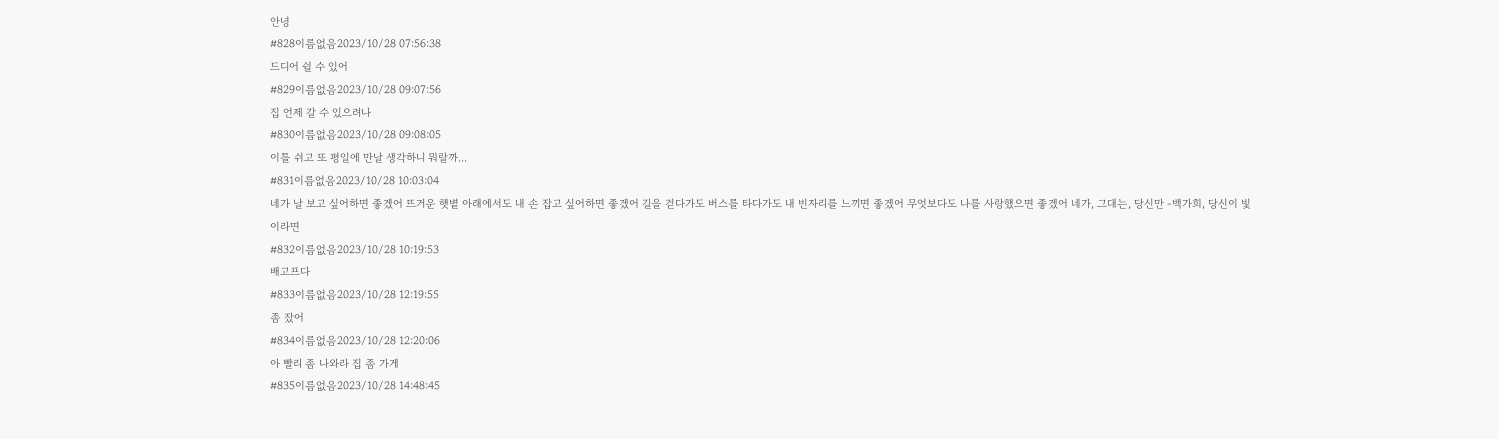안녕
#828이름없음2023/10/28 07:56:38
드디어 쉴 수 있어
#829이름없음2023/10/28 09:07:56
집 언제 갈 수 있으려나
#830이름없음2023/10/28 09:08:05
이틀 쉬고 또 평일에 만날 생각하니 뭐랄까...
#831이름없음2023/10/28 10:03:04
네가 날 보고 싶어하면 좋겠어 뜨거운 햇볕 아래에서도 내 손 잡고 싶어하면 좋겠어 길을 걷다가도 버스를 타다가도 내 빈자리를 느끼면 좋겠어 무엇보다도 나를 사랑했으면 좋겠어 네가, 그대는, 당신만 -백가희, 당신이 빛이라면
#832이름없음2023/10/28 10:19:53
배고프다
#833이름없음2023/10/28 12:19:55
좀 잤어
#834이름없음2023/10/28 12:20:06
아 빨리 좀 나와라 집 좀 가게
#835이름없음2023/10/28 14:48:45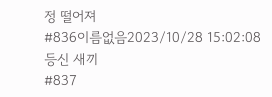정 떨어져
#836이름없음2023/10/28 15:02:08
등신 새끼
#837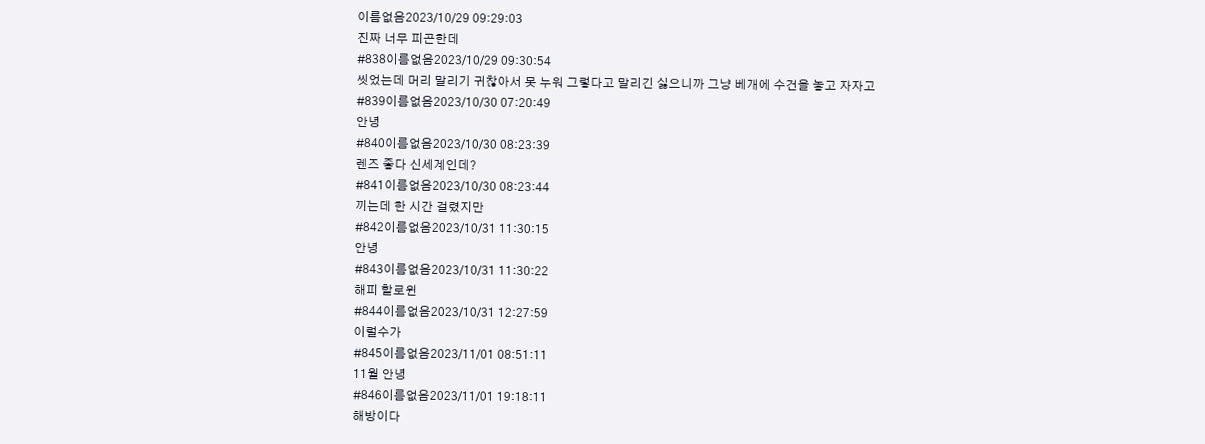이름없음2023/10/29 09:29:03
진짜 너무 피곤한데
#838이름없음2023/10/29 09:30:54
씻었는데 머리 말리기 귀찮아서 못 누워 그렇다고 말리긴 싫으니까 그냥 베개에 수건을 놓고 자자고
#839이름없음2023/10/30 07:20:49
안녕
#840이름없음2023/10/30 08:23:39
렌즈 좋다 신세계인데?
#841이름없음2023/10/30 08:23:44
끼는데 한 시간 걸렸지만
#842이름없음2023/10/31 11:30:15
안녕
#843이름없음2023/10/31 11:30:22
해피 할로윈
#844이름없음2023/10/31 12:27:59
이럴수가
#845이름없음2023/11/01 08:51:11
11월 안녕
#846이름없음2023/11/01 19:18:11
해방이다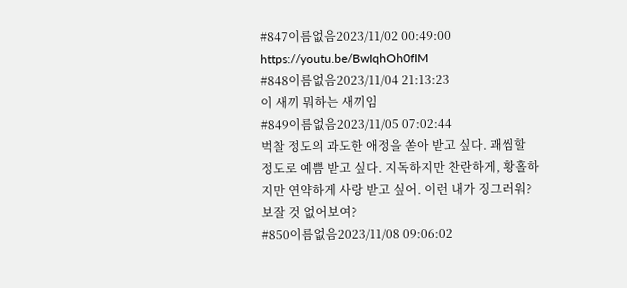#847이름없음2023/11/02 00:49:00
https://youtu.be/BwIqhOh0fIM
#848이름없음2023/11/04 21:13:23
이 새끼 뭐하는 새끼임
#849이름없음2023/11/05 07:02:44
벅찰 정도의 과도한 애정을 쏟아 받고 싶다. 괘씸할 정도로 예쁨 받고 싶다. 지독하지만 찬란하게, 황홀하지만 연약하게 사랑 받고 싶어. 이런 내가 징그러워? 보잘 것 없어보여?
#850이름없음2023/11/08 09:06:02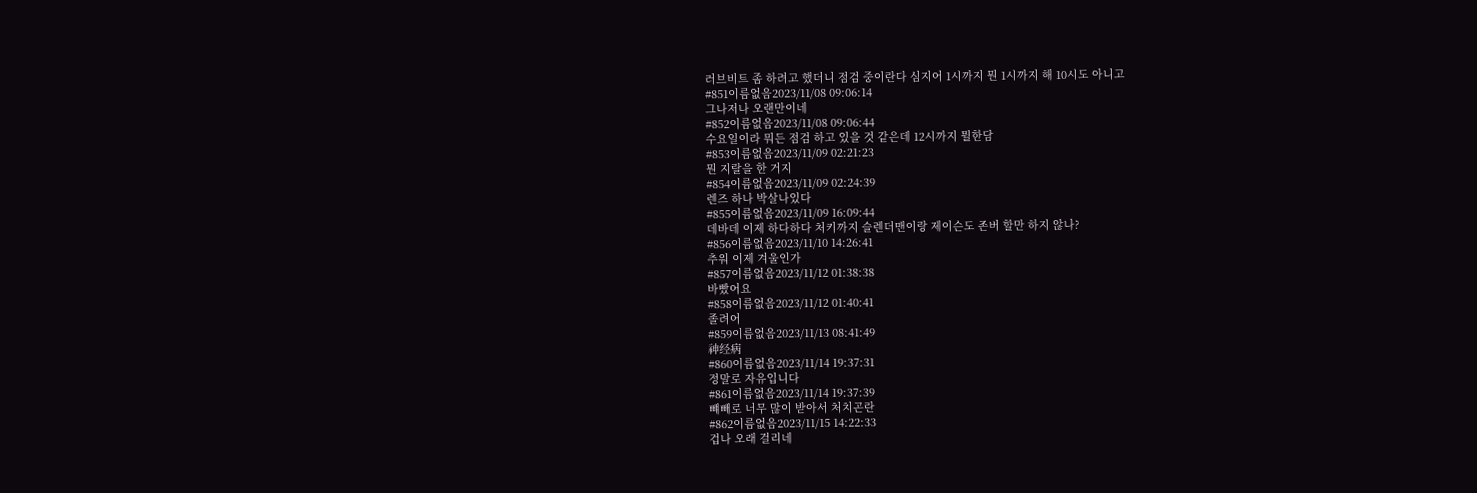러브비트 좀 하려고 했더니 점검 중이란다 심지어 1시까지 뭔 1시까지 해 10시도 아니고
#851이름없음2023/11/08 09:06:14
그나저나 오랜만이네
#852이름없음2023/11/08 09:06:44
수요일이라 뭐든 점검 하고 있을 것 같은데 12시까지 뭘한담
#853이름없음2023/11/09 02:21:23
뭔 지랄을 한 거지
#854이름없음2023/11/09 02:24:39
렌즈 하나 박살나있다
#855이름없음2023/11/09 16:09:44
데바데 이제 하다하다 처키까지 슬렌더맨이랑 제이슨도 존버 할만 하지 않나?
#856이름없음2023/11/10 14:26:41
추워 이제 겨울인가
#857이름없음2023/11/12 01:38:38
바빴어요
#858이름없음2023/11/12 01:40:41
졸려어
#859이름없음2023/11/13 08:41:49
神经病
#860이름없음2023/11/14 19:37:31
정말로 자유입니다
#861이름없음2023/11/14 19:37:39
뺴빼로 너무 많이 받아서 처치곤란
#862이름없음2023/11/15 14:22:33
겁나 오래 걸리네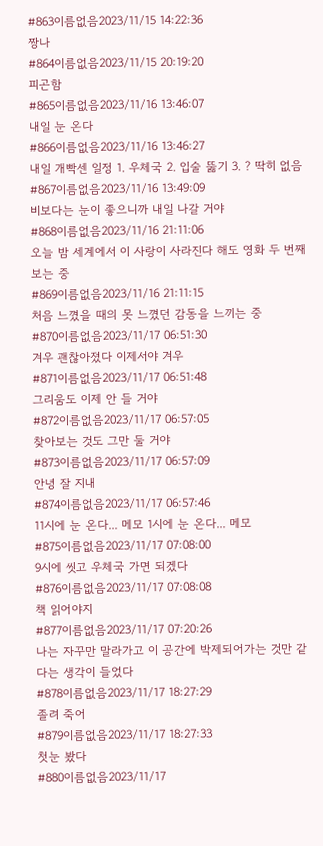#863이름없음2023/11/15 14:22:36
짱나
#864이름없음2023/11/15 20:19:20
피곤함
#865이름없음2023/11/16 13:46:07
내일 눈 온다
#866이름없음2023/11/16 13:46:27
내일 개빡센 일정 1. 우체국 2. 입술 뚫기 3. ? 딱히 없음
#867이름없음2023/11/16 13:49:09
비보다는 눈이 좋으니까 내일 나갈 거야
#868이름없음2023/11/16 21:11:06
오늘 밤 세계에서 이 사랑이 사라진다 해도 영화 두 번째 보는 중
#869이름없음2023/11/16 21:11:15
처음 느꼈을 때의 못 느꼈던 감동을 느끼는 중
#870이름없음2023/11/17 06:51:30
겨우 괜찮아졌다 이제서야 겨우
#871이름없음2023/11/17 06:51:48
그리움도 이제 안 들 거야
#872이름없음2023/11/17 06:57:05
찾아보는 것도 그만 둘 거야
#873이름없음2023/11/17 06:57:09
안녕 잘 지내
#874이름없음2023/11/17 06:57:46
11시에 눈 온다... 메모 1시에 눈 온다... 메모
#875이름없음2023/11/17 07:08:00
9시에 씻고 우체국 가면 되겠다
#876이름없음2023/11/17 07:08:08
책 읽어야지
#877이름없음2023/11/17 07:20:26
나는 자꾸만 말라가고 이 공간에 박제되어가는 것만 같다는 생각이 들었다
#878이름없음2023/11/17 18:27:29
졸려 죽어
#879이름없음2023/11/17 18:27:33
첫눈 봤다
#880이름없음2023/11/17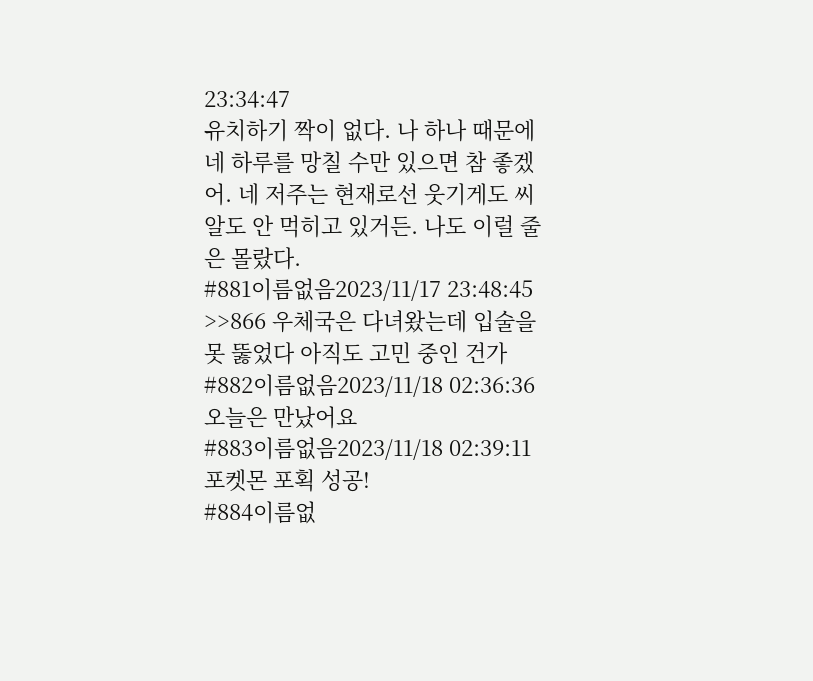23:34:47
유치하기 짝이 없다. 나 하나 때문에 네 하루를 망칠 수만 있으면 참 좋겠어. 네 저주는 현재로선 웃기게도 씨알도 안 먹히고 있거든. 나도 이럴 줄은 몰랐다.
#881이름없음2023/11/17 23:48:45
>>866 우체국은 다녀왔는데 입술을 못 뚫었다 아직도 고민 중인 건가
#882이름없음2023/11/18 02:36:36
오늘은 만났어요
#883이름없음2023/11/18 02:39:11
포켓몬 포획 성공!
#884이름없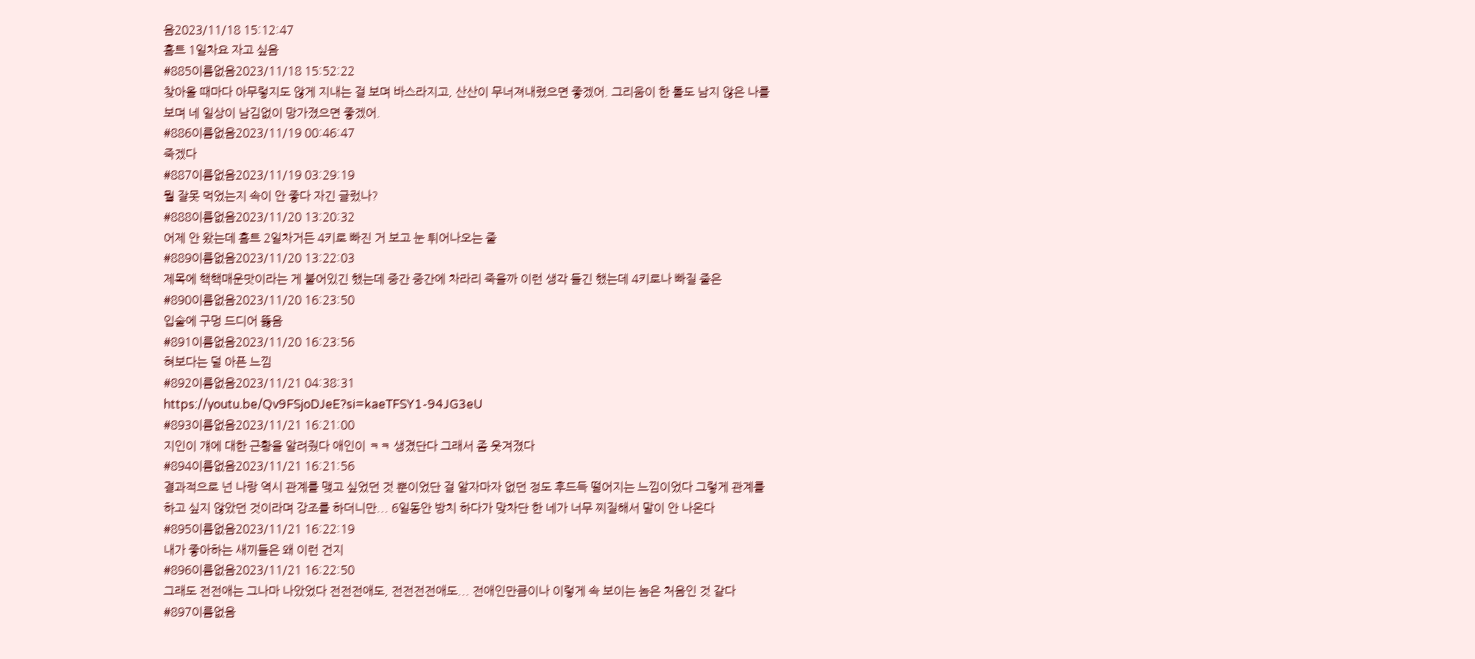음2023/11/18 15:12:47
홈트 1일차요 자고 싶음
#885이름없음2023/11/18 15:52:22
찾아올 때마다 아무렇지도 않게 지내는 걸 보며 바스라지고, 산산이 무너져내렸으면 좋겠어. 그리움이 한 톨도 남지 않은 나를 보며 네 일상이 남김없이 망가졌으면 좋겠어.
#886이름없음2023/11/19 00:46:47
죽겠다
#887이름없음2023/11/19 03:29:19
뭘 잘못 먹었는지 속이 안 좋다 자긴 글렀나?
#888이름없음2023/11/20 13:20:32
어제 안 왔는데 홈트 2일차거든 4키로 빠진 거 보고 눈 튀어나오는 줄
#889이름없음2023/11/20 13:22:03
제목에 핵핵매운맛이라는 게 붙어있긴 했는데 중간 중간에 차라리 죽을까 이런 생각 들긴 했는데 4키로나 빠질 줄은
#890이름없음2023/11/20 16:23:50
입술에 구멍 드디어 뚫음
#891이름없음2023/11/20 16:23:56
혀보다는 덜 아픈 느낌
#892이름없음2023/11/21 04:38:31
https://youtu.be/Qv9FSjoDJeE?si=kaeTFSY1-94JG3eU
#893이름없음2023/11/21 16:21:00
지인이 걔에 대한 근황을 알려줬다 애인이 ㅋㅋ 생겼단다 그래서 좀 웃겨졌다
#894이름없음2023/11/21 16:21:56
결과적으로 넌 나랑 역시 관계를 맺고 싶었던 것 뿐이었단 걸 알자마자 없던 정도 후드득 떨어지는 느낌이었다 그렇게 관계를 하고 싶지 않았던 것이라며 강조를 하더니만... 6일동안 방치 하다가 맞차단 한 네가 너무 찌질해서 말이 안 나온다
#895이름없음2023/11/21 16:22:19
내가 좋아하는 새끼들은 왜 이런 건지
#896이름없음2023/11/21 16:22:50
그래도 전전애는 그나마 나았었다 전전전애도, 전전전전애도... 전애인만큼이나 이렇게 속 보이는 놈은 처음인 것 같다
#897이름없음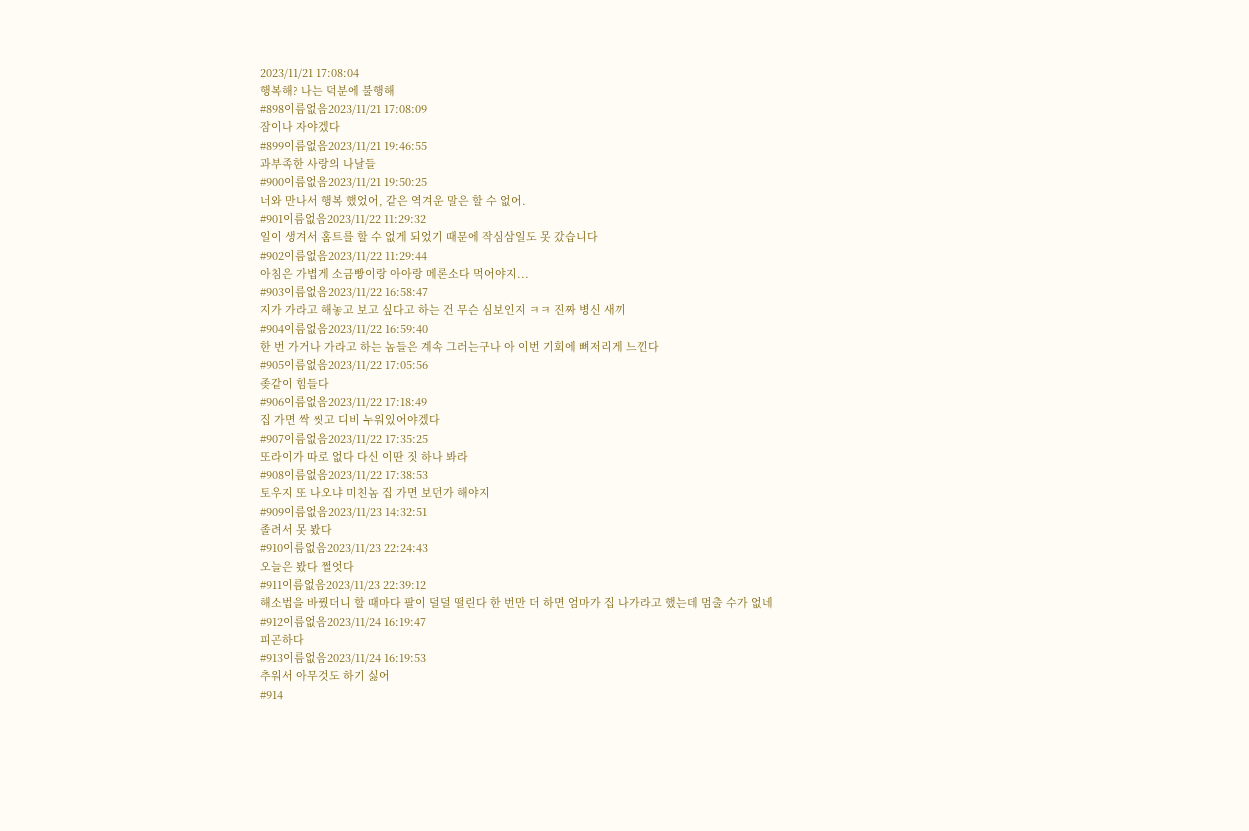2023/11/21 17:08:04
행복해? 나는 덕분에 불행해
#898이름없음2023/11/21 17:08:09
잠이나 자야겠다
#899이름없음2023/11/21 19:46:55
과부족한 사랑의 나날들
#900이름없음2023/11/21 19:50:25
너와 만나서 행복 했었어, 같은 역겨운 말은 할 수 없어.
#901이름없음2023/11/22 11:29:32
일이 생겨서 홈트를 할 수 없게 되었기 때문에 작심삼일도 못 갔습니다
#902이름없음2023/11/22 11:29:44
아침은 가볍게 소금빵이랑 아아랑 메론소다 먹어야지...
#903이름없음2023/11/22 16:58:47
지가 가라고 해놓고 보고 싶다고 하는 건 무슨 심보인지 ㅋㅋ 진짜 병신 새끼
#904이름없음2023/11/22 16:59:40
한 번 가거나 가라고 하는 놈들은 계속 그러는구나 아 이번 기회에 뼈저리게 느낀다
#905이름없음2023/11/22 17:05:56
좆같이 힘들다
#906이름없음2023/11/22 17:18:49
집 가면 싹 씻고 디비 누워있어야겠다
#907이름없음2023/11/22 17:35:25
또라이가 따로 없다 다신 이딴 짓 하나 봐라
#908이름없음2023/11/22 17:38:53
토우지 또 나오냐 미친놈 집 가면 보던가 해야지
#909이름없음2023/11/23 14:32:51
졸려서 못 봤다
#910이름없음2023/11/23 22:24:43
오늘은 봤다 쩔엇다
#911이름없음2023/11/23 22:39:12
해소법을 바꿨더니 할 때마다 팔이 덜덜 떨린다 한 번만 더 하면 엄마가 집 나가라고 했는데 멈출 수가 없네
#912이름없음2023/11/24 16:19:47
피곤하다
#913이름없음2023/11/24 16:19:53
추워서 아무것도 하기 싫어
#914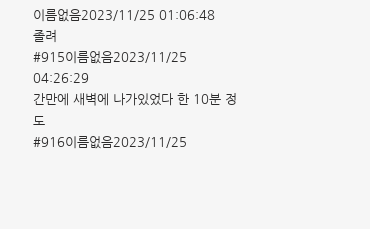이름없음2023/11/25 01:06:48
졸려
#915이름없음2023/11/25 04:26:29
간만에 새벽에 나가있었다 한 10분 정도
#916이름없음2023/11/25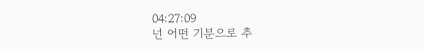04:27:09
넌 어떤 기분으로 추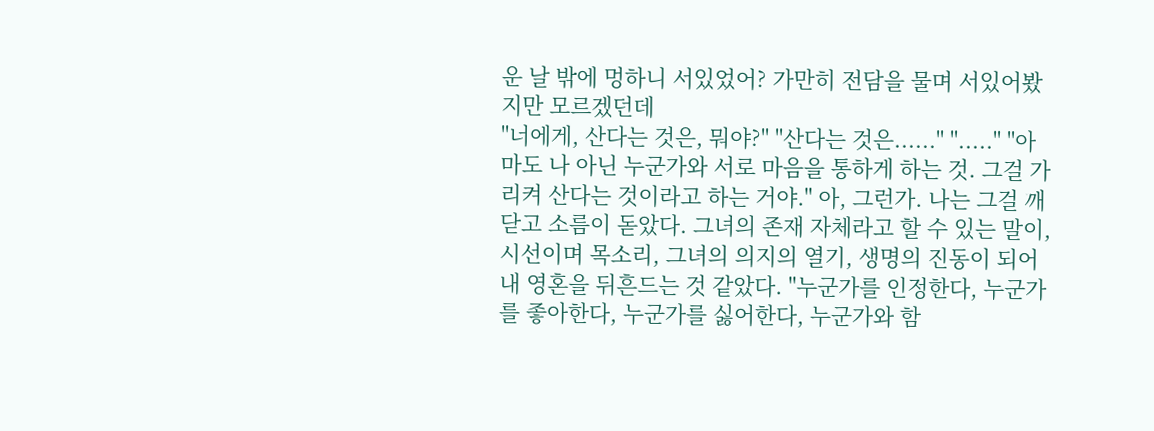운 날 밖에 멍하니 서있었어? 가만히 전담을 물며 서있어봤지만 모르겠던데
"너에게, 산다는 것은, 뭐야?" "산다는 것은......" "....." "아마도 나 아닌 누군가와 서로 마음을 통하게 하는 것. 그걸 가리켜 산다는 것이라고 하는 거야." 아, 그런가. 나는 그걸 깨닫고 소름이 돋았다. 그녀의 존재 자체라고 할 수 있는 말이, 시선이며 목소리, 그녀의 의지의 열기, 생명의 진동이 되어 내 영혼을 뒤흔드는 것 같았다. "누군가를 인정한다, 누군가를 좋아한다, 누군가를 싫어한다, 누군가와 함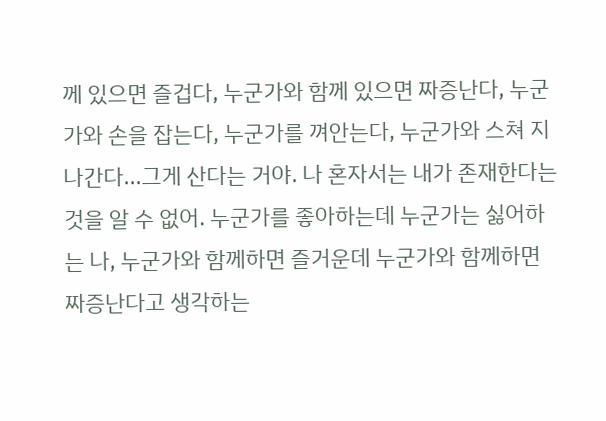께 있으면 즐겁다, 누군가와 함께 있으면 짜증난다, 누군가와 손을 잡는다, 누군가를 껴안는다, 누군가와 스쳐 지나간다...그게 산다는 거야. 나 혼자서는 내가 존재한다는 것을 알 수 없어. 누군가를 좋아하는데 누군가는 싫어하는 나, 누군가와 함께하면 즐거운데 누군가와 함께하면 짜증난다고 생각하는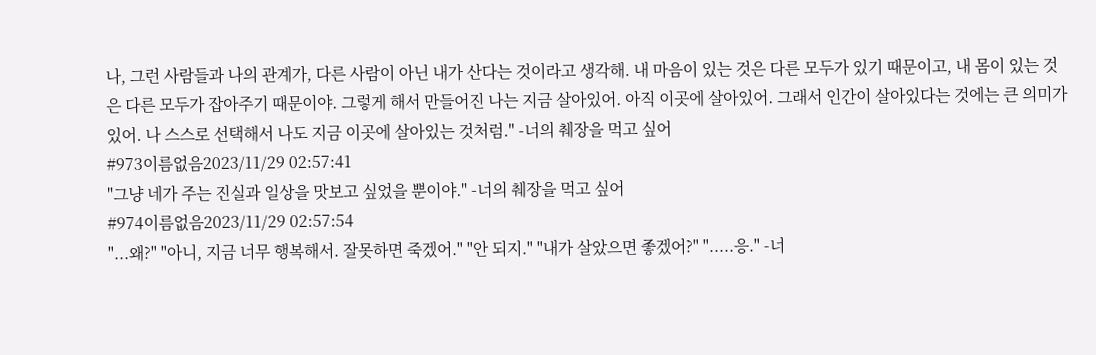나, 그런 사람들과 나의 관계가, 다른 사람이 아닌 내가 산다는 것이라고 생각해. 내 마음이 있는 것은 다른 모두가 있기 때문이고, 내 몸이 있는 것은 다른 모두가 잡아주기 때문이야. 그렇게 해서 만들어진 나는 지금 살아있어. 아직 이곳에 살아있어. 그래서 인간이 살아있다는 것에는 큰 의미가 있어. 나 스스로 선택해서 나도 지금 이곳에 살아있는 것처럼." -너의 췌장을 먹고 싶어
#973이름없음2023/11/29 02:57:41
"그냥 네가 주는 진실과 일상을 맛보고 싶었을 뿐이야." -너의 췌장을 먹고 싶어
#974이름없음2023/11/29 02:57:54
"...왜?" "아니, 지금 너무 행복해서. 잘못하면 죽겠어." "안 되지." "내가 살았으면 좋겠어?" ".....응." -너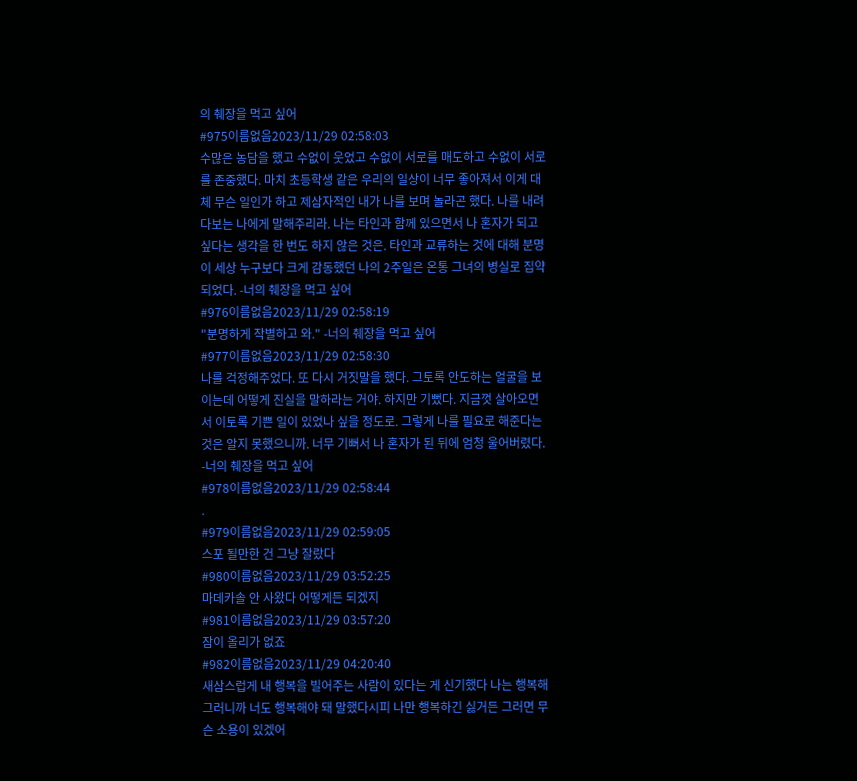의 췌장을 먹고 싶어
#975이름없음2023/11/29 02:58:03
수많은 농담을 했고 수없이 웃었고 수없이 서로를 매도하고 수없이 서로를 존중했다. 마치 초등학생 같은 우리의 일상이 너무 좋아져서 이게 대체 무슨 일인가 하고 제삼자적인 내가 나를 보며 놀라곤 했다. 나를 내려다보는 나에게 말해주리라. 나는 타인과 함께 있으면서 나 혼자가 되고 싶다는 생각을 한 번도 하지 않은 것은. 타인과 교류하는 것에 대해 분명 이 세상 누구보다 크게 감동했던 나의 2주일은 온통 그녀의 병실로 집약되었다. -너의 췌장을 먹고 싶어
#976이름없음2023/11/29 02:58:19
"분명하게 작별하고 와." -너의 췌장을 먹고 싶어
#977이름없음2023/11/29 02:58:30
나를 걱정해주었다. 또 다시 거짓말을 했다. 그토록 안도하는 얼굴을 보이는데 어떻게 진실을 말하라는 거야. 하지만 기뻤다. 지금껏 살아오면서 이토록 기쁜 일이 있었나 싶을 정도로. 그렇게 나를 필요로 해준다는 것은 알지 못했으니까. 너무 기뻐서 나 혼자가 된 뒤에 엄청 울어버렸다. -너의 췌장을 먹고 싶어
#978이름없음2023/11/29 02:58:44
.
#979이름없음2023/11/29 02:59:05
스포 될만한 건 그냥 잘랐다
#980이름없음2023/11/29 03:52:25
마데카솔 안 사왔다 어떻게든 되겠지
#981이름없음2023/11/29 03:57:20
잠이 올리가 없죠
#982이름없음2023/11/29 04:20:40
새삼스럽게 내 행복을 빌어주는 사람이 있다는 게 신기했다 나는 행복해 그러니까 너도 행복해야 돼 말했다시피 나만 행복하긴 싫거든 그러면 무슨 소용이 있겠어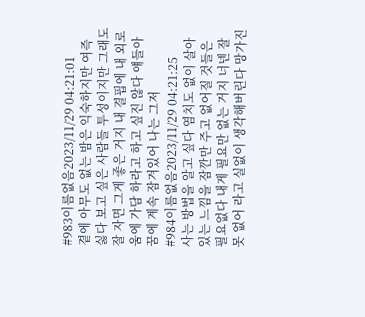#983이름없음2023/11/29 04:21:01
곁에 아무도 없는 밤은 익숙하지만 여즉 싫다 보고 싶은 사람들 투성이지만 그래도 잘 자면 그게 좋은 거지 내 결핍에 내 외로움에 가담 하라고 하고 싶진 않다 얘들아 꿈에 계속 잠겨있어 나는 그저
#984이름없음2023/11/29 04:21:25
사는 방법을 알고 싶다 염치도 없이 살아있는 느낌을 잠깐만 주고 없어질 것들은 필요없다 내게 필요만 없는 거지 너넨 잘못 없어 라고 실없이 생각해버린다 망가진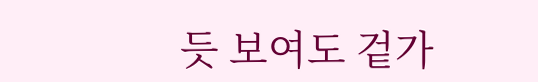듯 보여도 겉가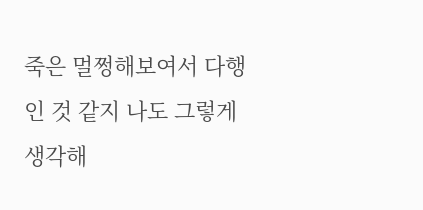죽은 멀쩡해보여서 다행인 것 같지 나도 그렇게 생각해